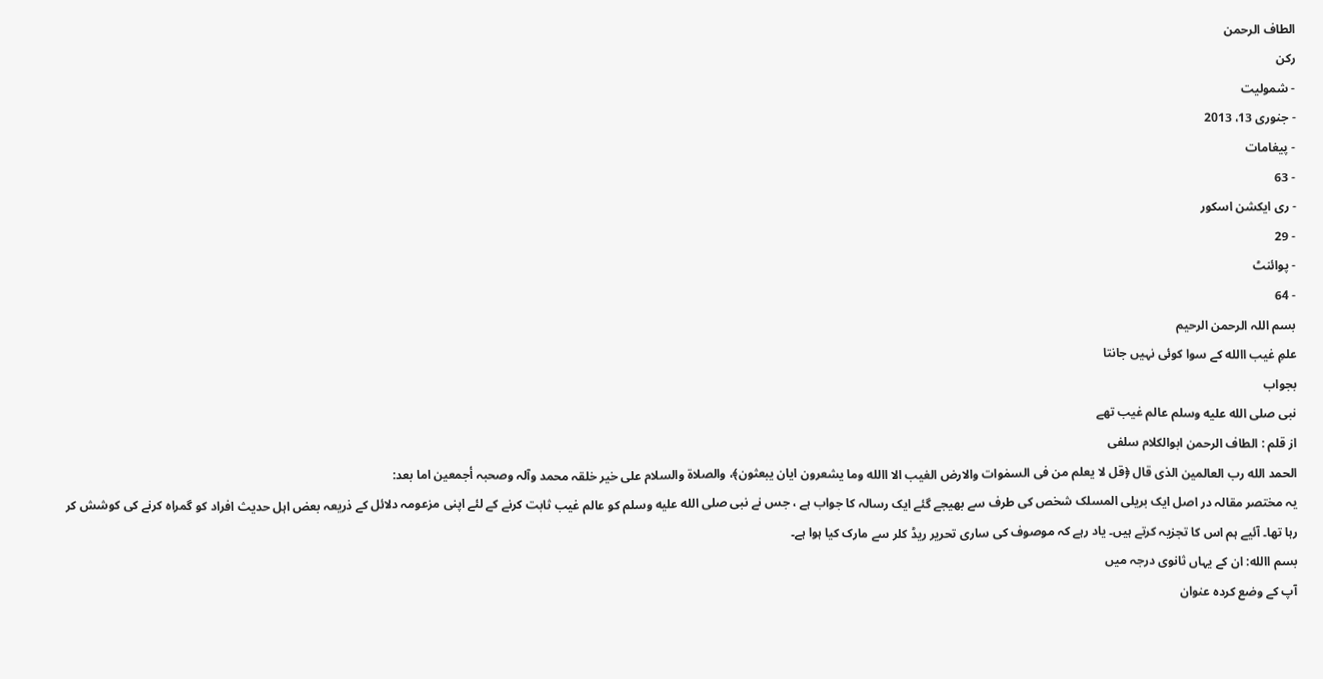الطاف الرحمن
رکن
- شمولیت
- جنوری 13، 2013
- پیغامات
- 63
- ری ایکشن اسکور
- 29
- پوائنٹ
- 64
بسم اللہ الرحمن الرحیم
علمِ غیب االله کے سوا کوئی نہیں جانتا
بجواب
نبی صلى الله عليه وسلم عالم غیب تھے
از قلم : الطاف الرحمن ابوالکلام سلفی
الحمد الله رب العالمین الذی قال ﴿قل لا یعلم من فی السمٰوات والارض الغیب الا االله وما یشعرون ایان یبعثون﴾، والصلاۃ والسلام علی خیر خلقہ محمد وآلہ وصحبہ أجمعین اما بعد:
یہ مختصر مقالہ در اصل ایک بریلی المسلک شخص کی طرف سے بھیجے گئے ایک رسالہ کا جواب ہے ، جس نے نبی صلى الله عليه وسلم کو عالم غیب ثابت کرنے کے لئے اپنی مزعومہ دلائل کے ذریعہ بعض اہل حدیث افراد کو گمراہ کرنے کی کوشش کر رہا تھا۔ آئیے ہم اس کا تجزیہ کرتے ہیں۔ یاد رہے کہ موصوف کی ساری تحریر ریڈ کلر سے مارک کیا ہوا ہے۔
بسم االله: ان کے یہاں ثانوی درجہ میں
آپ کے وضع کردہ عنوان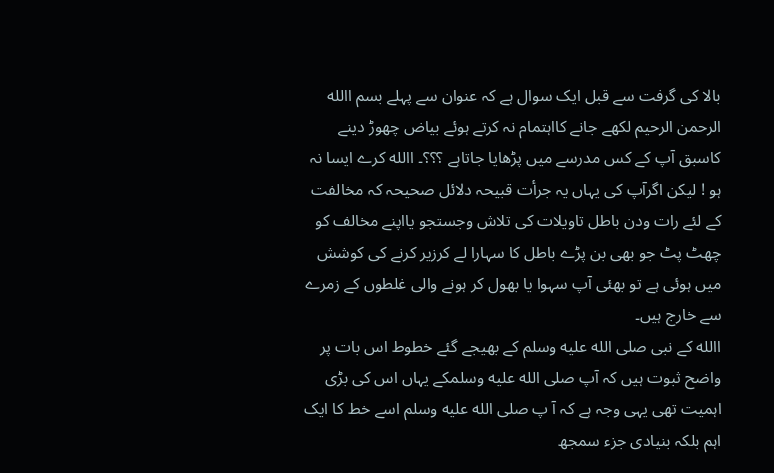بالا کی گرفت سے قبل ایک سوال ہے کہ عنوان سے پہلے بسم االله الرحمن الرحیم لکھے جانے کااہتمام نہ کرتے ہوئے بیاض چھوڑ دینے کاسبق آپ کے کس مدرسے میں پڑھایا جاتاہے ؟؟؟۔ االله کرے ایسا نہ ہو ! لیکن اگرآپ کی یہاں یہ جرأت قبیحہ دلائل صحیحہ کہ مخالفت کے لئے رات ودن باطل تاویلات کی تلاش وجستجو یااپنے مخالف کو چھٹ پٹ جو بھی بن پڑے باطل کا سہارا لے کرزیر کرنے کی کوشش میں ہوئی ہے تو بھئی آپ سہوا یا بھول کر ہونے والی غلطوں کے زمرے سے خارج ہیں۔
االله کے نبی صلى الله عليه وسلم کے بھیجے گئے خطوط اس بات پر واضح ثبوت ہیں کہ آپ صلى الله عليه وسلمکے یہاں اس کی بڑی اہمیت تھی یہی وجہ ہے کہ آ پ صلى الله عليه وسلم اسے خط کا ایک اہم بلکہ بنیادی جزء سمجھ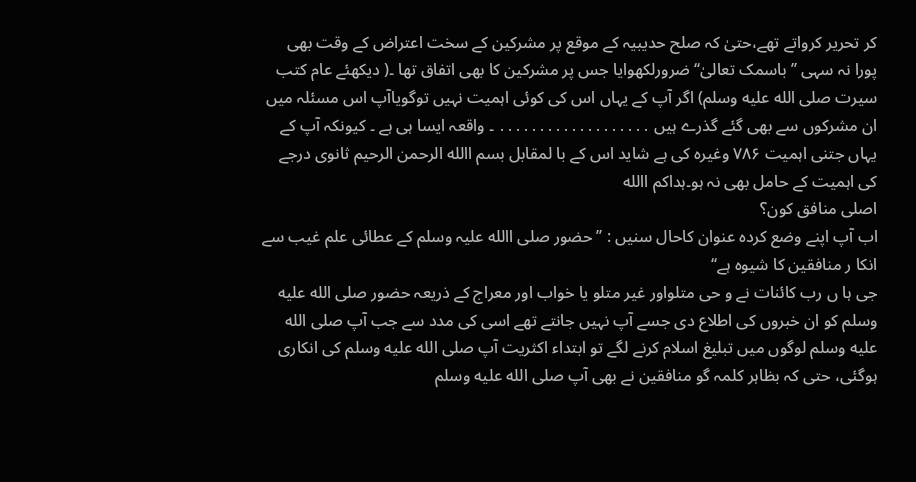کر تحریر کرواتے تھے،حتیٰ کہ صلح حدیبیہ کے موقع پر مشرکین کے سخت اعتراض کے وقت بھی پورا نہ سہی ’’باسمک تعالیٰ‘‘ ضرورلکھوایا جس پر مشرکین کا بھی اتفاق تھا ۔( دیکھئے عام کتب سیرت صلى الله عليه وسلم) اگر آپ کے یہاں اس کی کوئی اہمیت نہیں توگویاآپ اس مسئلہ میں ان مشرکوں سے بھی گئے گذرے ہیں ․․․․․․․․․․․․․․․․․․․ ۔ واقعہ ایسا ہی ہے ۔ کیونکہ آپ کے یہاں جتنی اہمیت ۷۸۶ وغیرہ کی ہے شاید اس کے با لمقابل بسم االله الرحمن الرحیم ثانوی درجے کی اہمیت کے حامل بھی نہ ہو۔ہداکم االله
اصلی منافق کون؟
اب آپ اپنے وضع کردہ عنوان کاحال سنیں : ’’حضور صلی االله علیہ وسلم کے عطائی علم غیب سے انکا ر منافقین کا شیوہ ہے‘‘
جی ہا ں رب کائنات نے و حی متلواور غیر متلو یا خواب اور معراج کے ذریعہ حضور صلى الله عليه وسلم کو ان خبروں کی اطلاع دی جسے آپ نہیں جانتے تھے اسی کی مدد سے جب آپ صلى الله عليه وسلم لوگوں میں تبلیغ اسلام کرنے لگے تو ابتداء اکثریت آپ صلى الله عليه وسلم کی انکاری ہوگئی، حتی کہ بظاہر کلمہ گو منافقین نے بھی آپ صلى الله عليه وسلم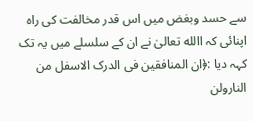سے حسد وبغض میں اس قدر مخالفت کی راہ اپنائی کہ االله تعالیٰ نے ان کے سلسلے میں یہ تک کہہ دیا :﴿ان المنافقین فی الدرک الاسفل من النارولن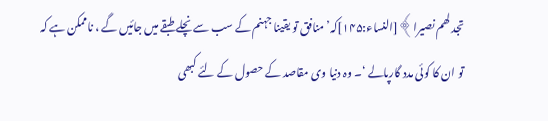تجد لھم نصیرا﴾[النساء:۱۴۵]کہ’ منافق تو یقینا جہنم کے سب سے نچلے طبقے میں جائیں گے ، ناممکن ہے کہ تو ان کا کوئی مدد گارپالے ‘۔ وہ دنیا وی مقاصد کے حصول کے لئے کبھی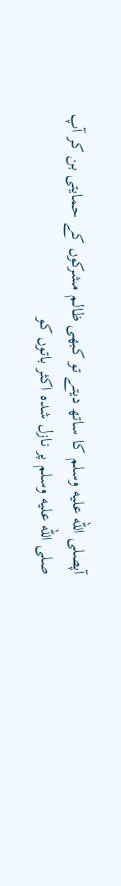آپصلى الله عليه وسلم کا ساتھ دیتے تو کبھی ظالم مشرکوں کے حمایتی بن کر آپ صلى الله عليه وسلم پر نازل شدہ اکثر باتوں کو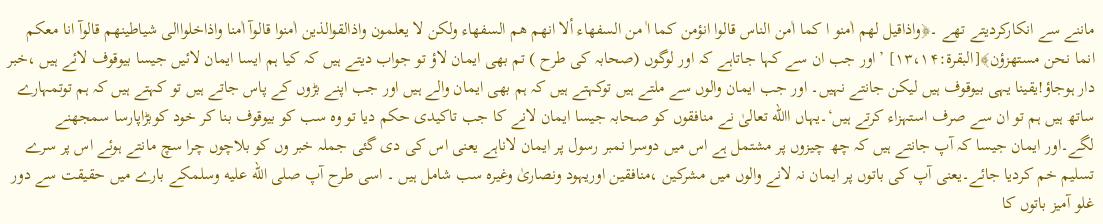ماننے سے انکارکردیتے تھے ۔﴿واذاقیل لھم اٰمنو ا کما اٰمن الناس قالوا انؤمن کما اٰ من السفھاء ألا انھم ھم السفھاء ولکن لا یعلمون واذالقوالذین اٰمنوا قالوآ اٰمنا واذاخلواالی شیاطینھم قالوآ انا معکم انما نحن مستھزؤن﴾[البقرۃ:۱۳،۱۴] ’اور جب ان سے کہا جاتاہے کہ اور لوگوں (صحابہ کی طرح ) تم بھی ایمان لاؤ تو جواب دیتے ہیں کہ کیا ہم ایسا ایمان لائیں جیسا بیوقوف لائے ہیں ،خبر دار ہوجاؤ!یقینا یہی بیوقوف ہیں لیکن جانتے نہیں۔ اور جب ایمان والوں سے ملتے ہیں توکہتے ہیں کہ ہم بھی ایمان والے ہیں اور جب اپنے بڑوں کے پاس جاتے ہیں تو کہتے ہیں کہ ہم توتمہارے ساتھ ہیں ہم تو ان سے صرف استہزاء کرتے ہیں‘۔یہاں االله تعالیٰ نے منافقوں کو صحابہ جیسا ایمان لانے کا جب تاکیدی حکم دیا تو وہ سب کو بیوقوف بنا کر خود کوبڑاپارسا سمجھنے لگے۔اور ایمان جیسا کہ آپ جانتے ہیں کہ چھ چیزوں پر مشتمل ہے اس میں دوسرا نمبر رسول پر ایمان لاناہے یعنی اس کی دی گئی جملہ خبر وں کو بلاچوں چرا سچ مانتے ہوئے اس پر سرے تسلیم خم کردیا جائے۔یعنی آپ کی باتوں پر ایمان نہ لانے والوں میں مشرکین ،منافقین اوریہود ونصاریٰ وغیرہ سب شامل ہیں ۔ اسی طرح آپ صلى الله عليه وسلمکے بارے میں حقیقت سے دور غلو آمیز باتوں کا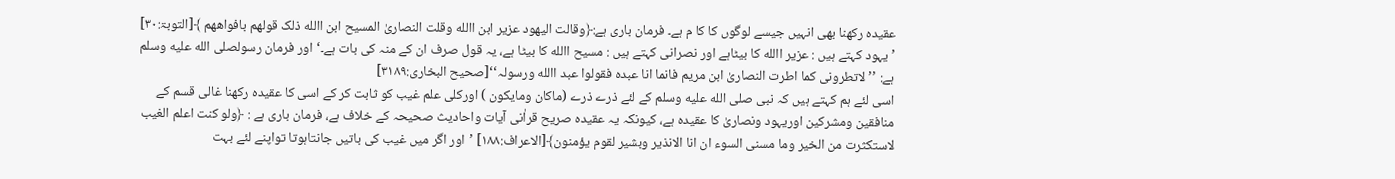عقیدہ رکھنا بھی انہیں جیسے لوگوں کا کا م ہے۔ فرمان باری ہے:﴿وقالت الیھود عزیر ابن االله وقلت النصاریٰ المسیح ابن االله ذلک قولھم بافواھھم ﴾[التوبۃ:۳۰] ’یہود کہتے ہیں : عزیر االله کا بیٹاہے اور نصرانی کہتے ہیں : مسیح االله کا بیٹا ہے، یہ قول صرف ان کے منہ کی بات ہے۔‘اور فرمان رسولصلى الله عليه وسلم ہے: ’’ لاتطرونی کما اطرت النصاریٰ ابن مریم فانما انا عبدہ فقولوا عبد االله ورسولہ‘‘[صحیح البخاری:۳۱۸۹]
اسی لئے ہم کہتے ہیں کہ نبی صلى الله عليه وسلم کے لئے ذرے ذرے (ماکان ومایکون ) اورکلی علم غیب کو ثابت کر کے اسی کا عقیدہ رکھنا غالی قسم کے منافقین ومشرکین اوریہود ونصاریٰ کا عقیدہ ہے، کیونکہ یہ عقیدہ صریح قراٰنی آیات واحادیث صحیحہ کے خلاف ہے، فرمان باری ہے : ﴿ولو کنت اعلم الغیب لاستکثرت من الخیر وما مسنی السوء ان انا الانذیر وبشیر لقوم یؤمنون﴾[الاعراف:۱۸۸] ’اور اگر میں غیب کی باتیں جانتاہوتا تواپنے لئے بہت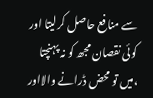سے منافع حاصل کرلیتا اور کوئی نقصان مجھ کو نہ پہنچتا ،میں تو محض ڈرانے والااور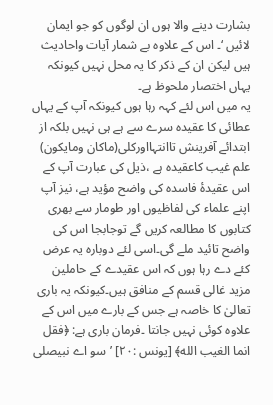بشارت دینے والا ہوں ان لوگوں کو جو ایمان لائیں ‘۔ اس کے علاوہ بے شمار آیات واحادیث ہیں لیکن ان کے ذکر کا یہ محل نہیں کیونکہ یہاں اختصار ملحوظ ہے۔
یہ میں اس لئے کہہ رہا ہوں کیونکہ آپ کے یہاں عطائی کا عقیدہ سرے سے ہے ہی نہیں بلکہ از ابتدائے آفرینش تاانتہااورکلی(ماکان ومایکون) علم غیب کاعقیدہ ہے ،ذیل کی عبارت آپ کے اس عقیدۂ فاسدہ کی واضح مؤید ہے، نیز آپ اپنے علماء کی لفاظیوں اور طومار سے بھری کتابوں کا مطالعہ کریں گے توجابجا اس کی واضح تائید ملے گی۔اسی لئے دوبارہ یہ عرض کئے دے رہا ہوں کہ اس عقیدے کے حاملین مزید غالی قسم کے منافق ہیں۔کیونکہ یہ باری تعالیٰ کا خاصہ ہے جس کے بارے میں اس کے علاوہ کوئی نہیں جانتا ۔فرمان باری ہے: ﴿فقل انما الغیب الله﴾ [یونس :۲۰] ’سو اے نبیصلى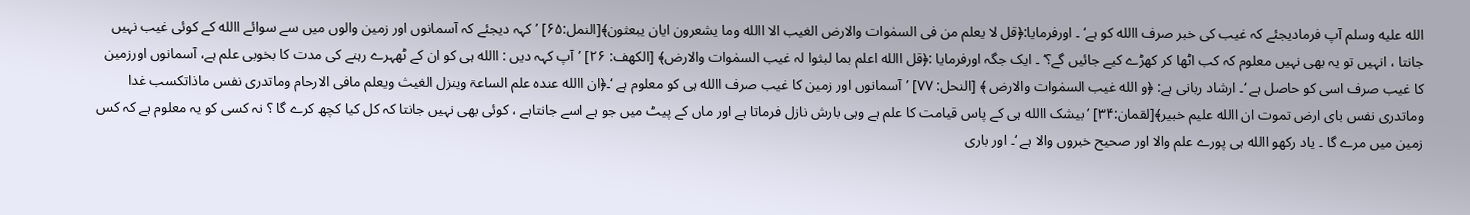الله عليه وسلم آپ فرمادیجئے کہ غیب کی خبر صرف االله کو ہے‘ ۔ اورفرمایا:﴿قل لا یعلم من فی السمٰوات والارض الغیب الا االله وما یشعرون ایان یبعثون﴾[النمل:۶۵] ’کہہ دیجئے کہ آسمانوں اور زمین والوں میں سے سوائے االله کے کوئی غیب نہیں جانتا ، انہیں تو یہ بھی نہیں معلوم کہ کب اٹھا کر کھڑے کیے جائیں گے؟‘ ۔ ایک جگہ اورفرمایا :﴿قل االله اعلم بما لبثوا لہ غیب السمٰوات والارض﴾ [الکھف: ۲۶] ’آپ کہہ دیں : االله ہی کو ان کے ٹھہرے رہنے کی مدت کا بخوبی علم ہے، آسمانوں اورزمین کا غیب صرف اسی کو حاصل ہے ‘۔ ارشاد ربانی ہے: ﴿و الله غیب السمٰوات والارض ﴾ [النحل: ۷۷] ’آسمانوں اور زمین کا غیب صرف االله ہی کو معلوم ہے ‘۔﴿ان االله عندہ علم الساعۃ وینزل الغیث ویعلم مافی الارحام وماتدری نفس ماذاتکسب غدا وماتدری نفس بای ارض تموت ان االله علیم خبیر﴾[لقمان:۳۴] ’بیشک االله ہی کے پاس قیامت کا علم ہے وہی بارش نازل فرماتا ہے اور ماں کے پیٹ میں جو ہے اسے جانتاہے ، کوئی بھی نہیں جانتا کہ کل کیا کچھ کرے گا ؟ نہ کسی کو یہ معلوم ہے کہ کس زمین میں مرے گا ۔ یاد رکھو االله ہی پورے علم والا اور صحیح خبروں والا ہے ‘۔ اور باری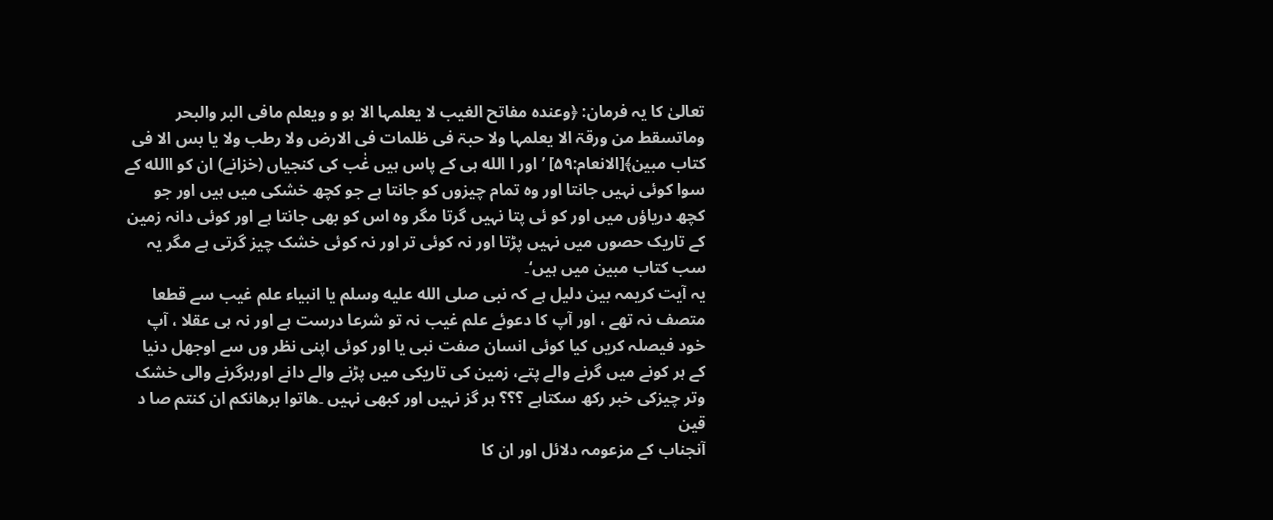تعالیٰ کا یہ فرمان: ﴿وعندہ مفاتح الغیب لا یعلمہا الا ہو و ویعلم مافی البر والبحر وماتسقط من ورقۃ الا یعلمہا ولا حبۃ فی ظلمات فی الارض ولا رطب ولا یا بس الا فی کتاب مبین﴾[الانعام:۵۹] ’اور ا الله ہی کے پاس ہیں غٰب کی کنجیاں (خزانے) ان کو االله کے سوا کوئی نہیں جانتا اور وہ تمام چیزوں کو جانتا ہے جو کچھ خشکی میں ہیں اور جو کچھ دریاؤں میں اور کو ئی پتا نہیں گرتا مگر وہ اس کو بھی جانتا ہے اور کوئی دانہ زمین کے تاریک حصوں میں نہیں پڑتا اور نہ کوئی تر اور نہ کوئی خشک چیز گرتی ہے مگر یہ سب کتاب مبین میں ہیں‘۔
یہ آیت کریمہ بین دلیل ہے کہ نبی صلى الله عليه وسلم یا انبیاء علم غیب سے قطعا متصف نہ تھے ، اور آپ کا دعوئے علم غیب نہ تو شرعا درست ہے اور نہ ہی عقلا ، آپ خود فیصلہ کریں کیا کوئی انسان صفت نبی یا اور کوئی اپنی نظر وں سے اوجھل دنیا کے ہر کونے میں گرنے والے پتے، زمین کی تاریکی میں پڑنے والے دانے اورہرگرنے والی خشک وتر چیزکی خبر رکھ سکتاہے ؟؟؟ ہر گز نہیں اور کبھی نہیں ۔ھاتوا برھانکم ان کنتم صا د قین
آنجناب کے مزعومہ دلائل اور ان کا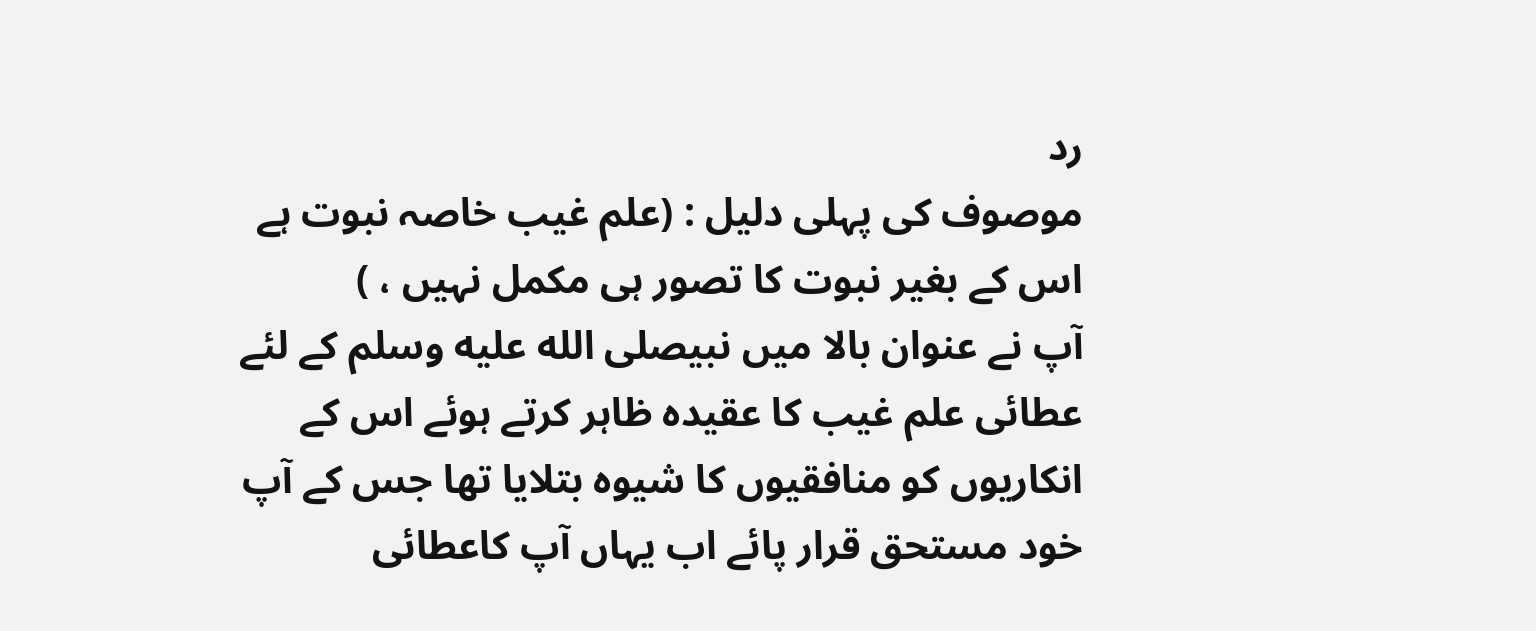رد
موصوف کی پہلی دلیل : (علم غیب خاصہ نبوت ہے اس کے بغیر نبوت کا تصور ہی مکمل نہیں ، )
آپ نے عنوان بالا میں نبیصلى الله عليه وسلم کے لئے عطائی علم غیب کا عقیدہ ظاہر کرتے ہوئے اس کے انکاریوں کو منافقیوں کا شیوہ بتلایا تھا جس کے آپ خود مستحق قرار پائے اب یہاں آپ کاعطائی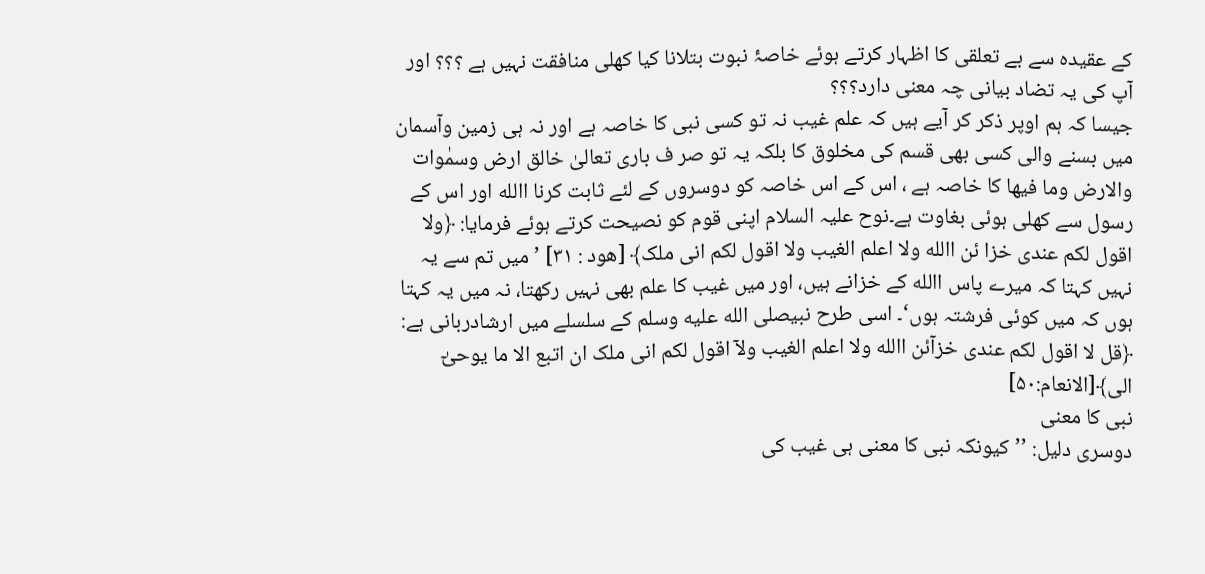کے عقیدہ سے بے تعلقی کا اظہار کرتے ہوئے خاصۂ نبوت بتلانا کیا کھلی منافقت نہیں ہے ؟؟؟ اور آپ کی یہ تضاد بیانی چہ معنی دارد؟؟؟
جیسا کہ ہم اوپر ذکر کر آیے ہیں کہ علم غیب نہ تو کسی نبی کا خاصہ ہے اور نہ ہی زمین وآسمان میں بسنے والی کسی بھی قسم کی مخلوق کا بلکہ یہ تو صر ف باری تعالیٰ خالق ارض وسمٰوات والارض وما فیھا کا خاصہ ہے ، اس کے اس خاصہ کو دوسروں کے لئے ثابت کرنا االله اور اس کے رسول سے کھلی ہوئی بغاوت ہے۔نوح علیہ السلام اپنی قوم کو نصیحت کرتے ہوئے فرمایا: ﴿ولا اقول لکم عندی خزا ئن االله ولا اعلم الغیب ولا اقول لکم انی ملک﴾ [ھود : ۳۱] ’میں تم سے یہ نہیں کہتا کہ میرے پاس االله کے خزانے ہیں، اور میں غیب کا علم بھی نہیں رکھتا، نہ میں یہ کہتا ہوں کہ میں کوئی فرشتہ ہوں‘۔ اسی طرح نبیصلى الله عليه وسلم کے سلسلے میں ارشادربانی ہے: ﴿قل لا اقول لکم عندی خزآئن االله ولا اعلم الغیب ولآ اقول لکم انی ملک ان اتبع الا ما یوحیٰٓ الی﴾[الانعام:۵۰]
نبی کا معنی
دوسری دلیل: ’’کیونکہ نبی کا معنی ہی غیب کی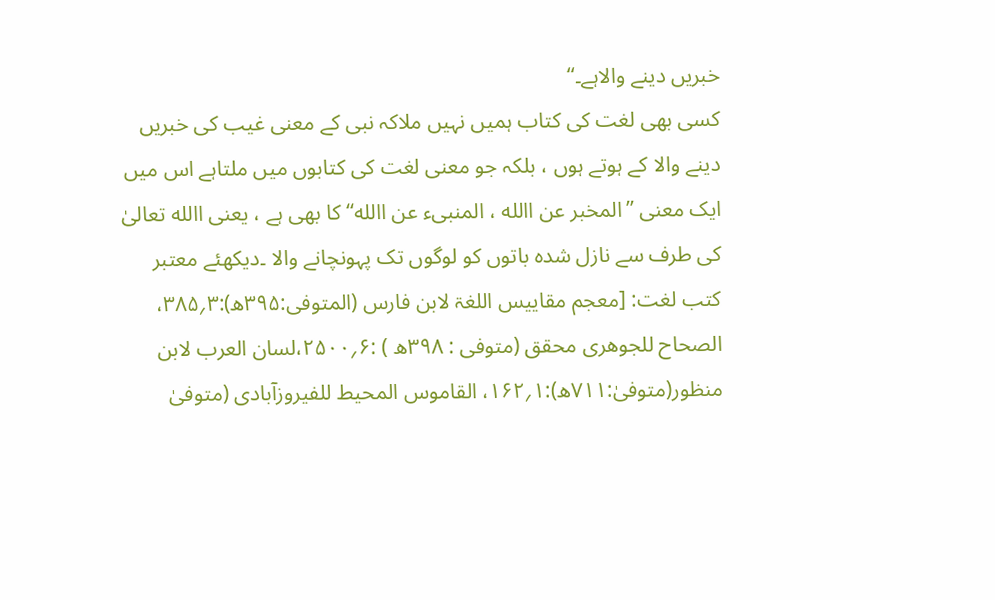خبریں دینے والاہے۔‘‘
کسی بھی لغت کی کتاب ہمیں نہیں ملاکہ نبی کے معنی غیب کی خبریں دینے والا کے ہوتے ہوں ، بلکہ جو معنی لغت کی کتابوں میں ملتاہے اس میں ایک معنی ’’المخبر عن االله ، المنبیء عن االله‘‘ کا بھی ہے ، یعنی االله تعالیٰ کی طرف سے نازل شدہ باتوں کو لوگوں تک پہونچانے والا ۔دیکھئے معتبر کتب لغت: [معجم مقاییس اللغۃ لابن فارس (المتوفی:۳۹۵ھ):۳؍۳۸۵، الصحاح للجوھری محقق (متوفی : ۳۹۸ھ ) :۶؍۲۵۰۰،لسان العرب لابن منظور(متوفیٰ:۷۱۱ھ):۱؍۱۶۲، القاموس المحیط للفیروزآبادی (متوفیٰ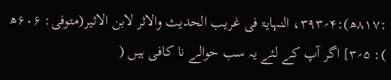:۸۱۷ھ):۴؍۳۹۳، النہایۃ فی غریب الحدیث والاثر لابن الاثیر(متوفی: ۶۰۶ھ ): ۵؍۳] اگر آپ کے لئے یہ سب حوالے نا کافی ہیں (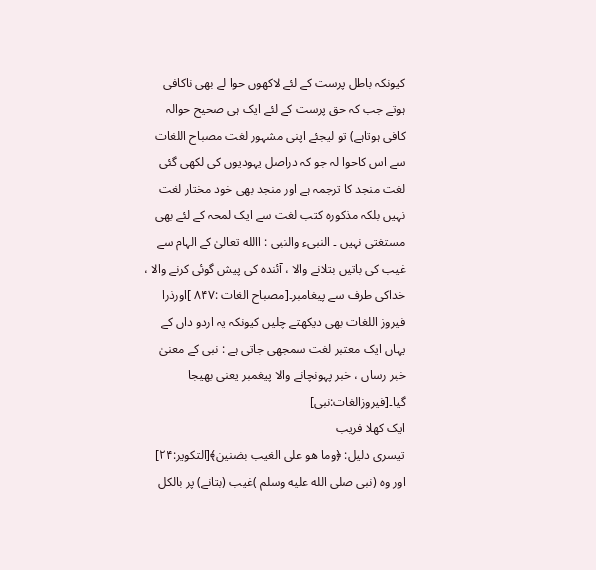کیونکہ باطل پرست کے لئے لاکھوں حوا لے بھی ناکافی ہوتے جب کہ حق پرست کے لئے ایک ہی صحیح حوالہ کافی ہوتاہے) تو لیجئے اپنی مشہور لغت مصباح اللغات سے اس کاحوا لہ جو کہ دراصل یہودیوں کی لکھی گئی لغت منجد کا ترجمہ ہے اور منجد بھی خود مختار لغت نہیں بلکہ مذکورہ کتب لغت سے ایک لمحہ کے لئے بھی مستغتی نہیں ۔ النبیء والنبی : االله تعالیٰ کے الہام سے غیب کی باتیں بتلانے والا ، آئندہ کی پیش گوئی کرنے والا ، خداکی طرف سے پیغامبر۔[مصباح الغات :۸۴۷ ]اورذرا فیروز اللغات بھی دیکھتے چلیں کیونکہ یہ اردو داں کے یہاں ایک معتبر لغت سمجھی جاتی ہے : نبی کے معنیٰ خبر رساں ، خبر پہونچانے والا پیغمبر یعنی بھیجا گیا۔[فیروزالغات:نبی]
ایک کھلا فریب
تیسری دلیل: ﴿وما ھو علی الغیب بضنین﴾[التکویر:۲۴] اور وہ (نبی صلى الله عليه وسلم )غیب (بتانے) پر بالکل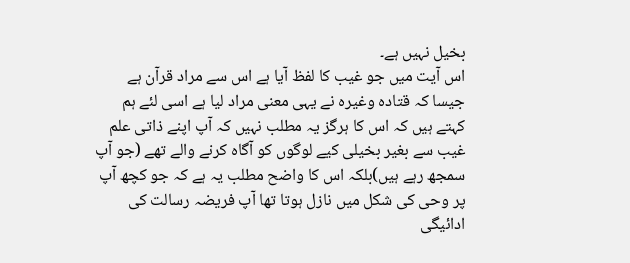بخیل نہیں ہے۔
اس آیت میں جو غیب کا لفظ آیا ہے اس سے مراد قرآن ہے جیسا کہ قتادہ وغیرہ نے یہی معنی مراد لیا ہے اسی لئے ہم کہتے ہیں کہ اس کا ہرگز یہ مطلب نہیں کہ آپ اپنے ذاتی علم غیب سے بغیر بخیلی کیے لوگوں کو آگاہ کرنے والے تھے (جو آپ سمجھ رہے ہیں)بلکہ اس کا واضح مطلب یہ ہے کہ جو کچھ آپ پر وحی کی شکل میں نازل ہوتا تھا آپ فریضہ رسالت کی ادائیگی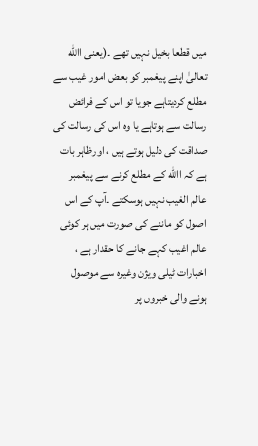میں قطعا بخیل نہیں تھے ۔(یعنی االله تعالیٰ اپنے پیغمبر کو بعض امور غیب سے مطلع کردیتاہے جویا تو اس کے فرائض رسالت سے ہوتاہے یا وہ اس کی رسالت کی صداقت کی دلیل ہوتے ہیں ، اورظاہر بات ہے کہ االله کے مطلع کرنے سے پیغمبر عالم الغیب نہیں ہوسکتے ۔آپ کے اس اصول کو ماننے کی صورت میں ہر کوئی عالم اغیب کہے جانے کا حقدار ہے ، اخبارات ٹیلی ویژن وغیرہ سے موصول ہونے والی خبروں پر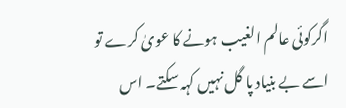اگرکوئی عالم الغیب ہونے کا عویٰ کرے تو اسے بے بنیاد پا گل نہیں کہہ سکتے۔ اس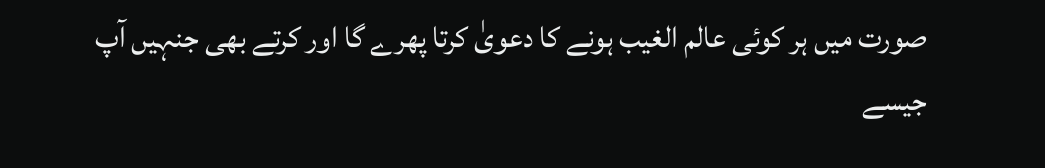صورت میں ہر کوئی عالم الغیب ہونے کا دعویٰ کرتا پھرے گا اور کرتے بھی جنہیں آپ جیسے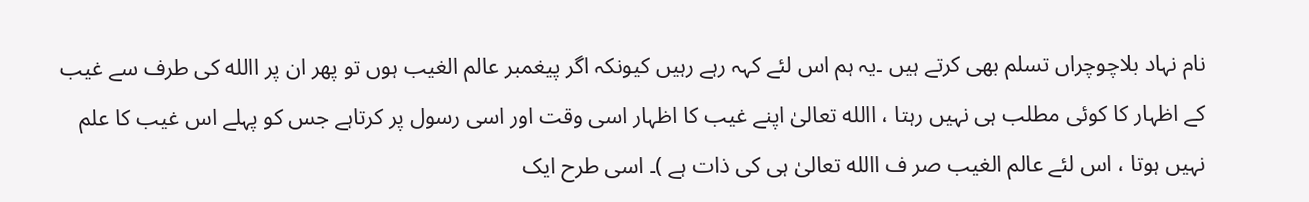نام نہاد بلاچوچراں تسلم بھی کرتے ہیں ۔یہ ہم اس لئے کہہ رہے رہیں کیونکہ اگر پیغمبر عالم الغیب ہوں تو پھر ان پر االله کی طرف سے غیب کے اظہار کا کوئی مطلب ہی نہیں رہتا ، االله تعالیٰ اپنے غیب کا اظہار اسی وقت اور اسی رسول پر کرتاہے جس کو پہلے اس غیب کا علم نہیں ہوتا ، اس لئے عالم الغیب صر ف االله تعالیٰ ہی کی ذات ہے )۔ اسی طرح ایک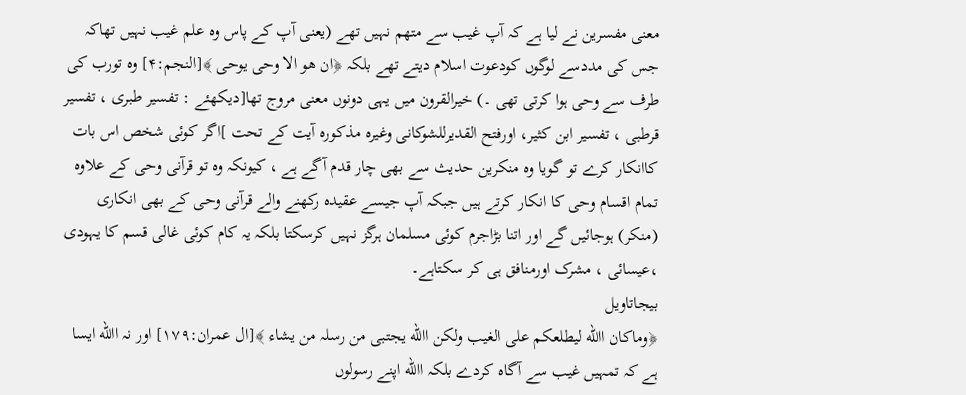معنی مفسرین نے لیا ہے کہ آپ غیب سے متھم نہیں تھے (یعنی آپ کے پاس وہ علم غیب نہیں تھاکہ جس کی مددسے لوگوں کودعوت اسلام دیتے تھے بلکہ ﴿ان ھو الا وحی یوحی ﴾[النجم:۴] وہ تورب کی طرف سے وحی ہوا کرتی تھی ۔) خیرالقرون میں یہی دونوں معنی مروج تھا[دیکھئے : تفسیر طبری ، تفسیر قرطبی ، تفسیر ابن کثیر، اورفتح القدیرللشوکانی وغیرہ مذکورہ آیت کے تحت ]اگر کوئی شخص اس بات کاانکار کرے تو گویا وہ منکرین حدیث سے بھی چار قدم آگے ہے ، کیونکہ وہ تو قرآنی وحی کے علاوہ تمام اقسام وحی کا انکار کرتے ہیں جبکہ آپ جیسے عقیدہ رکھنے والے قرآنی وحی کے بھی انکاری (منکر) ہوجائیں گے اور اتنا بڑاجرم کوئی مسلمان ہرگز نہیں کرسکتا بلکہ یہ کام کوئی غالی قسم کا یہودی ،عیسائی ، مشرک اورمنافق ہی کر سکتاہے۔
بیجاتاویل
﴿وماکان االله لیطلعکم علی الغیب ولکن االله یجتبی من رسلہ من یشاء ﴾[ال عمران:۱۷۹] اور نہ االله ایسا ہے کہ تمہیں غیب سے آگاہ کردے بلکہ االله اپنے رسولوں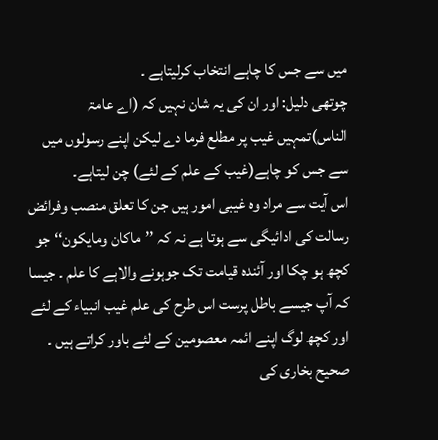میں سے جس کا چاہے انتخاب کرلیتاہے ۔
چوتھی دلیل: اور ان کی یہ شان نہیں کہ (اے عامۃ الناس)تمہیں غیب پر مطلع فرما دے لیکن اپنے رسولوں میں سے جس کو چاہے(غیب کے علم کے لئے) چن لیتاہے۔
اس آیت سے مراد وہ غیبی امور ہیں جن کا تعلق منصب وفرائض رسالت کی ادائیگی سے ہوتا ہے نہ کہ ’’ماکان ومایکون‘‘ جو کچھ ہو چکا اور آئندہ قیامت تک جوہونے والاہے کا علم ۔ جیسا کہ آپ جیسے باطل پرست اس طرح کی علم غیب انبیاء کے لئے اور کچھ لوگ اپنے ائمہ معصومین کے لئے باور کراتے ہیں ۔
صحیح بخاری کی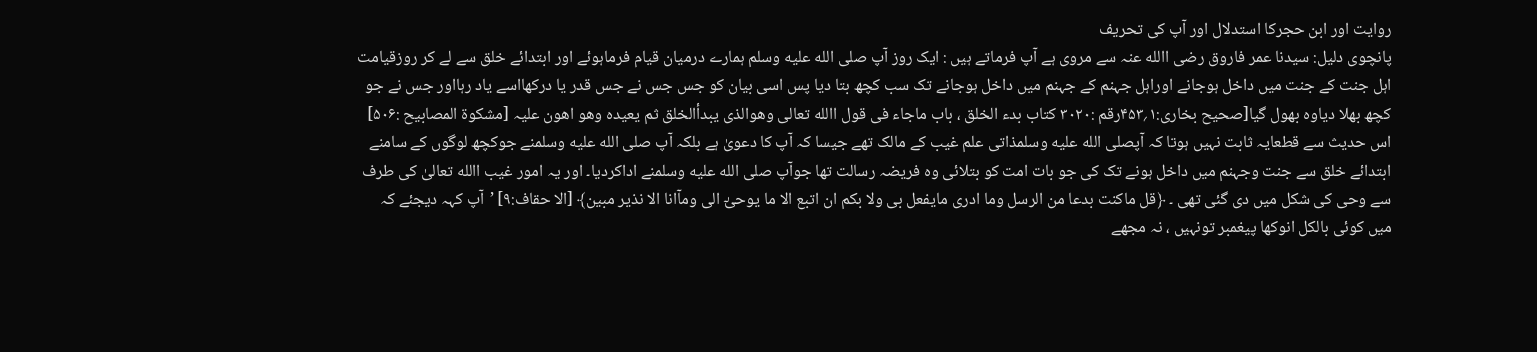روایت اور ابن حجرکا استدلال اور آپ کی تحریف
پانچوی دلیل: سیدنا عمر فاروق رضی االله عنہ سے مروی ہے آپ فرماتے ہیں : ایک روز آپ صلى الله عليه وسلم ہمارے درمیان قیام فرماہوئے اور ابتدائے خلق سے لے کر روزقیامت اہل جنت کے جنت میں داخل ہوجانے اوراہل جہنم کے جہنم میں داخل ہوجانے تک سب کچھ بتا دیا پس اسی بیان کو جس جس نے جس قدر یا درکھااسے یاد رہااور جس نے جو کچھ بھلا دیاوہ بھول گیا[صحیح بخاری:۱؍۴۵۳رقم :۳۰۲۰ کتاب بدء الخلق ، باب ماجاء فی قول االله تعالی وھوالذی یبدأالخلق ثم یعیدہ وھو اھون علیہ [مشکوۃ المصابیح :۵۰۶]
اس حدیث سے قطعایہ ثابت نہیں ہوتا کہ آپصلى الله عليه وسلمذاتی علم غیب کے مالک تھے جیسا کہ آپ کا دعویٰ ہے بلکہ آپ صلى الله عليه وسلمنے جوکچھ لوگوں کے سامنے ابتدائے خلق سے جنت وجہنم میں داخل ہونے تک کی جو بات امت کو بتلائی وہ فریضہ رسالت تھا جوآپ صلى الله عليه وسلمنے اداکردیا۔ اور یہ امور غیب االله تعالیٰ کی طرف سے وحی کی شکل میں دی گئی تھی ۔ ﴿قل ماکنت بدعا من الرسل وما ادری مایفعل بی ولا بکم ان اتبع الا ما یوحیٰٓ الی ومآانا الا نذیر مبین﴾ [الا حقاف:۹] ’آپ کہہ دیجئے کہ میں کوئی بالکل انوکھا پیغمبر تونہیں ، نہ مجھے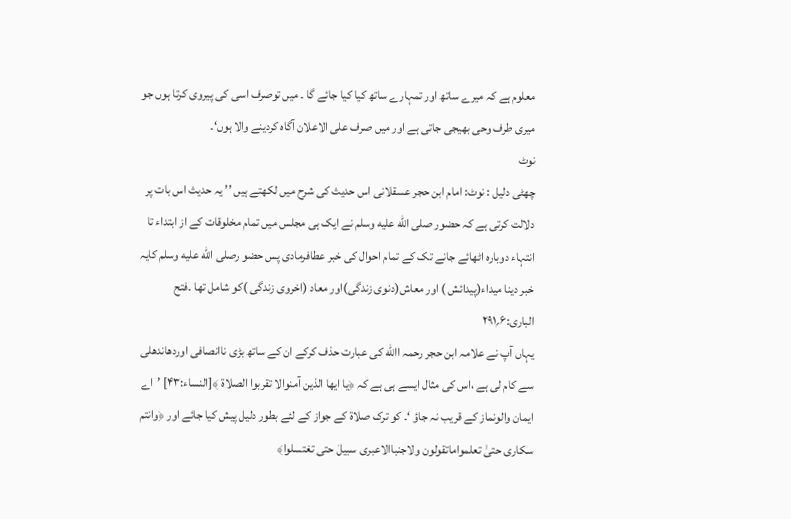معلوم ہے کہ میرے ساتھ اور تمہارے ساتھ کیا کیا جائے گا ۔ میں توصرف اسی کی پیروی کرتا ہوں جو میری طرف وحی بھیجی جاتی ہے اور میں صرف علی الاعلان آگاہ کردینے والا ہوں‘۔
نوٹ
چھٹی دلیل : نوٹ: امام ابن حجر عسقلانی اس حدیث کی شرح میں لکھتے ہیں ’’ یہ حدیث اس بات پر دلالت کرتی ہے کہ حضور صلى الله عليه وسلم نے ایک ہی مجلس میں تمام مخلوقات کے از ابتداء تا انتہاء دوبارہ اٹھائے جانے تک کے تمام احوال کی خبر عطافرمادی پس حضو رصلى الله عليه وسلم کایہ خبر دینا میداء(پیدائش ) اور معاش(دنوی زندگی)اور معاد (اخروی زندگی )کو شامل تھا ۔فتح الباری:۶؍۲۹۱
یہاں آپ نے علامہ ابن حجر رحمہ االله کی عبارت حذف کرکے ان کے ساتھ بڑی ناانصافی اوردھاندھلی سے کام لی ہے ،اس کی مثال ایسے ہی ہے کہ ﴿یا ایھا الذین آمنوالا تقربوا الصلاۃ ﴾[النساء:۴۳] ’اے ایمان والونماز کے قریب نہ جاؤ ‘۔ کو ترک صلاۃ کے جواز کے لئے بطور دلیل پیش کیا جائے اور ﴿وانتم سکاری حتیٰ تعلمواماتقولون ولاجنباالاعبری سبیلٰ حتی تغتسلوا﴾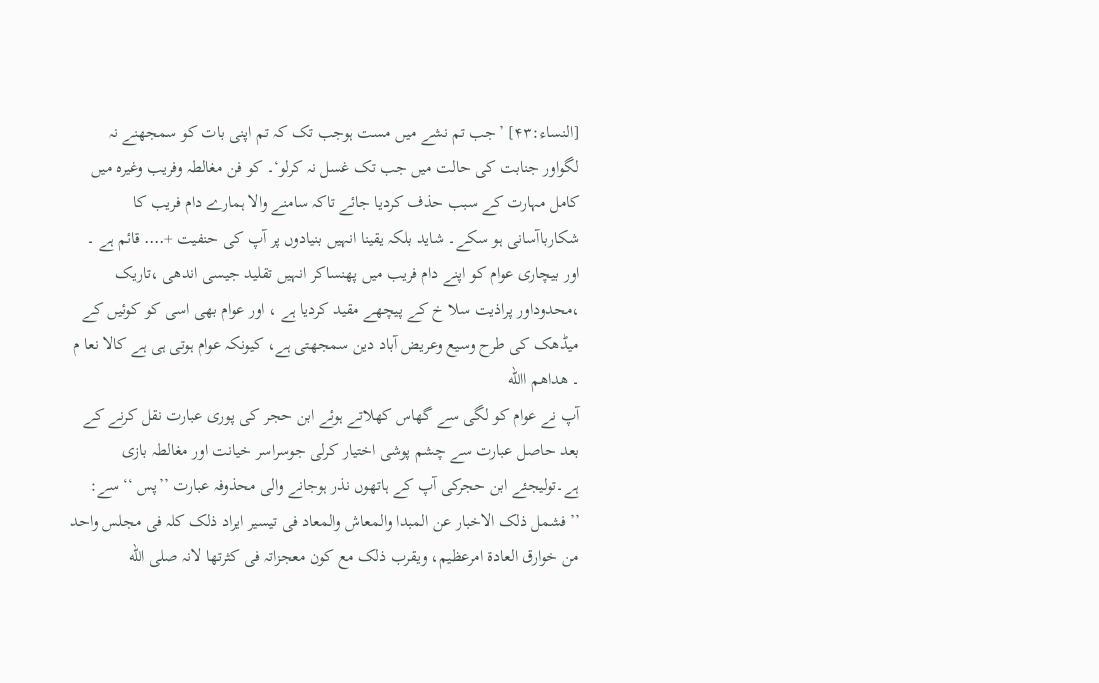[النساء:۴۳] ’جب تم نشے میں مست ہوجب تک کہ تم اپنی بات کو سمجھنے نہ لگواور جنابت کی حالت میں جب تک غسل نہ کرلو‘۔ کو فن مغالطہ وفریب وغیرہ میں کامل مہارت کے سبب حذف کردیا جائے تاکہ سامنے والا ہمارے دام فریب کا شکارباآسانی ہو سکے۔ شاید بلکہ یقینا انہیں بنیادوں پر آپ کی حنفیت +․․․․ قائم ہے ۔ اور بیچاری عوام کو اپنے دام فریب میں پھنساکر انہیں تقلید جیسی اندھی ،تاریک ،محدوداور پراذیت سلا خ کے پیچھے مقید کردیا ہے ، اور عوام بھی اسی کو کوئیں کے میڈھک کی طرح وسیع وعریض آباد دین سمجھتی ہے، کیونکہ عوام ہوتی ہی ہے کالا نعا م ۔ ھداھم االله
آپ نے عوام کو لگی سے گھاس کھلاتے ہوئے ابن حجر کی پوری عبارت نقل کرنے کے بعد حاصل عبارت سے چشم پوشی اختیار کرلی جوسراسر خیانت اور مغالطہ بازی ہے۔تولیجئے ابن حجرکی آپ کے ہاتھوں نذر ہوجانے والی محذوفہ عبارت ’’پس ‘‘سے: ’’فشمل ذلک الاخبار عن المبدا والمعاش والمعاد فی تیسیر ایراد ذلک کلہ فی مجلس واحد من خوارق العادۃ امرعظیم، ویقرب ذلک مع کون معجزاتہ فی کثرتھا لانہ صلى الله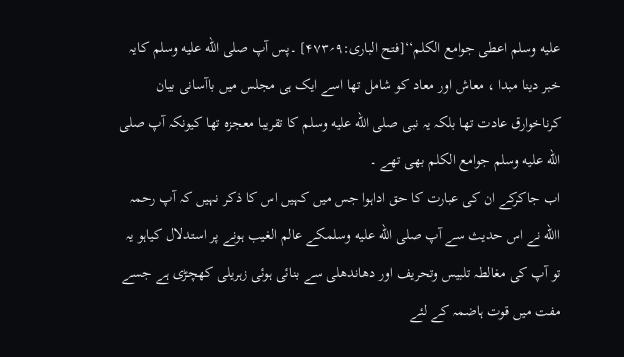عليه وسلم اعطی جوامع الکلم‘‘[فتح الباری:۹؍۴۷۳] ۔پس آپ صلى الله عليه وسلم کایہ خبر دینا مبدا ، معاش اور معاد کو شامل تھا اسے ایک ہی مجلس میں باآسانی بیان کرناخوارق عادت تھا بلکہ یہ نبی صلى الله عليه وسلم کا تقریبا معجزہ تھا کیونکہ آپ صلى الله عليه وسلم جوامع الکلم بھی تھے ۔
اب جاکرکے ان کی عبارت کا حق اداہوا جس میں کہیں اس کا ذکر نہیں کہ آپ رحمہ االله نے اس حدیث سے آپ صلى الله عليه وسلمکے عالم الغیب ہونے پر استدلال کیاہو یہ تو آپ کی مغالطہ تلبیس وتحریف اور دھاندھلی سے بنائی ہوئی زہریلی کھچڑی ہے جسے مفت میں قوت ہاضمہ کے لئے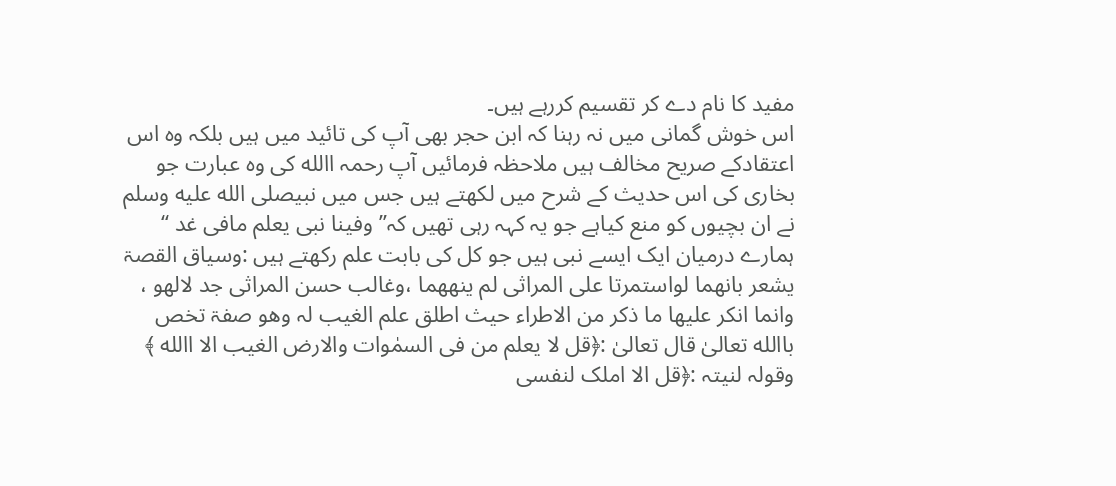مفید کا نام دے کر تقسیم کررہے ہیں۔
اس خوش گمانی میں نہ رہنا کہ ابن حجر بھی آپ کی تائید میں ہیں بلکہ وہ اس اعتقادکے صریح مخالف ہیں ملاحظہ فرمائیں آپ رحمہ االله کی وہ عبارت جو بخاری کی اس حدیث کے شرح میں لکھتے ہیں جس میں نبیصلى الله عليه وسلم نے ان بچیوں کو منع کیاہے جو یہ کہہ رہی تھیں کہ’’ وفینا نبی یعلم مافی غد ‘‘ ہمارے درمیان ایک ایسے نبی ہیں جو کل کی بابت علم رکھتے ہیں :وسیاق القصۃ یشعر بانھما لواستمرتا علی المراثی لم ینھھما ،وغالب حسن المراثی جد لالھو ، وانما انکر علیھا ما ذکر من الاطراء حیث اطلق علم الغیب لہ وھو صفۃ تخص باالله تعالیٰ قال تعالیٰ :﴿قل لا یعلم من فی السمٰوات والارض الغیب الا االله ﴾ وقولہ لنیتہ :﴿قل الا املک لنفسی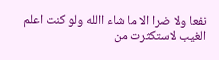نفعا ولا ضرا الا ما شاء االله ولو کنت اعلم الغیب لاستکثرت من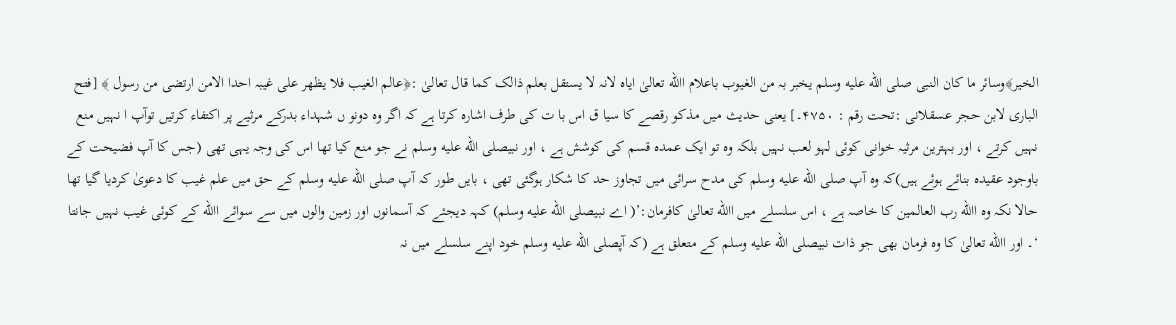الخیر﴾وسائر ما کان النبی صلى الله عليه وسلم یخبر بہ من الغیوب باعلام االله تعالیٰ ایاہ لانہ لا یستقل بعلم ذالک کما قال تعالیٰ :﴿عالم الغیب فلا یظھر علی غیبہ احدا الامن ارتضی من رسول ﴾ [فتح الباری لابن حجر عسقلانی :تحت رقم : ۴۷۵۰۔] یعنی حدیث میں مذکو رقصے کا سیا ق اس با ت کی طرف اشارہ کرتا ہے کہ اگر وہ دونو ں شہداء بدرکے مرثیے پر اکتفاء کرتیں توآپ ا نہیں منع نہیں کرتے ، اور بہترین مرثیہ خوانی کوئی لہو لعب نہیں بلکہ وہ تو ایک عمدہ قسم کی کوشش ہے ، اور نبیصلى الله عليه وسلم نے جو منع کیا تھا اس کی وجہ یہی تھی (جس کا آپ فضیحت کے باوجود عقیدہ بنائے ہوئے ہیں)کہ وہ آپ صلى الله عليه وسلم کی مدح سرائی میں تجاوز حد کا شکار ہوگئی تھی ، بایں طور کہ آپ صلى الله عليه وسلم کے حق میں علم غیب کا دعویٰ کردیا گیا تھا حالا نکہ وہ االله رب العالمین کا خاصہ ہے ، اس سلسلے میں االله تعالیٰ کافرمان:’( اے نبیصلى الله عليه وسلم) کہہ دیجئے کہ آسمانوں اور زمین والوں میں سے سوائے االله کے کوئی غیب نہیں جانتا ‘۔ اور االله تعالیٰ کا وہ فرمان بھی جو ذات نبیصلى الله عليه وسلم کے متعلق ہے (کہ آپصلى الله عليه وسلم خود اپنے سلسلے میں نہ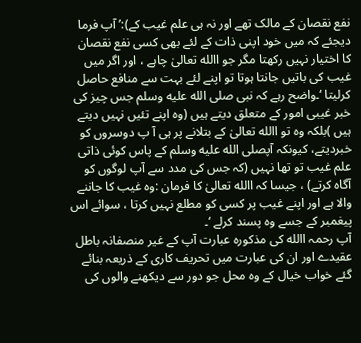نفع نقصان کے مالک تھے اور نہ ہی علم غیب کے):’ آپ فرما دیجئے کہ میں خود اپنی ذات کے لئے بھی کسی نفع نقصان کا اختیار نہیں رکھتا مگر جو االله تعالیٰ چاہے ، اور اگر میں غیب کی باتیں جانتا ہوتا تو اپنے لئے بہت سے منافع حاصل کرلیتا ‘۔واضح رہے کہ نبی صلى الله عليه وسلم جس چیز کی خبر غیبی امور کے متعلق دیتے ہیں (وہ اپنے تئیں نہیں دیتے ہیں )بلکہ وہ تو االله تعالیٰ کے بتلانے پر ہی آ پ دوسروں کو خبردیتے، کیونکہ آپصلى الله عليه وسلم کے پاس کوئی ذاتی علم غیب تو تھا نہیں (کہ جس کی مدد سے آپ لوگوں کو آگاہ کرتے) ، جیسا کہ االله تعالیٰ کا فرمان :وہ غیب کا جاننے والا ہے اور اپنے غیب پر کسی کو مطلع نہیں کرتا ، سوائے اس پیغمبر کے جسے وہ پسند کرلے ‘۔
آپ رحمہ االله کی مذکورہ عبارت آپ کے غیر منصفانہ باطل عقیدے اور ان کی عبارت میں تحریف کاری کے ذریعہ بنائے گئے خواب خیال کے وہ محل جو دور سے دیکھنے والوں کی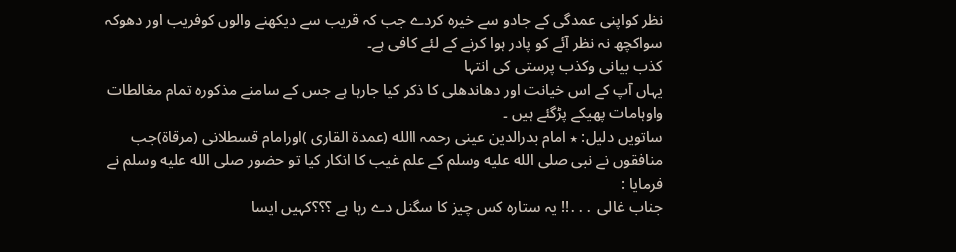نظر کواپنی عمدگی کے جادو سے خیرہ کردے جب کہ قریب سے دیکھنے والوں کوفریب اور دھوکہ سواکچھ نہ نظر آئے کو پادر ہوا کرنے کے لئے کافی ہے۔
کذب بیانی وکذب پرستی کی انتہا
یہاں آپ کے اس خیانت اور دھاندھلی کا ذکر کیا جارہا ہے جس کے سامنے مذکورہ تمام مغالطات واوہامات پھیکے پڑگئے ہیں ۔
ساتویں دلیل: ٭ امام بدرالدین عینی رحمہ االله (عمدۃ القاری )اورامام قسطلانی (مرقاۃ)جب منافقوں نے نبی صلى الله عليه وسلم کے علم غیب کا انکار کیا تو حضور صلى الله عليه وسلم نے فرمایا :
جناب غالی ․․․!! یہ ستارہ کس چیز کا سگنل دے رہا ہے ؟؟؟کہیں ایسا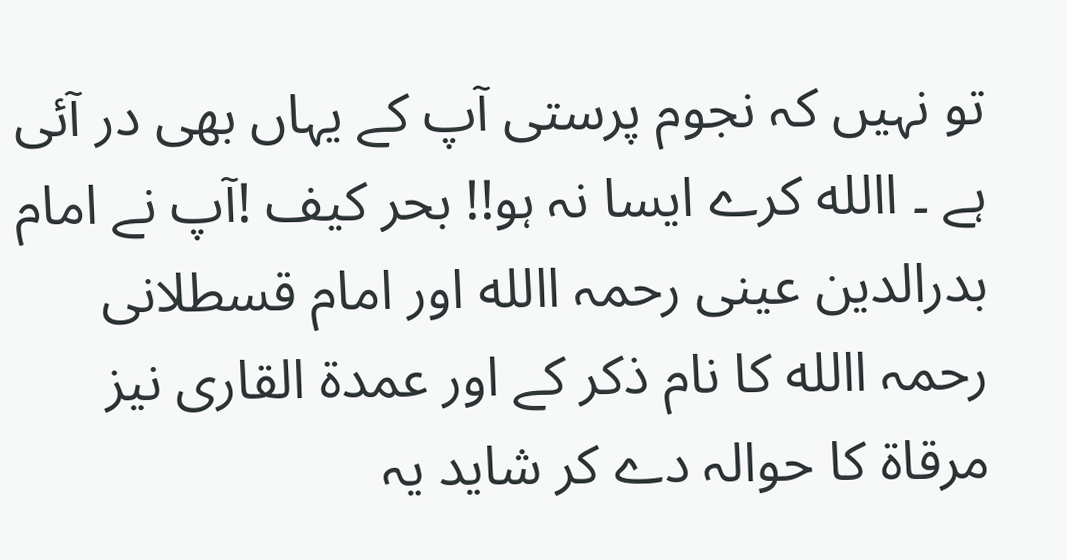تو نہیں کہ نجوم پرستی آپ کے یہاں بھی در آئی ہے ۔ االله کرے ایسا نہ ہو!! بحر کیف !آپ نے امام بدرالدین عینی رحمہ االله اور امام قسطلانی رحمہ االله کا نام ذکر کے اور عمدۃ القاری نیز مرقاۃ کا حوالہ دے کر شاید یہ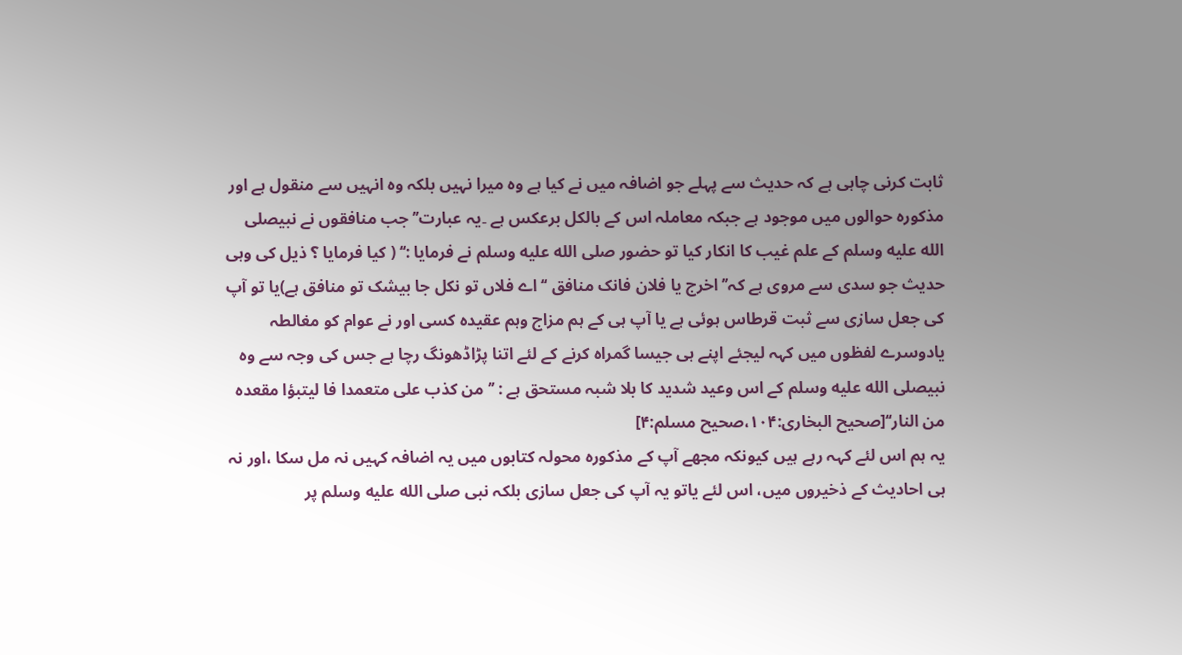ثابت کرنی چاہی ہے کہ حدیث سے پہلے جو اضافہ میں نے کیا ہے وہ میرا نہیں بلکہ وہ انہیں سے منقول ہے اور مذکورہ حوالوں میں موجود ہے جبکہ معاملہ اس کے بالکل برعکس ہے ۔یہ عبارت’’جب منافقوں نے نبیصلى الله عليه وسلم کے علم غیب کا انکار کیا تو حضور صلى الله عليه وسلم نے فرمایا :‘‘ ( کیا فرمایا ؟ ذیل کی وہی حدیث جو سدی سے مروی ہے کہ’’ اخرج یا فلان فانک منافق ‘‘اے فلاں تو نکل جا بیشک تو منافق ہے)یا تو آپ کی جعل سازی سے ثبت قرطاس ہوئی ہے یا آپ ہی کے ہم مزاج وہم عقیدہ کسی اور نے عوام کو مغالطہ یادوسرے لفظوں میں کہہ لیجئے اپنے ہی جیسا گمراہ کرنے کے لئے اتنا پڑاڈھونگ رچا ہے جس کی وجہ سے وہ نبیصلى الله عليه وسلم کے اس وعید شدید کا بلا شبہ مستحق ہے : ’’من کذب علی متعمدا فا لیتبؤا مقعدہ من النار‘‘[صحیح البخاری:۱۰۴،صحیح مسلم:۴]
یہ ہم اس لئے کہہ رہے ہیں کیونکہ مجھے آپ کے مذکورہ محولہ کتابوں میں یہ اضافہ کہیں نہ مل سکا ،اور نہ ہی احادیث کے ذخیروں میں، اس لئے یاتو یہ آپ کی جعل سازی بلکہ نبی صلى الله عليه وسلم پر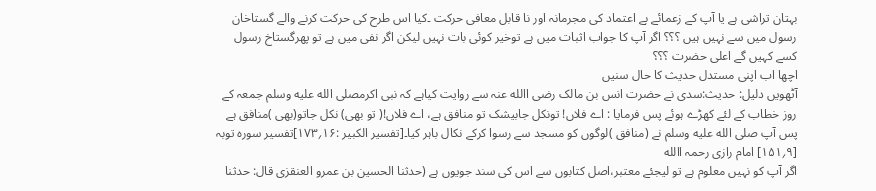بہتان تراشی ہے یا آپ کے زعمائے بے اعتماد کی مجرمانہ اور نا قابل معافی حرکت ۔کیا اس طرح کی حرکت کرنے والے گستاخان رسول میں سے نہیں ہیں ؟؟؟ اگر آپ کا جواب اثبات میں ہے توخیر کوئی بات نہیں لیکن اگر نفی میں ہے تو پھرگستاخ رسول کسے کہیں گے اعلی حضرت ؟؟؟
اچھا اب اپنی مستدل حدیث کا حال سنیں
آٹھویں دلیل: حدیث:سدی نے حضرت انس بن مالک رضی االله عنہ سے روایت کیاہے کہ نبی اکرمصلى الله عليه وسلم جمعہ کے روز خطاب کے لئے کھڑے ہوئے پس فرمایا : اے فلاں! تونکل جابیشک تو منافق ہے، اے فلاں!( تو بھی) نکل جاتو(بھی )منافق ہے پس آپ صلى الله عليه وسلم نے (منافق )لوگوں کو مسجد سے رسوا کرکے نکال باہر کیا۔[تفسیر الکبیر :۱۶؍۱۷۳]تفسیر سورہ توبہ [۹؍۱۵۱] امام رازی رحمہ االله
اگر آپ کو نہیں معلوم ہے تو لیجئے معتبر،اصل کتابوں سے اس کی سند جویوں ہے (حدثنا الحسین بن عمرو العنقزی قال: حدثنا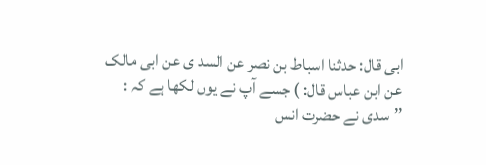ابی قال: حدثنا اسباط بن نصر عن السد ی عن ابی مالک عن ابن عباس قال: ) جسے آپ نے یوں لکھا ہے کہ : ’’سدی نے حضرت انس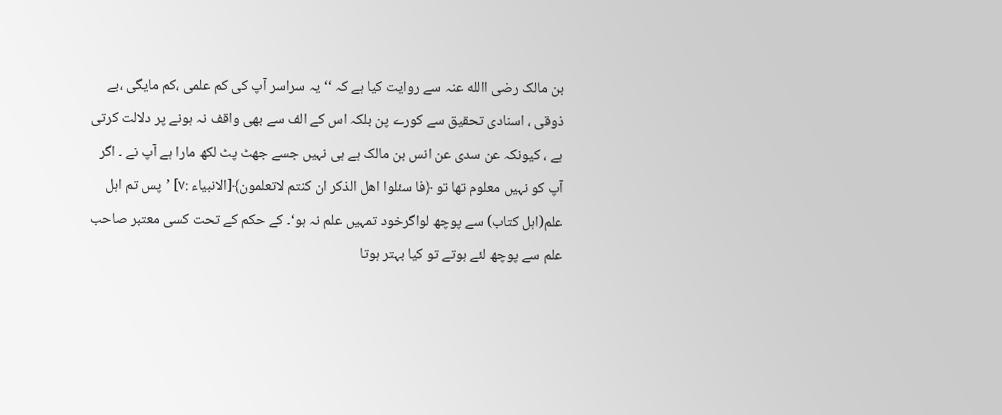بن مالک رضی االله عنہ سے روایت کیا ہے کہ ‘‘یہ سراسر آپ کی کم علمی ،کم مایگی ،بے ذوقی ، اسنادی تحقیق سے کورے پن بلکہ اس کے الف سے بھی واقف نہ ہونے پر دلالت کرتی ہے ، کیونکہ عن سدی عن انس بن مالک ہے ہی نہیں جسے جھٹ پٹ لکھ مارا ہے آپ نے ۔ اگر آپ کو نہیں معلوم تھا تو ﴿فا سئلوا اھل الذکر ان کنتم لاتعلمون﴾[الانبیاء :۷] ’پس تم اہل علم(اہل کتاب) سے پوچھ لواگرخود تمہیں علم نہ ہو‘۔ کے حکم کے تحت کسی معتبر صاحب علم سے پوچھ لئے ہوتے تو کیا بہتر ہوتا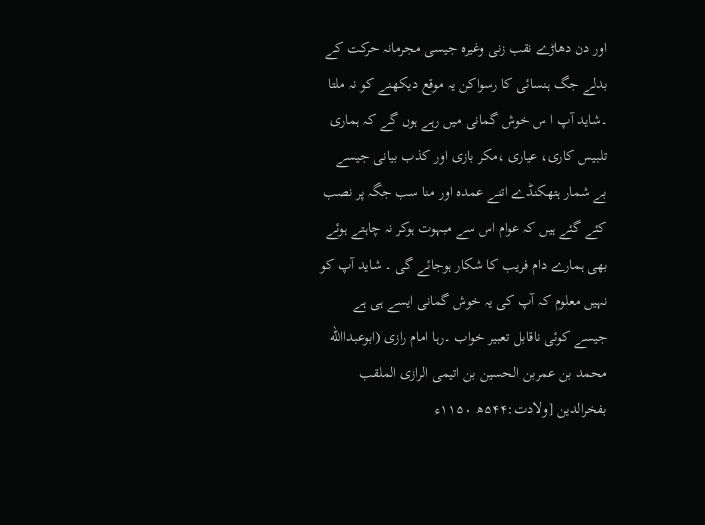اور دن دھاڑے نقب زنی وغیرہ جیسی مجرمانہ حرکت کے بدلے جگ ہنسائی کا رسواکن یہ موقع دیکھنے کو نہ ملتا ۔شاید آپ ا س خوش گمانی میں رہے ہوں گے کہ ہماری تلبیس کاری، عیاری ،مکر بازی اور کذب بیانی جیسے بے شمار ہتھکنڈے اتنے عمدہ اور منا سب جگہ پر نصب کئے گئے ہیں کہ عوام اس سے مبہوت ہوکر نہ چاہتے ہوئے بھی ہمارے دام فریب کا شکار ہوجائے گی ۔ شاید آپ کو نہیں معلوم کہ آپ کی یہ خوش گمانی ایسے ہی ہے جیسے کوئی ناقابل تعبیر خواب ۔رہا امام رازی (ابوعبداالله محمد بن عمربن الحسین بن اتیمی الرازی الملقب بفخرالدین [ولادت:۵۴۴ھ ۱۱۵۰ء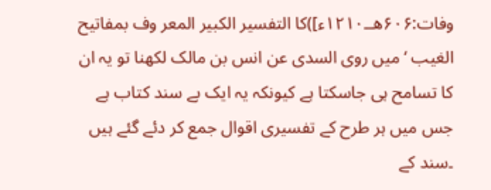وفات:۶۰۶ھــ۱۲۱۰ء])کا التفسیر الکبیر المعر وف بمفاتیح الغیب ‘میں روی السدی عن انس بن مالک لکھنا تو یہ ان کا تسامح ہی جاسکتا ہے کیونکہ یہ ایک بے سند کتاب ہے جس میں ہر طرح کے تفسیری اقوال جمع کر دئے گئے ہیں ۔سند کے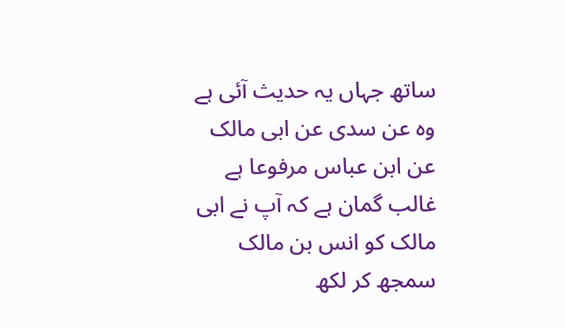ساتھ جہاں یہ حدیث آئی ہے وہ عن سدی عن ابی مالک عن ابن عباس مرفوعا ہے غالب گمان ہے کہ آپ نے ابی مالک کو انس بن مالک سمجھ کر لکھ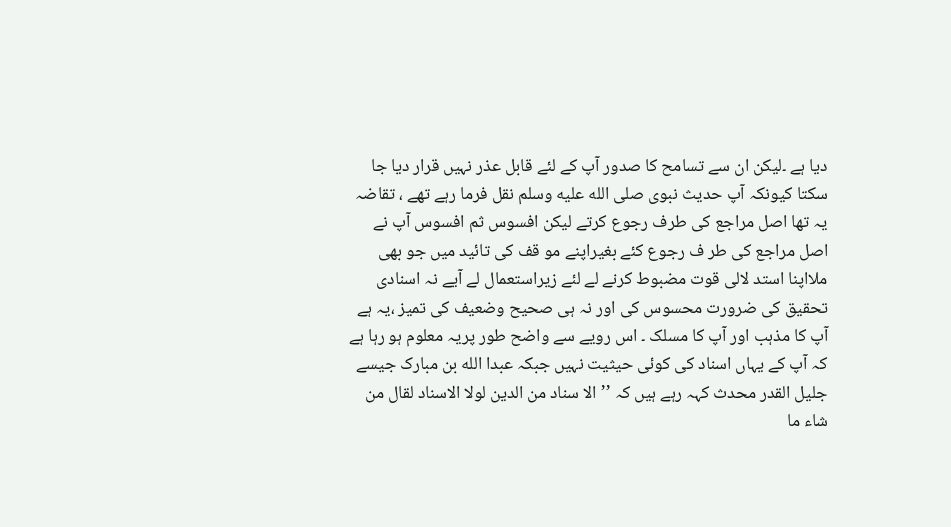دیا ہے ۔لیکن ان سے تسامح کا صدور آپ کے لئے قابل عذر نہیں قرار دیا جا سکتا کیونکہ آپ حدیث نبوی صلى الله عليه وسلم نقل فرما رہے تھے ، تقاضہ یہ تھا اصل مراجع کی طرف رجوع کرتے لیکن افسوس ثم افسوس آپ نے اصل مراجع کی طر ف رجوع کئے بغیراپنے مو قف کی تائید میں جو بھی ملااپنا استد لالی قوت مضبوط کرنے لے لئے زیراستعمال لے آیے نہ اسنادی تحقیق کی ضرورت محسوس کی اور نہ ہی صحیح وضعیف کی تمیز ،یہ ہے آپ کا مذہب اور آپ کا مسلک ۔ اس رویے سے واضح طور پریہ معلوم ہو رہا ہے کہ آپ کے یہاں اسناد کی کوئی حیثیت نہیں جبکہ عبدا الله بن مبارک جیسے جلیل القدر محدث کہہ رہے ہیں کہ ’’ الا سناد من الدین لولا الاسناد لقال من شاء ما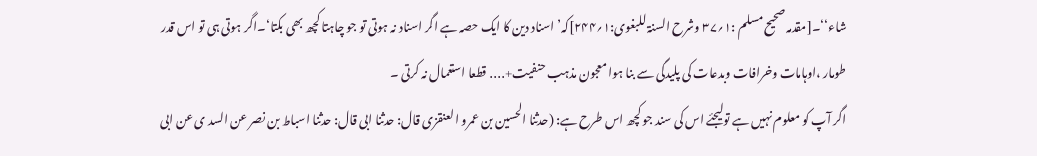شاء‘‘۔[مقدمہ صحیح مسلم :۱؍۳۷ وشرح السنۃ للبغوی:۱؍۲۴۴]کہ’ اسناد دین کا ایک حصہ ہے اگر اسناد نہ ہوتی تو جو چاہتا کچھ بھی بکتا‘۔اگر ہوتی ہی تو اس قدر طومار ،اوہامات وخرافات وبدعات کی پلیدگی سے بنا ہوا معجون مذہب حنفیت+․․․․ قطعا استعمال نہ کرتی ۔
اگر آپ کو معلوم نہیں ہے تولیجئے اس کی سند جو کچھ اس طرح ہے: (حدثنا الحسین بن عمرو العنقزی قال: حدثنا ابی قال: حدثنا اسباط بن نصر عن السد ی عن ابی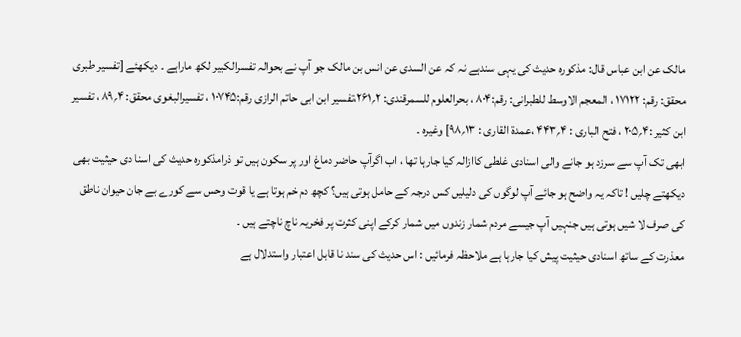مالک عن ابن عباس قال: مذکورہ حدیث کی یہی سندہے نہ کہ عن السدی عن انس بن مالک جو آپ نے بحوالہ تفسرالکبیر لکھ ماراہے ۔ دیکھئے [تفسیر طبری محقق: رقم: ۱۷۱۲۲ ، المعجم الاوسط للطبرانی: رقم:۸۰۴ ، بحرالعلوم للسمرقندی: ۲؍۲۶۱،تفسیر ابن ابی حاتم الرازی رقم:۱۰۷۴۵ ، تفسیرالبغوی محقق: ۴؍۸۹ ، تفسیر ابن کثیر :۴؍۲۰۵ ، فتح الباری : ۴؍۴۴۳ ،عمدۃ القاری : ۱۳؍۹۸] وغیرہ ۔
ابھی تک آپ سے سرزد ہو جانے والی اسنادی غلطی کاازالہ کیا جارہا تھا ، اب اگرآپ حاضر دماغ اور پر سکون ہیں تو ذرامذکورہ حدیث کی اسنا دی حیثیت بھی دیکھتے چلیں ! تاکہ یہ واضح ہو جائے آپ لوگوں کی دلیلیں کس درجہ کے حامل ہوتی ہیں؟ کچھ دم خم ہوتا ہے یا قوت وحس سے کورے بے جان حیوان ناطق کی صرف لا شیں ہوتی ہیں جنہیں آپ جیسے مردم شمار زندوں میں شمار کرکے اپنی کثرت پر فخریہ ناچ ناچتے ہیں ۔
معذرت کے ساتھ اسنادی حیثیت پیش کیا جارہا ہے ملاحظہ فرمائیں : اس حدیث کی سند نا قابل اعتبار واستدلال ہے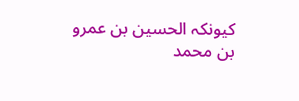کیونکہ الحسین بن عمرو بن محمد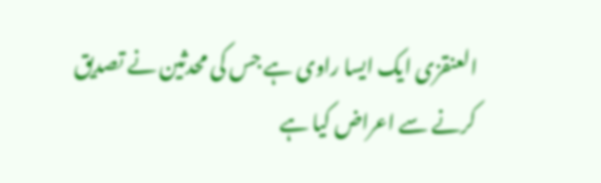العنقزی ایک ایسا راوی ہے جس کی محدثین نے تصدیق کرنے سے اعراض کیا ہے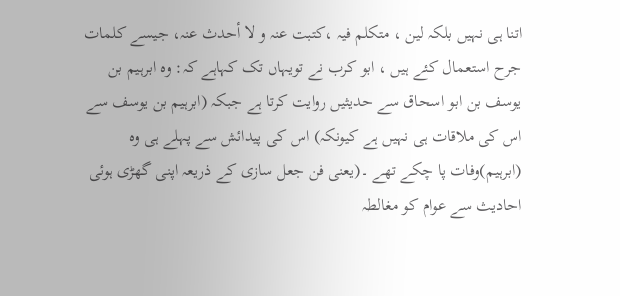اتنا ہی نہیں بلکہ لین ، متکلم فیہ ،کتبت عنہ و لا أحدث عنہ، جیسے کلمات جرح استعمال کئے ہیں ، ابو کرب نے تویہاں تک کہاہے کہ: وہ ابرہیم بن یوسف بن ابو اسحاق سے حدیثیں روایت کرتا ہے جبکہ (ابرہیم بن یوسف سے اس کی ملاقات ہی نہیں ہے کیونکہ) اس کی پیدائش سے پہلے ہی وہ (ابرہیم)وفات پا چکے تھے ۔(یعنی فن جعل سازی کے ذریعہ اپنی گھڑی ہوئی احادیث سے عوام کو مغالطہ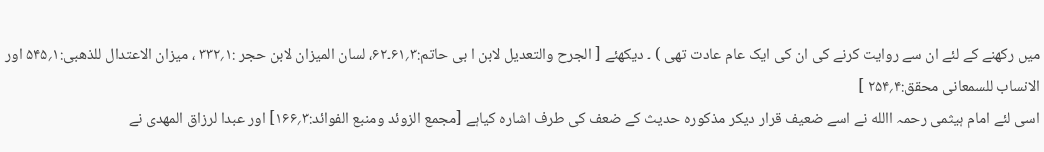میں رکھنے کے لئے ان سے روایت کرنے کی ان کی ایک عام عادت تھی ) ۔ دیکھئے [ الجرح والتعدیل لابن ا بی حاتم:۳؍۶۱۔۶۲، لسان المیزان لابن حجر :۱؍۳۳۲ ، میزان الاعتدال للذھبی:۱؍۵۴۵ اور الانساب للسمعانی محقق:۴؍۲۵۴ ]
اسی لئے امام ہیثمی رحمہ االله نے اسے ضعیف قرار دیکر مذکورہ حدیث کے ضعف کی طرف اشارہ کیاہے [مجمع الزوئد ومنبع الفوائد:۳؍۱۶۶] اور عبدا لرزاق المھدی نے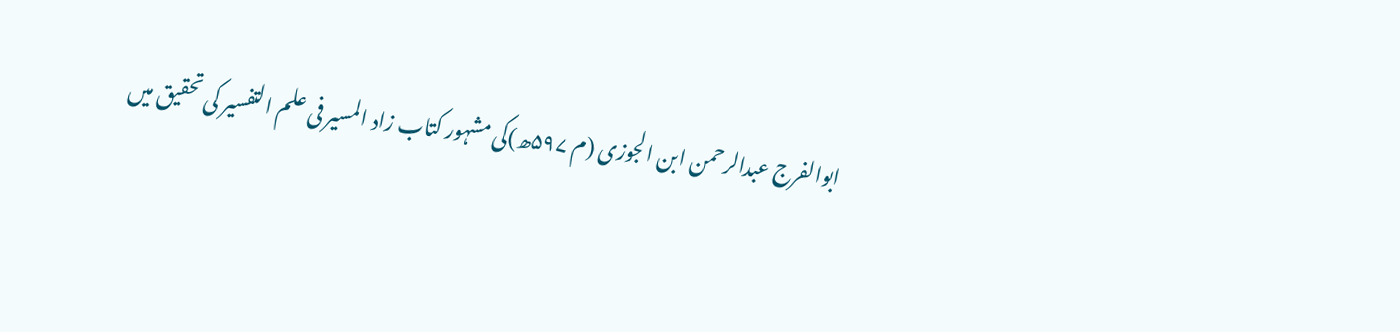ابوالفرج عبدالرحمن ابن الجوزی (م ۵۹۷ھ)کی مشہور کتاب زاد المسیر فی علم التفسیر کی تحقیق میں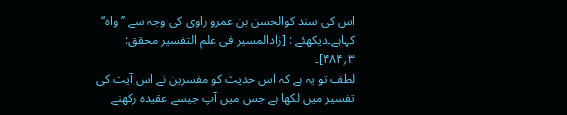اس کی سند کوالحسن بن عمرو راوی کی وجہ سے ’’واہ‘‘ کہاہے۔دیکھئے : [زادالمسیر فی علم التفسیر محقق: ۳؍۴۸۴]۔
لطف تو یہ ہے کہ اس حدیث کو مفسرین نے اس آیت کی تفسیر میں لکھا ہے جس میں آپ جیسے عقیدہ رکھنے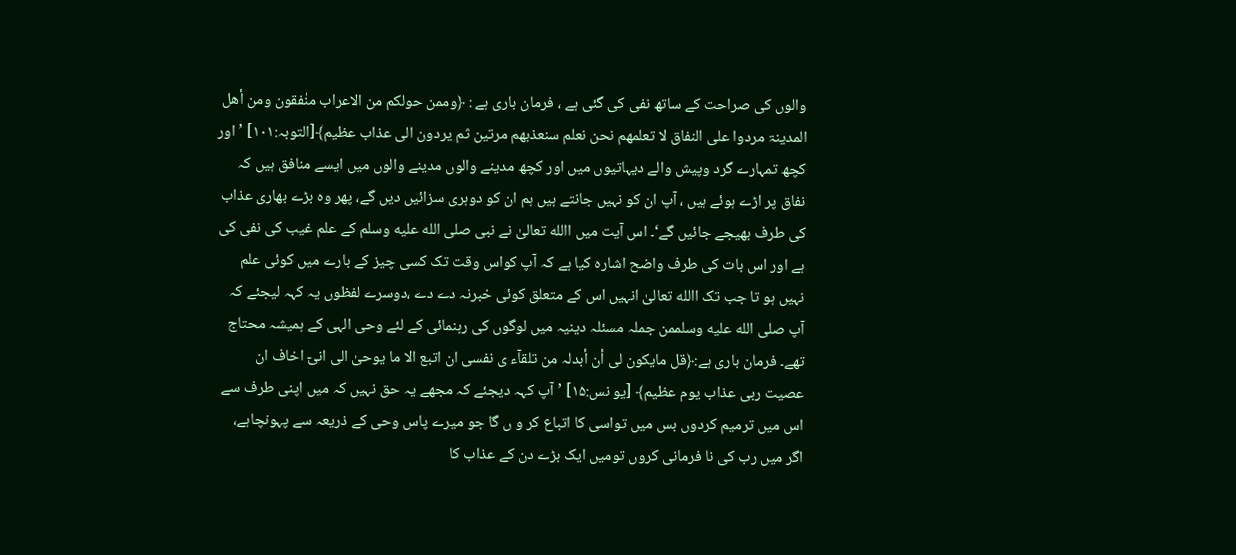والوں کی صراحت کے ساتھ نفی کی گئی ہے ، فرمان باری ہے : ﴿وممن حولکم من الاعراب منٰفقون ومن أھل المدینۃ مردوا علی النفاق لا تعلمھم نحن نعلم سنعذبھم مرتین ثم یردون الی عذاب عظیم﴾[التوبہ:۱۰۱] ’اور کچھ تمہارے گرد وپیش والے دیہاتیوں میں اور کچھ مدینے والوں مدینے والوں میں ایسے منافق ہیں کہ نفاق پر اڑے ہوئے ہیں ، آپ ان کو نہیں جانتے ہیں ہم ان کو دوہری سزائیں دیں گے، پھر وہ بڑے بھاری عذاب کی طرف بھیجے جائیں گے‘۔ اس آیت میں االله تعالیٰ نے نبی صلى الله عليه وسلم کے علم غیب کی نفی کی ہے اور اس بات کی طرف واضح اشارہ کیا ہے کہ آپ کواس وقت تک کسی چیز کے بارے میں کوئی علم نہیں ہو تا جب تک االله تعالیٰ انہیں اس کے متعلق کوئی خبرنہ دے دے ،دوسرے لفظوں یہ کہہ لیجئے کہ آپ صلى الله عليه وسلممن جملہ مسئلہ دینیہ میں لوگوں کی رہنمائی کے لئے وحی الہی کے ہمیشہ محتاج تھے۔ فرمان باری ہے:﴿قل مایکون لی أن أبدلہ من تلقآء ی نفسی ان اتبع الا ما یوحیٰ الی انیٓ اخاف ان عصیت ربی عذاب یوم عظیم﴾ [یو نس:۱۵] ’آپ کہہ دیجئے کہ مجھے یہ حق نہیں کہ میں اپنی طرف سے اس میں ترمیم کردوں بس میں تواسی کا اتباع کر و ں گا جو میرے پاس وحی کے ذریعہ سے پہونچاہے، اگر میں رب کی نا فرمانی کروں تومیں ایک بڑے دن کے عذاب کا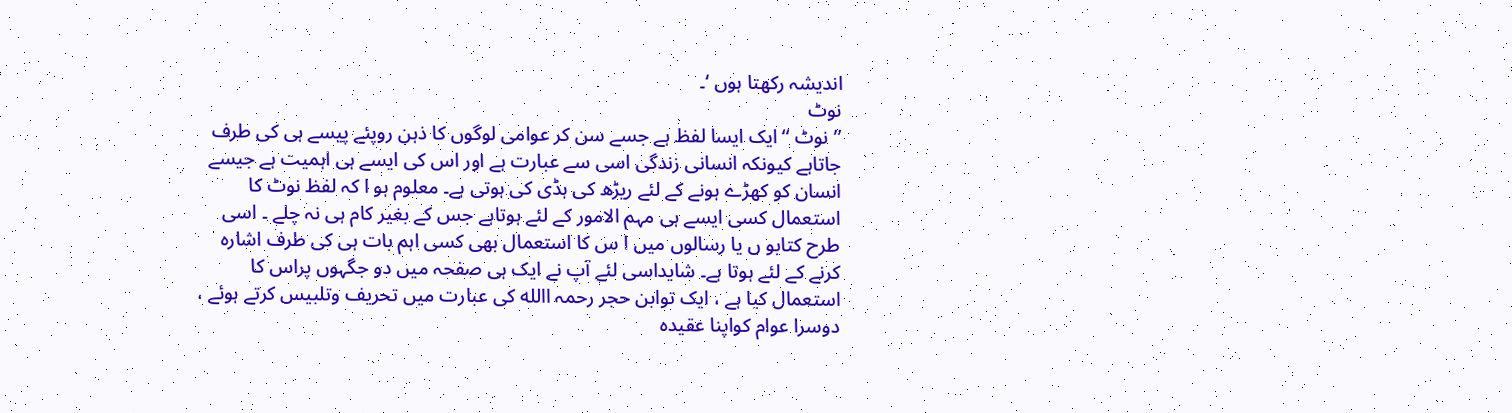اندیشہ رکھتا ہوں ‘۔
نوٹ
’’نوٹ ‘‘ایک ایسا لفظ ہے جسے سن کر عوامی لوگوں کا ذہن روپئے پیسے ہی کی طرف جاتاہے کیونکہ انسانی زندگی اسی سے عبارت ہے اور اس کی ایسے ہی اہمیت ہے جیسے انسان کو کھڑے ہونے کے لئے ریڑھ کی ہڈی کی ہوتی ہے۔ معلوم ہو ا کہ لفظ نوٹ کا استعمال کسی ایسے ہی مہم الامور کے لئے ہوتاہے جس کے بغیر کام ہی نہ چلے ۔ اسی طرح کتابو ں یا رسالوں میں ا س کا استعمال بھی کسی اہم بات ہی کی طرف اشارہ کرنے کے لئے ہوتا ہے۔ شایداسی لئے آپ نے ایک ہی صفحہ میں دو جگہوں پراس کا استعمال کیا ہے ، ایک توابن حجر رحمہ االله کی عبارت میں تحریف وتلبیس کرتے ہوئے ، دوسرا عوام کواپنا عقیدہ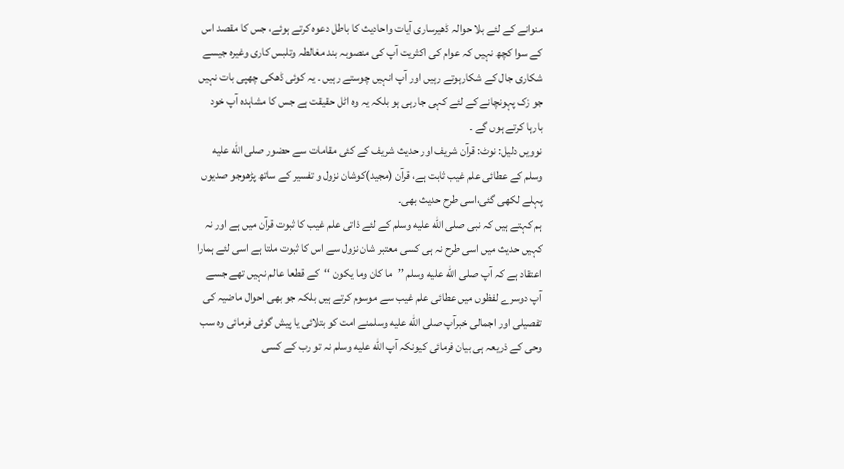منوانے کے لئے بلا حوالہ ڈھیرساری آیات واحادیث کا باطل دعوہ کرتے ہوئے، جس کا مقصد اس کے سوا کچھ نہیں کہ عوام کی اکثریت آپ کی منصوبہ بند مغالطہ وتلبس کاری وغیرہ جیسے شکاری جال کے شکارہوتے رہیں اور آپ انہیں چوستے رہیں ۔ یہ کوئی ڈھکی چھپی بات نہیں جو زک پہونچانے کے لئے کہی جارہی ہو بلکہ یہ وہ اٹل حقیقت ہے جس کا مشاہدہ آپ خود بارہا کرتے ہوں گے ۔
نوویں دلیل: نوٹ: قرآن شریف اور حدیث شریف کے کئی مقامات سے حضور صلى الله عليه وسلم کے عطائی علم غیب ثابت ہے، قرآن (مجید)کوشان نزول و تفسیر کے ساتھ پڑھوجو صدیوں پہلے لکھی گئی،اسی طرح حدیث بھی۔
ہم کہتے ہیں کہ نبی صلى الله عليه وسلم کے لئے ذاتی علم غیب کا ثبوت قرآن میں ہے اور نہ کہیں حدیث میں اسی طرح نہ ہی کسی معتبر شان نزول سے اس کا ثبوت ملتا ہے اسی لئے ہمارا اعتقاد ہے کہ آپ صلى الله عليه وسلم ’’ما کان وما یکون ‘‘کے قطعا عالم نہیں تھے جسے آپ دوسرے لفظوں میں عطائی علم غیب سے موسوم کرتے ہیں بلکہ جو بھی احوال ماضیہ کی تفصیلی اور اجمالی خبرآپ صلى الله عليه وسلمنے امت کو بتلائی یا پیش گوئی فرمائی وہ سب وحی کے ذریعہ ہی بیان فرمائی کیونکہ آپ الله عليه وسلم نہ تو رب کے کسی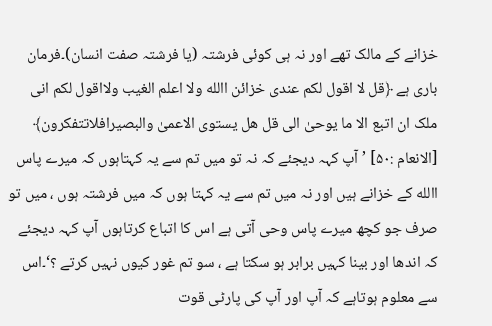خزانے کے مالک تھے اور نہ ہی کوئی فرشتہ (یا فرشتہ صفت انسان)۔فرمان باری ہے ﴿قل لا اقول لکم عندی خزائن االله ولا اعلم الغیب ولااقول لکم انی ملک ان اتبع الا ما یوحیٰ الی قل ھل یستوی الاعمیٰ والبصیرافلاتتفکرون﴾ [الانعام :۵۰] ’آپ کہہ دیجئے کہ نہ تو میں تم سے یہ کہتاہوں کہ میرے پاس االله کے خزانے ہیں اور نہ میں تم سے یہ کہتا ہوں کہ میں فرشتہ ہوں ، میں تو صرف جو کچھ میرے پاس وحی آتی ہے اس کا اتباع کرتاہوں آپ کہہ دیجئے کہ اندھا اور بینا کہیں برابر ہو سکتا ہے ، سو تم غور کیوں نہیں کرتے ؟‘۔اس سے معلوم ہوتاہے کہ آپ اور آپ کی پارٹی قوت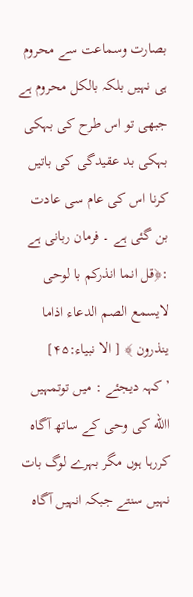بصارت وسماعت سے محروم ہی نہیں بلکہ بالکل محروم ہے جبھی تو اس طرح کی بہکی بہکی بد عقیدگی کی باتیں کرنا اس کی عام سی عادت بن گئی ہے ۔ فرمان ربانی ہے :﴿قل انما انذرکم با لوحی لایسمع الصم الدعاء اذاما ینذرون ﴾ [ الا نبیاء:۴۵] ’کہہ دیجئے : میں توتمہیں االله کی وحی کے ساتھ آگاہ کررہا ہوں مگر بہرے لوگ بات نہیں سنتے جبکہ انہیں آگاہ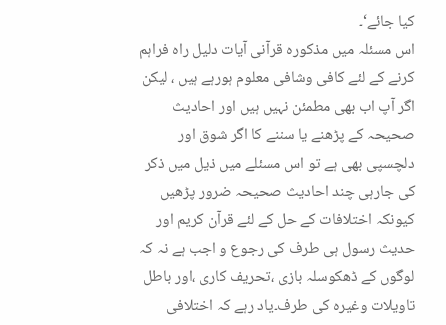کیا جائے‘۔
اس مسئلہ میں مذکورہ قرآنی آیات دلیل راہ فراہم کرنے کے لئے کافی وشافی معلوم ہورہے ہیں ، لیکن اگر آپ اب بھی مطمئن نہیں ہیں اور احادیث صحیحہ کے پڑھنے یا سننے کا اگر شوق اور دلچسپی بھی ہے تو اس مسئلے میں ذیل میں ذکر کی جارہی چند احادیث صحیحہ ضرور پڑھیں کیونکہ اختلافات کے حل کے لئے قرآن کریم اور حدیث رسول ہی طرف کی رجوع و اجب ہے نہ کہ لوگوں کے ڈھکوسلہ بازی ،تحریف کاری ،اور باطل تاویلات وغیرہ کی طرف۔یاد رہے کہ اختلافی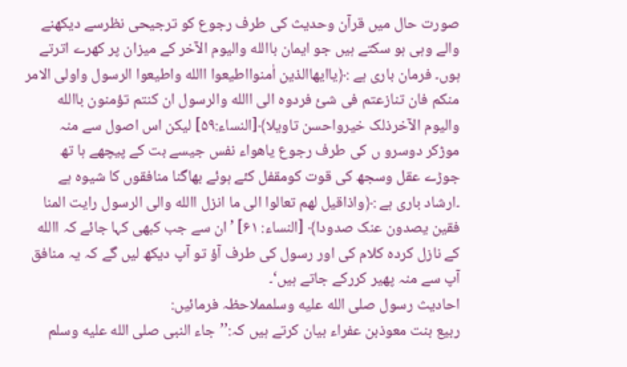صورت حال میں قرآن وحدیث کی طرف رجوع کو ترجیحی نظرسے دیکھنے والے وہی ہو سکتے ہیں جو ایمان باالله والیوم الآخر کے میزان پر کھرے اترتے ہوں۔ فرمان باری ہے :﴿یاایھاالذین اٰمنوااطیعوا االله واطیعوا الرسول واولی الامر منکم فان تنازعتم فی شیٔ فردوہ الی االله والرسول ان کنتم تؤمنون باالله والیوم الآخرذلک خیرواحسن تاویلا﴾[النساء:۵۹] لیکن اس اصول سے منہ موڑکر دوسرو ں کی طرف رجوع یاھواء نفس جیسے بت کے پیچھے ہا تھ جوڑے عقل وسجھ کی قوت کومقفل کئے ہوئے بھاگنا منافقوں کا شیوہ ہے ۔ارشاد باری ہے :﴿واذاقیل لھم تعالوا الی ما انزل االله والی الرسول رایت المنا فقین یصدون عنک صدودا﴾ [النساء: ۶۱] ’ان سے جب کبھی کہا جائے کہ االله کے نازل کردہ کلام کی اور رسول کی طرف آؤ تو آپ دیکھ لیں گے کہ یہ منافق آپ سے منہ پھیر کررکے جاتے ہیں‘۔
احادیث رسول صلى الله عليه وسلمملاحظہ فرمائیں:
ربیع بنت معوذبن عفراء بیان کرتے ہیں کہ:’’جاء النبی صلى الله عليه وسلم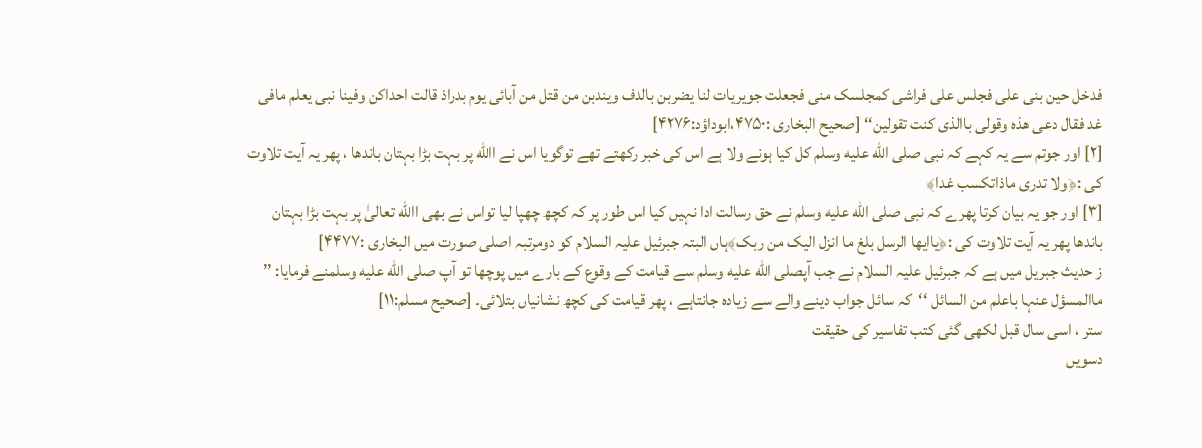فدخل حین بنی علی فجلس علی فراشی کمجلسک منی فجعلت جویریات لنا یضربن بالدف ویندبن من قتل من آبائی یوم بدراذ قالت احداکن وفینا نبی یعلم مافی غد فقال دعی ھذہ وقولی باالذی کنت تقولین‘‘ [صحیح البخاری :۴۷۵۰،ابوداؤد:۴۲۷۶]
[۲] اور جوتم سے یہ کہے کہ نبی صلى الله عليه وسلم کل کیا ہونے ولا ہے اس کی خبر رکھتے تھے توگویا اس نے االله پر بہت بڑا بہتان باندھا ، پھر یہ آیت تلاوت کی :﴿ولا تدری ماذاتکسب غدا﴾
[۳] اور جو یہ بیان کرتا پھرے کہ نبی صلى الله عليه وسلم نے حق رسالت ادا نہیں کیا اس طور پر کہ کچھ چھپا لیا تواس نے بھی االله تعالیٰ پر بہت بڑا بہتان باندھا پھر یہ آیت تلاوت کی :﴿یاایھا الرسل بلغ ما انزل الیک من ربک﴾ہاں البتہ جبرئیل علیہ السلام کو دومرتبہ اصلی صورت میں البخاری :۴۴۷۷]
ز حدیث جبریل میں ہے کہ جبرئیل علیہ السلام نے جب آپصلى الله عليه وسلم سے قیامت کے وقوع کے بارے میں پوچھا تو آپ صلى الله عليه وسلمنے فرمایا: ’’ ماالمسؤل عنہا باعلم من السائل ‘‘کہ سائل جواب دینے والے سے زیادہ جانتاہے ، پھر قیامت کی کچھ نشانیاں بتلائی۔ [صحیح مسلم:۱۱]
ستر ، اسی سال قبل لکھی گئی کتب تفاسیر کی حقیقت
دسویں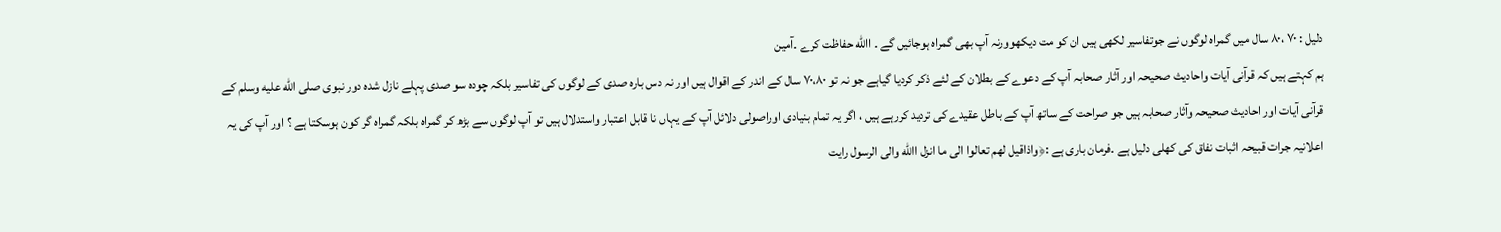دلیل : ۷۰ ،۸۰ سال میں گمراہ لوگوں نے جوتفاسیر لکھی ہیں ان کو مت دیکھوورنہ آپ بھی گمراہ ہوجائیں گے ۔ االله حفاظت کرے ۔آمین
ہم کہتے ہیں کہ قرآنی آیات واحادیث صحیحہ اور آثار صحابہ آپ کے دعوے کے بطلان کے لئے ذکر کردیا گیاہے جو نہ تو ۷۰،۸۰ سال کے اندر کے اقوال ہیں اور نہ دس بارہ صدی کے لوگوں کی تفاسیر بلکہ چودہ سو صدی پہلے نازل شدہ دور نبوی صلى الله عليه وسلم کے قرآنی آیات اور احادیث صحیحہ وآثار صحابہ ہیں جو صراحت کے ساتھ آپ کے باطل عقیدے کی تردید کررہے ہیں ، اگر یہ تمام بنیادی اوراصولی دلائل آپ کے یہاں نا قابل اعتبار واستدلال ہیں تو آپ لوگوں سے بڑھ کر گمراہ بلکہ گمراہ گر کون ہوسکتا ہے ؟ اور آپ کی یہ اعلانیہ جرات قبیحہ اثبات نفاق کی کھلی دلیل ہے ۔فرمان باری ہے :﴿واذاقیل لھم تعالوا الی ما انزل االله والی الرسول رایت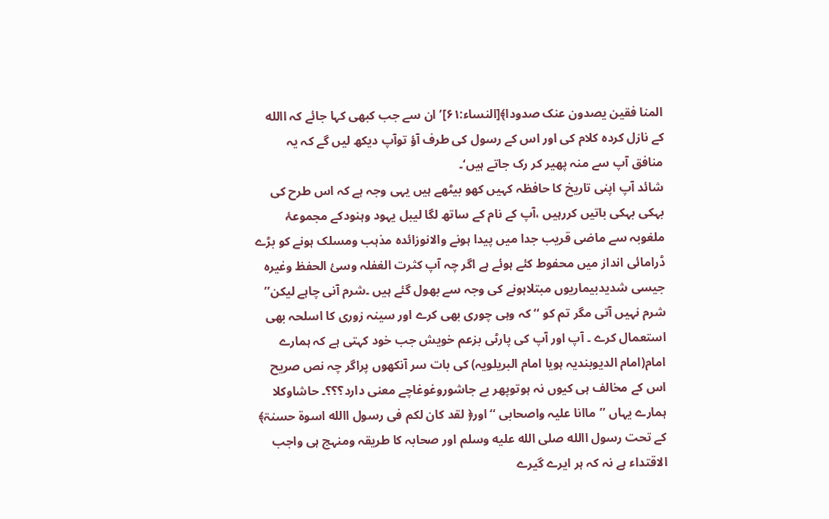المنا فقین یصدون عنک صدودا﴾[النساء:۶۱]’ان سے جب کبھی کہا جائے کہ االله کے نازل کردہ کلام کی اور اس کے رسول کی طرف آؤ توآپ دیکھ لیں گے کہ یہ منافق آپ سے منہ پھیر کر رک جاتے ہیں‘۔
شائد آپ اپنی تاریخ کا حافظہ کہیں کھو بیٹھے ہیں یہی وجہ ہے کہ اس طرح کی بہکی بہکی باتیں کررہیں ،آپ کے نام کے ساتھ لگا لیبل یہود وہنودکے مجموعۂ ملغوبہ سے ماضی قریب جدا میں پیدا ہونے والانوزائدہ مذہب ومسلک ہونے کو بڑے ڈرامائی انداز میں محفوط کئے ہوئے ہے اگر چہ آپ کثرت الغفلہ وسیٔ الحفظ وغیرہ جیسی شدیدبیماریوں مبتلاہونے کی وجہ سے بھول گئے ہیں ۔شرم آنی چاہے لیکن’’ شرم نہیں آتی مگر تم کو ‘‘ کہ وہی چوری بھی کرے اور سینہ زوری کا اسلحہ بھی استعمال کرے ۔ آپ اور آپ کی پارٹی بزعم خویش جب خود کہتی ہے کہ ہمارے امام(امام الدیوبندیہ ہویا امام البریلویہ) کی بات سر آنکھوں پراگر چہ نص صریح اس کے مخالف ہی کیوں نہ ہوتوپھر بے جاشوروغوغاچے معنی دارد؟؟؟۔ حاشاوکلا
ہمارے یہاں ’’ماانا علیہ واصحابی ‘‘ اور﴿ لقد کان لکم فی رسول االله اسوۃ حسنۃ﴾ کے تحت رسول االله صلى الله عليه وسلم اور صحابہ کا طریقہ ومنہج ہی واجب الاقتداء ہے نہ کہ ہر ایرے گیرے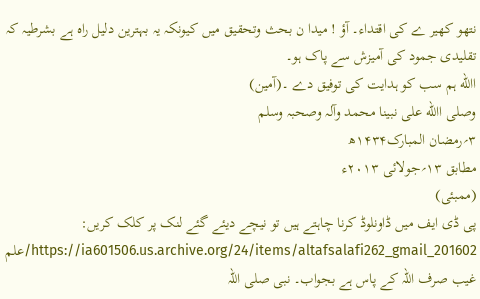نتھو کھیر ے کی اقتداء۔ آؤ ! میدا ن بحث وتحقیق میں کیونکہ یہ بہترین دلیل راہ ہے بشرطیہ کہ تقلیدی جمود کی آمیزش سے پاک ہو۔
االله ہم سب کو ہدایت کی توفیق دے ۔(آمین)
وصلی االله علی نبینا محمد وآلہ وصحبہ وسلم
۳؍رمضان المبارک۱۴۳۴ھ
مطابق ۱۳؍جولائی ۲۰۱۳ء
(ممبئی)
پی ڈی ایف میں ڈاونلوڈ کرنا چاہتے ہیں تو نیچے دیئے گئے لنک پر کلک کریں:
https://ia601506.us.archive.org/24/items/altafsalafi262_gmail_201602/علم غیب صرف اللہ کے پاس ہے بجواب۔ نبی صلی اللہ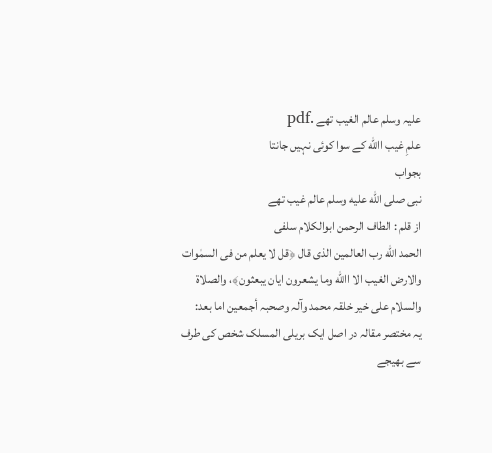علیہ وسلم عالم الغیب تھے .pdf
علمِ غیب االله کے سوا کوئی نہیں جانتا
بجواب
نبی صلى الله عليه وسلم عالم غیب تھے
از قلم : الطاف الرحمن ابوالکلام سلفی
الحمد الله رب العالمین الذی قال ﴿قل لا یعلم من فی السمٰوات والارض الغیب الا االله وما یشعرون ایان یبعثون﴾، والصلاۃ والسلام علی خیر خلقہ محمد وآلہ وصحبہ أجمعین اما بعد:
یہ مختصر مقالہ در اصل ایک بریلی المسلک شخص کی طرف سے بھیجے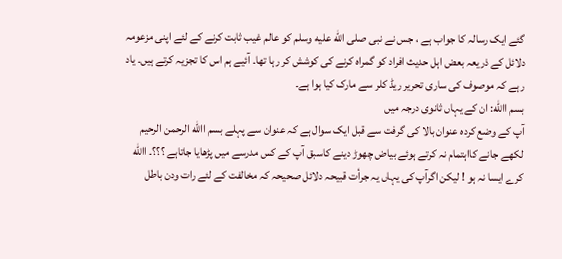گئے ایک رسالہ کا جواب ہے ، جس نے نبی صلى الله عليه وسلم کو عالم غیب ثابت کرنے کے لئے اپنی مزعومہ دلائل کے ذریعہ بعض اہل حدیث افراد کو گمراہ کرنے کی کوشش کر رہا تھا۔ آئیے ہم اس کا تجزیہ کرتے ہیں۔ یاد رہے کہ موصوف کی ساری تحریر ریڈ کلر سے مارک کیا ہوا ہے۔
بسم االله: ان کے یہاں ثانوی درجہ میں
آپ کے وضع کردہ عنوان بالا کی گرفت سے قبل ایک سوال ہے کہ عنوان سے پہلے بسم االله الرحمن الرحیم لکھے جانے کااہتمام نہ کرتے ہوئے بیاض چھوڑ دینے کاسبق آپ کے کس مدرسے میں پڑھایا جاتاہے ؟؟؟۔ االله کرے ایسا نہ ہو ! لیکن اگرآپ کی یہاں یہ جرأت قبیحہ دلائل صحیحہ کہ مخالفت کے لئے رات ودن باطل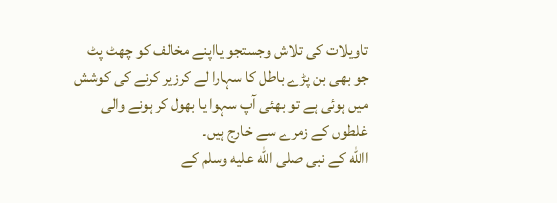تاویلات کی تلاش وجستجو یااپنے مخالف کو چھٹ پٹ جو بھی بن پڑے باطل کا سہارا لے کرزیر کرنے کی کوشش میں ہوئی ہے تو بھئی آپ سہوا یا بھول کر ہونے والی غلطوں کے زمرے سے خارج ہیں۔
االله کے نبی صلى الله عليه وسلم کے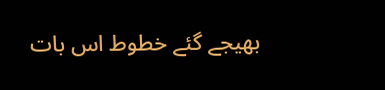بھیجے گئے خطوط اس بات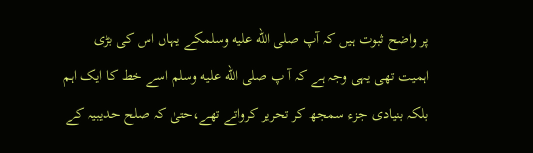پر واضح ثبوت ہیں کہ آپ صلى الله عليه وسلمکے یہاں اس کی بڑی اہمیت تھی یہی وجہ ہے کہ آ پ صلى الله عليه وسلم اسے خط کا ایک اہم بلکہ بنیادی جزء سمجھ کر تحریر کرواتے تھے،حتیٰ کہ صلح حدیبیہ کے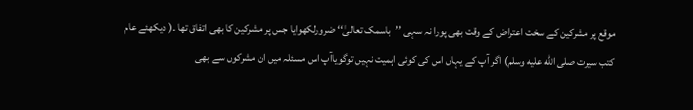موقع پر مشرکین کے سخت اعتراض کے وقت بھی پورا نہ سہی ’’باسمک تعالیٰ‘‘ ضرورلکھوایا جس پر مشرکین کا بھی اتفاق تھا ۔( دیکھئے عام کتب سیرت صلى الله عليه وسلم) اگر آپ کے یہاں اس کی کوئی اہمیت نہیں توگویاآپ اس مسئلہ میں ان مشرکوں سے بھی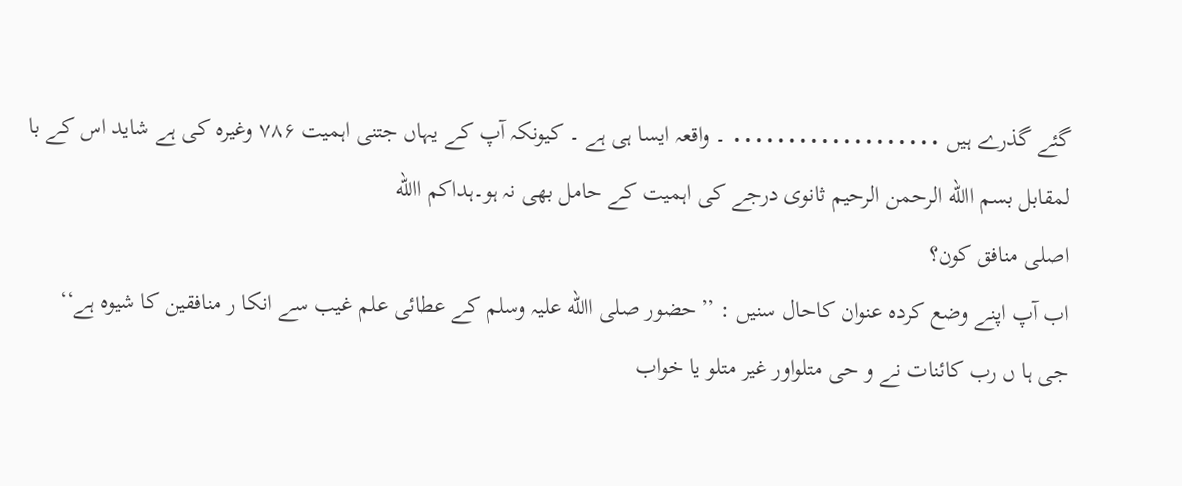گئے گذرے ہیں ․․․․․․․․․․․․․․․․․․․ ۔ واقعہ ایسا ہی ہے ۔ کیونکہ آپ کے یہاں جتنی اہمیت ۷۸۶ وغیرہ کی ہے شاید اس کے با لمقابل بسم االله الرحمن الرحیم ثانوی درجے کی اہمیت کے حامل بھی نہ ہو۔ہداکم االله
اصلی منافق کون؟
اب آپ اپنے وضع کردہ عنوان کاحال سنیں : ’’حضور صلی االله علیہ وسلم کے عطائی علم غیب سے انکا ر منافقین کا شیوہ ہے‘‘
جی ہا ں رب کائنات نے و حی متلواور غیر متلو یا خواب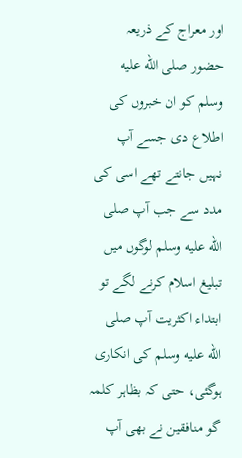اور معراج کے ذریعہ حضور صلى الله عليه وسلم کو ان خبروں کی اطلاع دی جسے آپ نہیں جانتے تھے اسی کی مدد سے جب آپ صلى الله عليه وسلم لوگوں میں تبلیغ اسلام کرنے لگے تو ابتداء اکثریت آپ صلى الله عليه وسلم کی انکاری ہوگئی، حتی کہ بظاہر کلمہ گو منافقین نے بھی آپ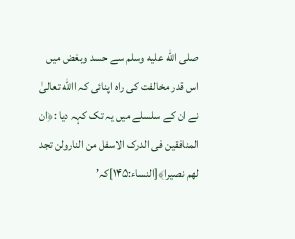صلى الله عليه وسلم سے حسد وبغض میں اس قدر مخالفت کی راہ اپنائی کہ االله تعالیٰ نے ان کے سلسلے میں یہ تک کہہ دیا :﴿ان المنافقین فی الدرک الاسفل من النارولن تجد لھم نصیرا﴾[النساء:۱۴۵]کہ’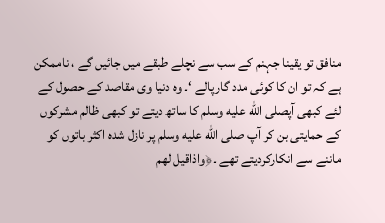منافق تو یقینا جہنم کے سب سے نچلے طبقے میں جائیں گے ، ناممکن ہے کہ تو ان کا کوئی مدد گارپالے ‘۔ وہ دنیا وی مقاصد کے حصول کے لئے کبھی آپصلى الله عليه وسلم کا ساتھ دیتے تو کبھی ظالم مشرکوں کے حمایتی بن کر آپ صلى الله عليه وسلم پر نازل شدہ اکثر باتوں کو ماننے سے انکارکردیتے تھے ۔﴿واذاقیل لھم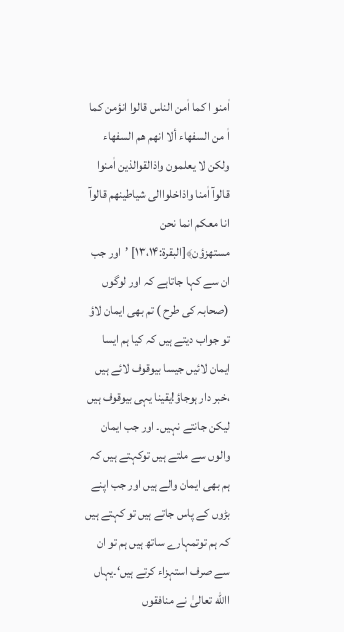اٰمنو ا کما اٰمن الناس قالوا انؤمن کما اٰ من السفھاء ألا انھم ھم السفھاء ولکن لا یعلمون واذالقوالذین اٰمنوا قالوآ اٰمنا واذاخلواالی شیاطینھم قالوآ انا معکم انما نحن مستھزؤن﴾[البقرۃ:۱۳،۱۴] ’اور جب ان سے کہا جاتاہے کہ اور لوگوں (صحابہ کی طرح ) تم بھی ایمان لاؤ تو جواب دیتے ہیں کہ کیا ہم ایسا ایمان لائیں جیسا بیوقوف لائے ہیں ،خبر دار ہوجاؤ!یقینا یہی بیوقوف ہیں لیکن جانتے نہیں۔ اور جب ایمان والوں سے ملتے ہیں توکہتے ہیں کہ ہم بھی ایمان والے ہیں اور جب اپنے بڑوں کے پاس جاتے ہیں تو کہتے ہیں کہ ہم توتمہارے ساتھ ہیں ہم تو ان سے صرف استہزاء کرتے ہیں‘۔یہاں االله تعالیٰ نے منافقوں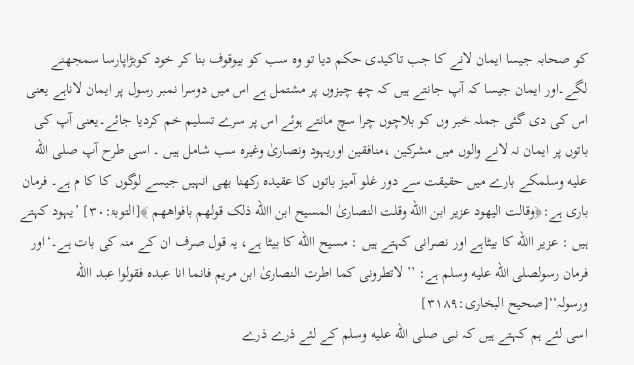کو صحابہ جیسا ایمان لانے کا جب تاکیدی حکم دیا تو وہ سب کو بیوقوف بنا کر خود کوبڑاپارسا سمجھنے لگے۔اور ایمان جیسا کہ آپ جانتے ہیں کہ چھ چیزوں پر مشتمل ہے اس میں دوسرا نمبر رسول پر ایمان لاناہے یعنی اس کی دی گئی جملہ خبر وں کو بلاچوں چرا سچ مانتے ہوئے اس پر سرے تسلیم خم کردیا جائے۔یعنی آپ کی باتوں پر ایمان نہ لانے والوں میں مشرکین ،منافقین اوریہود ونصاریٰ وغیرہ سب شامل ہیں ۔ اسی طرح آپ صلى الله عليه وسلمکے بارے میں حقیقت سے دور غلو آمیز باتوں کا عقیدہ رکھنا بھی انہیں جیسے لوگوں کا کا م ہے۔ فرمان باری ہے:﴿وقالت الیھود عزیر ابن االله وقلت النصاریٰ المسیح ابن االله ذلک قولھم بافواھھم ﴾[التوبۃ:۳۰] ’یہود کہتے ہیں : عزیر االله کا بیٹاہے اور نصرانی کہتے ہیں : مسیح االله کا بیٹا ہے، یہ قول صرف ان کے منہ کی بات ہے۔‘اور فرمان رسولصلى الله عليه وسلم ہے: ’’ لاتطرونی کما اطرت النصاریٰ ابن مریم فانما انا عبدہ فقولوا عبد االله ورسولہ‘‘[صحیح البخاری:۳۱۸۹]
اسی لئے ہم کہتے ہیں کہ نبی صلى الله عليه وسلم کے لئے ذرے ذرے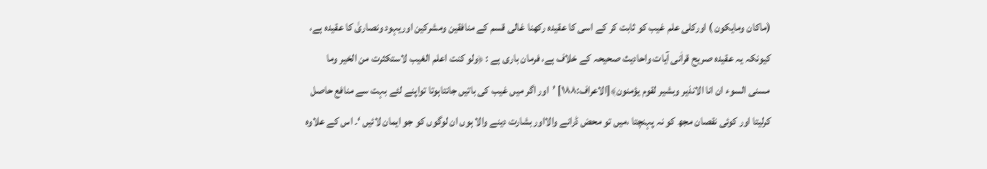(ماکان ومایکون ) اورکلی علم غیب کو ثابت کر کے اسی کا عقیدہ رکھنا غالی قسم کے منافقین ومشرکین اوریہود ونصاریٰ کا عقیدہ ہے، کیونکہ یہ عقیدہ صریح قراٰنی آیات واحادیث صحیحہ کے خلاف ہے، فرمان باری ہے : ﴿ولو کنت اعلم الغیب لاستکثرت من الخیر وما مسنی السوء ان انا الانذیر وبشیر لقوم یؤمنون﴾[الاعراف:۱۸۸] ’اور اگر میں غیب کی باتیں جانتاہوتا تواپنے لئے بہت سے منافع حاصل کرلیتا اور کوئی نقصان مجھ کو نہ پہنچتا ،میں تو محض ڈرانے والااور بشارت دینے والا ہوں ان لوگوں کو جو ایمان لائیں ‘۔ اس کے علاوہ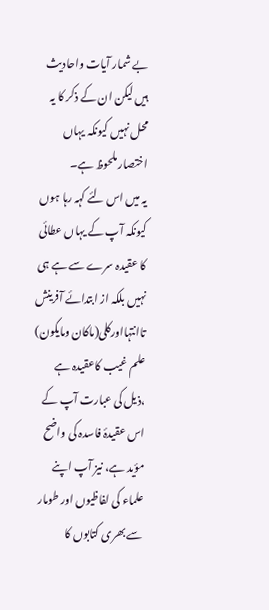بے شمار آیات واحادیث ہیں لیکن ان کے ذکر کا یہ محل نہیں کیونکہ یہاں اختصار ملحوظ ہے۔
یہ میں اس لئے کہہ رہا ہوں کیونکہ آپ کے یہاں عطائی کا عقیدہ سرے سے ہے ہی نہیں بلکہ از ابتدائے آفرینش تاانتہااورکلی(ماکان ومایکون) علم غیب کاعقیدہ ہے ،ذیل کی عبارت آپ کے اس عقیدۂ فاسدہ کی واضح مؤید ہے، نیز آپ اپنے علماء کی لفاظیوں اور طومار سے بھری کتابوں کا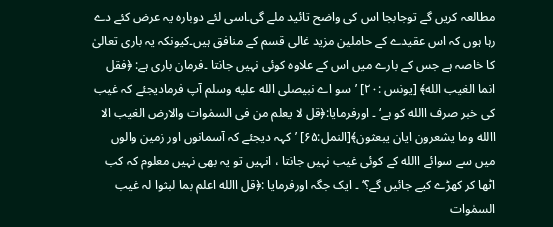مطالعہ کریں گے توجابجا اس کی واضح تائید ملے گی۔اسی لئے دوبارہ یہ عرض کئے دے رہا ہوں کہ اس عقیدے کے حاملین مزید غالی قسم کے منافق ہیں۔کیونکہ یہ باری تعالیٰ کا خاصہ ہے جس کے بارے میں اس کے علاوہ کوئی نہیں جانتا ۔فرمان باری ہے: ﴿فقل انما الغیب الله﴾ [یونس :۲۰] ’سو اے نبیصلى الله عليه وسلم آپ فرمادیجئے کہ غیب کی خبر صرف االله کو ہے‘ ۔ اورفرمایا:﴿قل لا یعلم من فی السمٰوات والارض الغیب الا االله وما یشعرون ایان یبعثون﴾[النمل:۶۵] ’کہہ دیجئے کہ آسمانوں اور زمین والوں میں سے سوائے االله کے کوئی غیب نہیں جانتا ، انہیں تو یہ بھی نہیں معلوم کہ کب اٹھا کر کھڑے کیے جائیں گے؟‘ ۔ ایک جگہ اورفرمایا :﴿قل االله اعلم بما لبثوا لہ غیب السمٰوات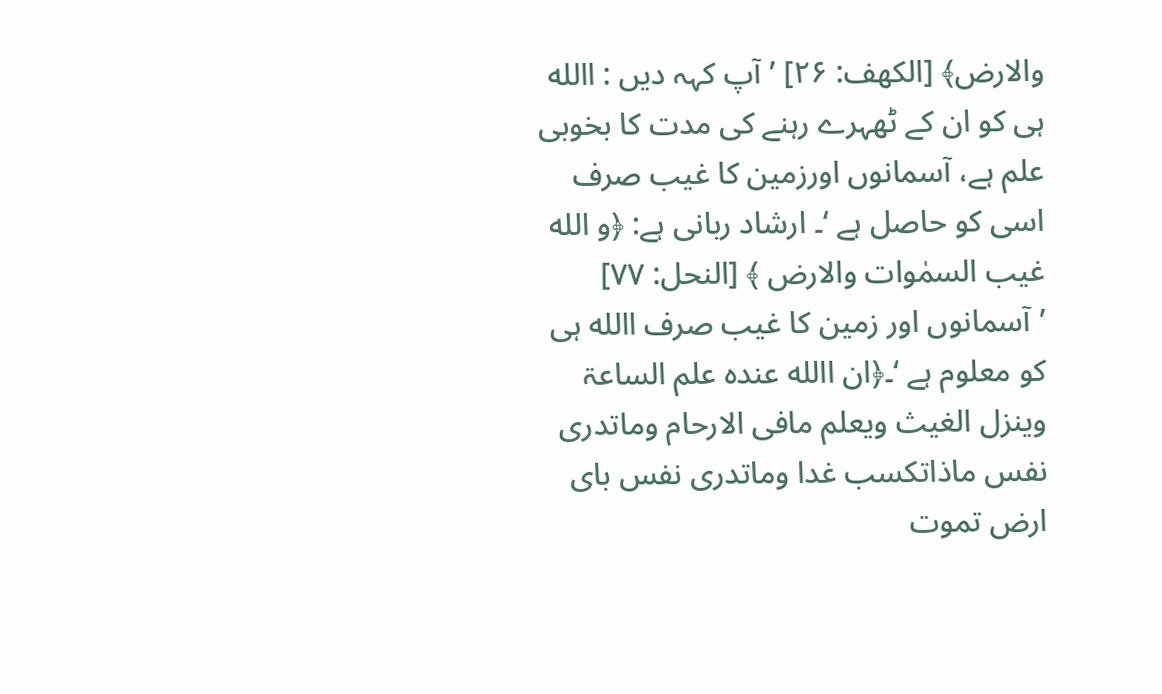والارض﴾ [الکھف: ۲۶] ’آپ کہہ دیں : االله ہی کو ان کے ٹھہرے رہنے کی مدت کا بخوبی علم ہے، آسمانوں اورزمین کا غیب صرف اسی کو حاصل ہے ‘۔ ارشاد ربانی ہے: ﴿و الله غیب السمٰوات والارض ﴾ [النحل: ۷۷] ’آسمانوں اور زمین کا غیب صرف االله ہی کو معلوم ہے ‘۔﴿ان االله عندہ علم الساعۃ وینزل الغیث ویعلم مافی الارحام وماتدری نفس ماذاتکسب غدا وماتدری نفس بای ارض تموت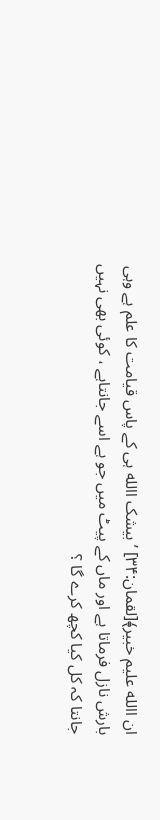ان االله علیم خبیر﴾[لقمان:۳۴] ’بیشک االله ہی کے پاس قیامت کا علم ہے وہی بارش نازل فرماتا ہے اور ماں کے پیٹ میں جو ہے اسے جانتاہے ، کوئی بھی نہیں جانتا کہ کل کیا کچھ کرے گا ؟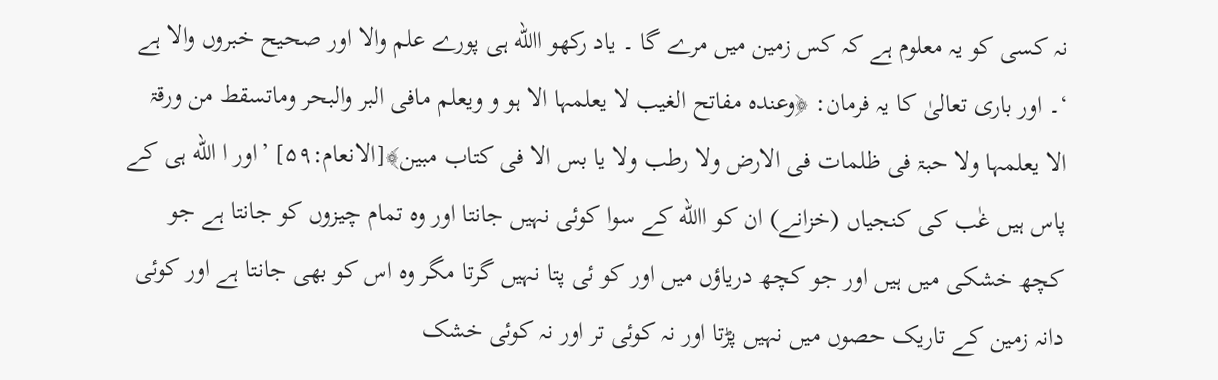نہ کسی کو یہ معلوم ہے کہ کس زمین میں مرے گا ۔ یاد رکھو االله ہی پورے علم والا اور صحیح خبروں والا ہے ‘۔ اور باری تعالیٰ کا یہ فرمان: ﴿وعندہ مفاتح الغیب لا یعلمہا الا ہو و ویعلم مافی البر والبحر وماتسقط من ورقۃ الا یعلمہا ولا حبۃ فی ظلمات فی الارض ولا رطب ولا یا بس الا فی کتاب مبین﴾[الانعام:۵۹] ’اور ا الله ہی کے پاس ہیں غٰب کی کنجیاں (خزانے) ان کو االله کے سوا کوئی نہیں جانتا اور وہ تمام چیزوں کو جانتا ہے جو کچھ خشکی میں ہیں اور جو کچھ دریاؤں میں اور کو ئی پتا نہیں گرتا مگر وہ اس کو بھی جانتا ہے اور کوئی دانہ زمین کے تاریک حصوں میں نہیں پڑتا اور نہ کوئی تر اور نہ کوئی خشک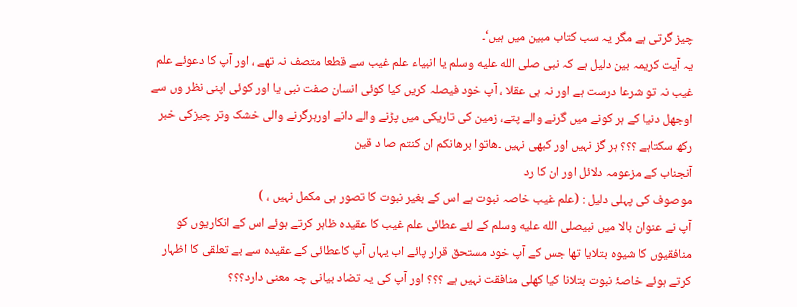چیز گرتی ہے مگر یہ سب کتاب مبین میں ہیں‘۔
یہ آیت کریمہ بین دلیل ہے کہ نبی صلى الله عليه وسلم یا انبیاء علم غیب سے قطعا متصف نہ تھے ، اور آپ کا دعوئے علم غیب نہ تو شرعا درست ہے اور نہ ہی عقلا ، آپ خود فیصلہ کریں کیا کوئی انسان صفت نبی یا اور کوئی اپنی نظر وں سے اوجھل دنیا کے ہر کونے میں گرنے والے پتے، زمین کی تاریکی میں پڑنے والے دانے اورہرگرنے والی خشک وتر چیزکی خبر رکھ سکتاہے ؟؟؟ ہر گز نہیں اور کبھی نہیں ۔ھاتوا برھانکم ان کنتم صا د قین
آنجناب کے مزعومہ دلائل اور ان کا رد
موصوف کی پہلی دلیل : (علم غیب خاصہ نبوت ہے اس کے بغیر نبوت کا تصور ہی مکمل نہیں ، )
آپ نے عنوان بالا میں نبیصلى الله عليه وسلم کے لئے عطائی علم غیب کا عقیدہ ظاہر کرتے ہوئے اس کے انکاریوں کو منافقیوں کا شیوہ بتلایا تھا جس کے آپ خود مستحق قرار پائے اب یہاں آپ کاعطائی کے عقیدہ سے بے تعلقی کا اظہار کرتے ہوئے خاصۂ نبوت بتلانا کیا کھلی منافقت نہیں ہے ؟؟؟ اور آپ کی یہ تضاد بیانی چہ معنی دارد؟؟؟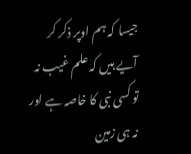جیسا کہ ہم اوپر ذکر کر آیے ہیں کہ علم غیب نہ تو کسی نبی کا خاصہ ہے اور نہ ہی زمین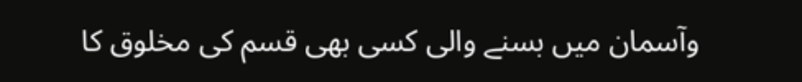وآسمان میں بسنے والی کسی بھی قسم کی مخلوق کا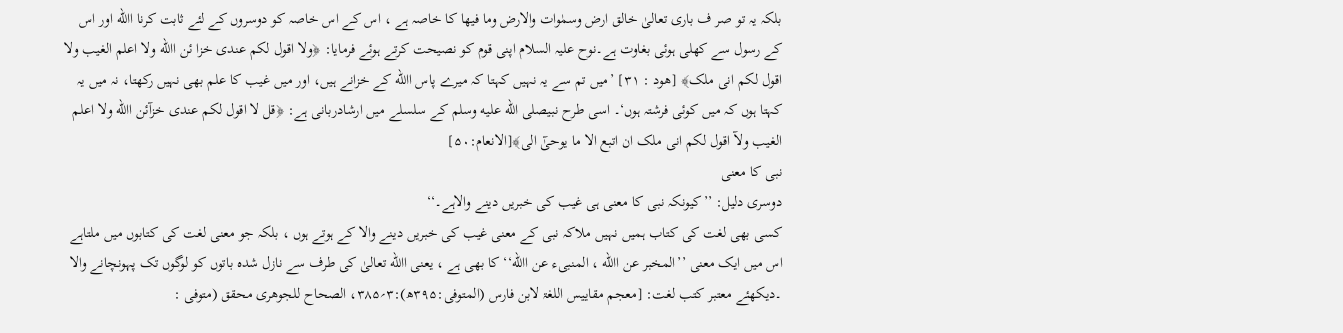بلکہ یہ تو صر ف باری تعالیٰ خالق ارض وسمٰوات والارض وما فیھا کا خاصہ ہے ، اس کے اس خاصہ کو دوسروں کے لئے ثابت کرنا االله اور اس کے رسول سے کھلی ہوئی بغاوت ہے۔نوح علیہ السلام اپنی قوم کو نصیحت کرتے ہوئے فرمایا: ﴿ولا اقول لکم عندی خزا ئن االله ولا اعلم الغیب ولا اقول لکم انی ملک﴾ [ھود : ۳۱] ’میں تم سے یہ نہیں کہتا کہ میرے پاس االله کے خزانے ہیں، اور میں غیب کا علم بھی نہیں رکھتا، نہ میں یہ کہتا ہوں کہ میں کوئی فرشتہ ہوں‘۔ اسی طرح نبیصلى الله عليه وسلم کے سلسلے میں ارشادربانی ہے: ﴿قل لا اقول لکم عندی خزآئن االله ولا اعلم الغیب ولآ اقول لکم انی ملک ان اتبع الا ما یوحیٰٓ الی﴾[الانعام:۵۰]
نبی کا معنی
دوسری دلیل: ’’کیونکہ نبی کا معنی ہی غیب کی خبریں دینے والاہے۔‘‘
کسی بھی لغت کی کتاب ہمیں نہیں ملاکہ نبی کے معنی غیب کی خبریں دینے والا کے ہوتے ہوں ، بلکہ جو معنی لغت کی کتابوں میں ملتاہے اس میں ایک معنی ’’المخبر عن االله ، المنبیء عن االله‘‘ کا بھی ہے ، یعنی االله تعالیٰ کی طرف سے نازل شدہ باتوں کو لوگوں تک پہونچانے والا ۔دیکھئے معتبر کتب لغت: [معجم مقاییس اللغۃ لابن فارس (المتوفی:۳۹۵ھ):۳؍۳۸۵، الصحاح للجوھری محقق (متوفی :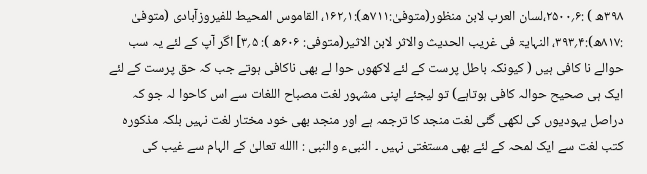۳۹۸ھ ) :۶؍۲۵۰۰،لسان العرب لابن منظور(متوفیٰ:۷۱۱ھ):۱؍۱۶۲، القاموس المحیط للفیروزآبادی (متوفیٰ :۸۱۷ھ):۴؍۳۹۳، النہایۃ فی غریب الحدیث والاثر لابن الاثیر(متوفی: ۶۰۶ھ ): ۵؍۳] اگر آپ کے لئے یہ سب حوالے نا کافی ہیں ( کیونکہ باطل پرست کے لئے لاکھوں حوا لے بھی ناکافی ہوتے جب کہ حق پرست کے لئے ایک ہی صحیح حوالہ کافی ہوتاہے) تو لیجئے اپنی مشہور لغت مصباح اللغات سے اس کاحوا لہ جو کہ دراصل یہودیوں کی لکھی گئی لغت منجد کا ترجمہ ہے اور منجد بھی خود مختار لغت نہیں بلکہ مذکورہ کتب لغت سے ایک لمحہ کے لئے بھی مستغتی نہیں ۔ النبیء والنبی : االله تعالیٰ کے الہام سے غیب کی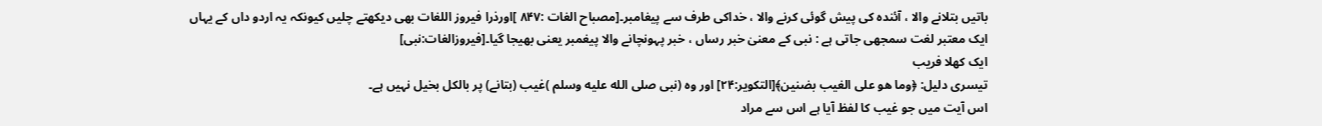باتیں بتلانے والا ، آئندہ کی پیش گوئی کرنے والا ، خداکی طرف سے پیغامبر۔[مصباح الغات :۸۴۷ ]اورذرا فیروز اللغات بھی دیکھتے چلیں کیونکہ یہ اردو داں کے یہاں ایک معتبر لغت سمجھی جاتی ہے : نبی کے معنیٰ خبر رساں ، خبر پہونچانے والا پیغمبر یعنی بھیجا گیا۔[فیروزالغات:نبی]
ایک کھلا فریب
تیسری دلیل: ﴿وما ھو علی الغیب بضنین﴾[التکویر:۲۴] اور وہ (نبی صلى الله عليه وسلم )غیب (بتانے) پر بالکل بخیل نہیں ہے۔
اس آیت میں جو غیب کا لفظ آیا ہے اس سے مراد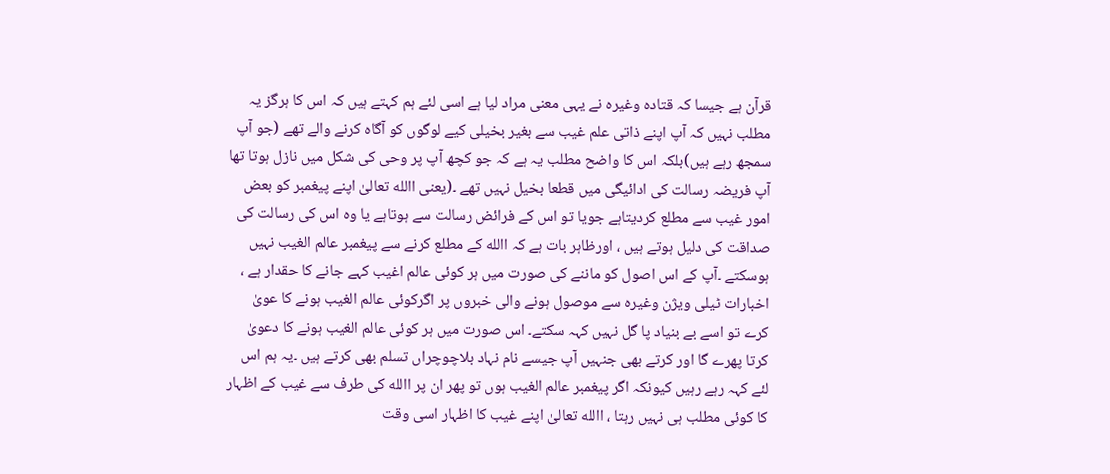قرآن ہے جیسا کہ قتادہ وغیرہ نے یہی معنی مراد لیا ہے اسی لئے ہم کہتے ہیں کہ اس کا ہرگز یہ مطلب نہیں کہ آپ اپنے ذاتی علم غیب سے بغیر بخیلی کیے لوگوں کو آگاہ کرنے والے تھے (جو آپ سمجھ رہے ہیں)بلکہ اس کا واضح مطلب یہ ہے کہ جو کچھ آپ پر وحی کی شکل میں نازل ہوتا تھا آپ فریضہ رسالت کی ادائیگی میں قطعا بخیل نہیں تھے ۔(یعنی االله تعالیٰ اپنے پیغمبر کو بعض امور غیب سے مطلع کردیتاہے جویا تو اس کے فرائض رسالت سے ہوتاہے یا وہ اس کی رسالت کی صداقت کی دلیل ہوتے ہیں ، اورظاہر بات ہے کہ االله کے مطلع کرنے سے پیغمبر عالم الغیب نہیں ہوسکتے ۔آپ کے اس اصول کو ماننے کی صورت میں ہر کوئی عالم اغیب کہے جانے کا حقدار ہے ، اخبارات ٹیلی ویژن وغیرہ سے موصول ہونے والی خبروں پر اگرکوئی عالم الغیب ہونے کا عویٰ کرے تو اسے بے بنیاد پا گل نہیں کہہ سکتے۔ اس صورت میں ہر کوئی عالم الغیب ہونے کا دعویٰ کرتا پھرے گا اور کرتے بھی جنہیں آپ جیسے نام نہاد بلاچوچراں تسلم بھی کرتے ہیں ۔یہ ہم اس لئے کہہ رہے رہیں کیونکہ اگر پیغمبر عالم الغیب ہوں تو پھر ان پر االله کی طرف سے غیب کے اظہار کا کوئی مطلب ہی نہیں رہتا ، االله تعالیٰ اپنے غیب کا اظہار اسی وقت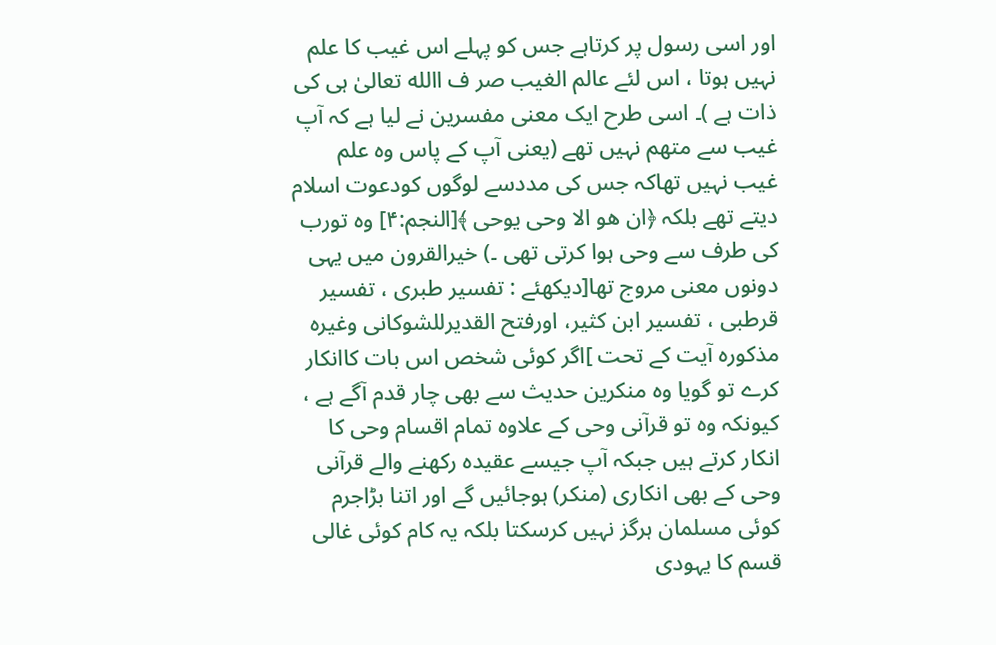اور اسی رسول پر کرتاہے جس کو پہلے اس غیب کا علم نہیں ہوتا ، اس لئے عالم الغیب صر ف االله تعالیٰ ہی کی ذات ہے )۔ اسی طرح ایک معنی مفسرین نے لیا ہے کہ آپ غیب سے متھم نہیں تھے (یعنی آپ کے پاس وہ علم غیب نہیں تھاکہ جس کی مددسے لوگوں کودعوت اسلام دیتے تھے بلکہ ﴿ان ھو الا وحی یوحی ﴾[النجم:۴] وہ تورب کی طرف سے وحی ہوا کرتی تھی ۔) خیرالقرون میں یہی دونوں معنی مروج تھا[دیکھئے : تفسیر طبری ، تفسیر قرطبی ، تفسیر ابن کثیر، اورفتح القدیرللشوکانی وغیرہ مذکورہ آیت کے تحت ]اگر کوئی شخص اس بات کاانکار کرے تو گویا وہ منکرین حدیث سے بھی چار قدم آگے ہے ، کیونکہ وہ تو قرآنی وحی کے علاوہ تمام اقسام وحی کا انکار کرتے ہیں جبکہ آپ جیسے عقیدہ رکھنے والے قرآنی وحی کے بھی انکاری (منکر) ہوجائیں گے اور اتنا بڑاجرم کوئی مسلمان ہرگز نہیں کرسکتا بلکہ یہ کام کوئی غالی قسم کا یہودی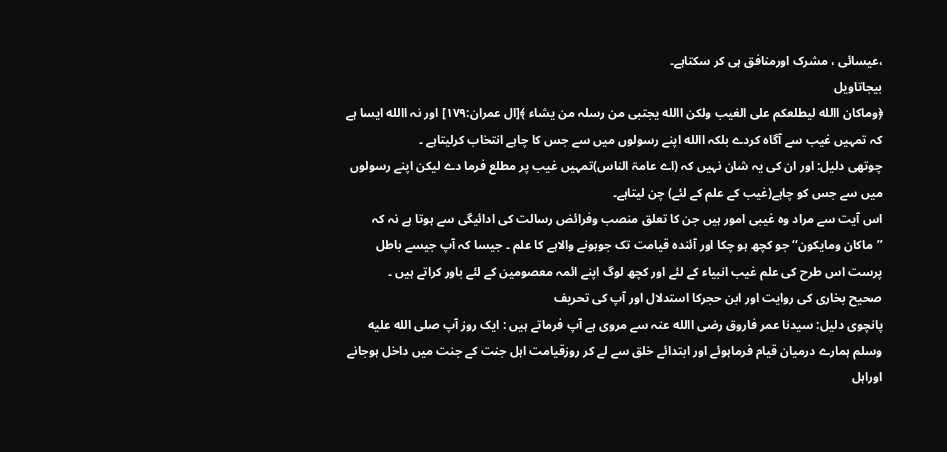،عیسائی ، مشرک اورمنافق ہی کر سکتاہے۔
بیجاتاویل
﴿وماکان االله لیطلعکم علی الغیب ولکن االله یجتبی من رسلہ من یشاء ﴾[ال عمران:۱۷۹] اور نہ االله ایسا ہے کہ تمہیں غیب سے آگاہ کردے بلکہ االله اپنے رسولوں میں سے جس کا چاہے انتخاب کرلیتاہے ۔
چوتھی دلیل: اور ان کی یہ شان نہیں کہ (اے عامۃ الناس)تمہیں غیب پر مطلع فرما دے لیکن اپنے رسولوں میں سے جس کو چاہے(غیب کے علم کے لئے) چن لیتاہے۔
اس آیت سے مراد وہ غیبی امور ہیں جن کا تعلق منصب وفرائض رسالت کی ادائیگی سے ہوتا ہے نہ کہ ’’ماکان ومایکون‘‘ جو کچھ ہو چکا اور آئندہ قیامت تک جوہونے والاہے کا علم ۔ جیسا کہ آپ جیسے باطل پرست اس طرح کی علم غیب انبیاء کے لئے اور کچھ لوگ اپنے ائمہ معصومین کے لئے باور کراتے ہیں ۔
صحیح بخاری کی روایت اور ابن حجرکا استدلال اور آپ کی تحریف
پانچوی دلیل: سیدنا عمر فاروق رضی االله عنہ سے مروی ہے آپ فرماتے ہیں : ایک روز آپ صلى الله عليه وسلم ہمارے درمیان قیام فرماہوئے اور ابتدائے خلق سے لے کر روزقیامت اہل جنت کے جنت میں داخل ہوجانے اوراہل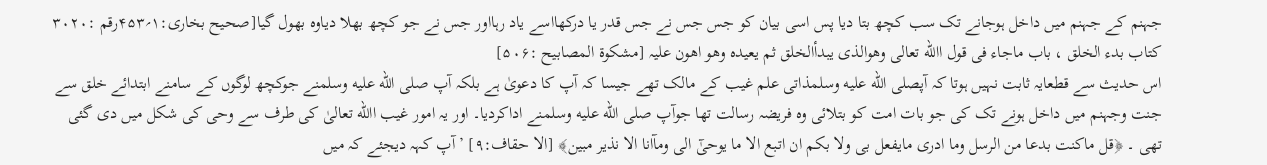جہنم کے جہنم میں داخل ہوجانے تک سب کچھ بتا دیا پس اسی بیان کو جس جس نے جس قدر یا درکھااسے یاد رہااور جس نے جو کچھ بھلا دیاوہ بھول گیا[صحیح بخاری:۱؍۴۵۳رقم :۳۰۲۰ کتاب بدء الخلق ، باب ماجاء فی قول االله تعالی وھوالذی یبدأالخلق ثم یعیدہ وھو اھون علیہ [مشکوۃ المصابیح :۵۰۶]
اس حدیث سے قطعایہ ثابت نہیں ہوتا کہ آپصلى الله عليه وسلمذاتی علم غیب کے مالک تھے جیسا کہ آپ کا دعویٰ ہے بلکہ آپ صلى الله عليه وسلمنے جوکچھ لوگوں کے سامنے ابتدائے خلق سے جنت وجہنم میں داخل ہونے تک کی جو بات امت کو بتلائی وہ فریضہ رسالت تھا جوآپ صلى الله عليه وسلمنے اداکردیا۔ اور یہ امور غیب االله تعالیٰ کی طرف سے وحی کی شکل میں دی گئی تھی ۔ ﴿قل ماکنت بدعا من الرسل وما ادری مایفعل بی ولا بکم ان اتبع الا ما یوحیٰٓ الی ومآانا الا نذیر مبین﴾ [الا حقاف:۹] ’آپ کہہ دیجئے کہ میں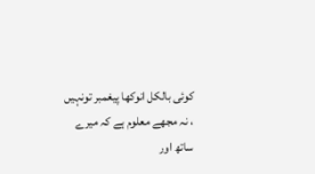کوئی بالکل انوکھا پیغمبر تونہیں ، نہ مجھے معلوم ہے کہ میرے ساتھ اور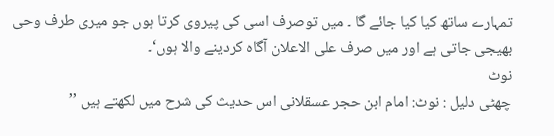تمہارے ساتھ کیا کیا جائے گا ۔ میں توصرف اسی کی پیروی کرتا ہوں جو میری طرف وحی بھیجی جاتی ہے اور میں صرف علی الاعلان آگاہ کردینے والا ہوں‘۔
نوٹ
چھٹی دلیل : نوٹ: امام ابن حجر عسقلانی اس حدیث کی شرح میں لکھتے ہیں ’’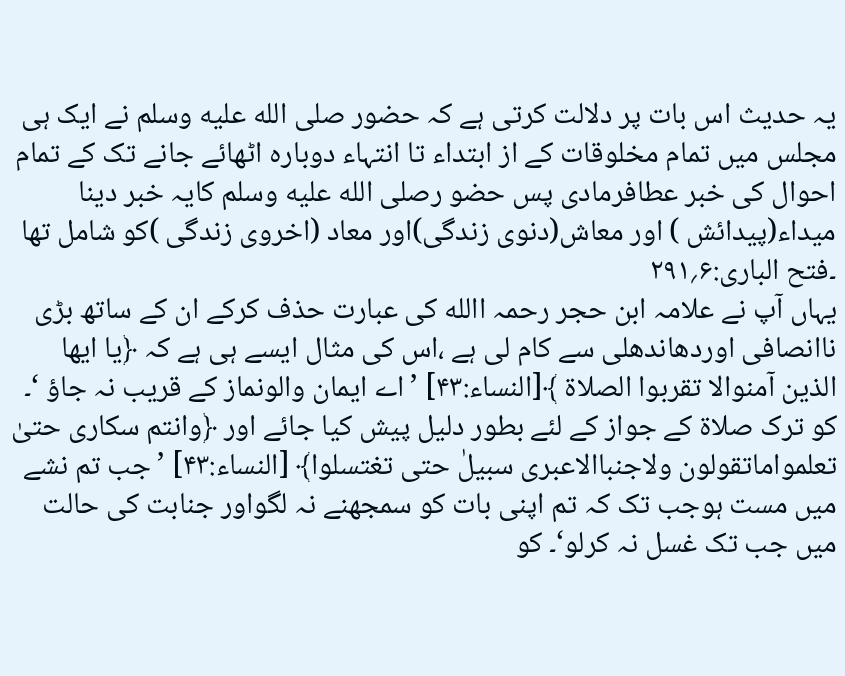یہ حدیث اس بات پر دلالت کرتی ہے کہ حضور صلى الله عليه وسلم نے ایک ہی مجلس میں تمام مخلوقات کے از ابتداء تا انتہاء دوبارہ اٹھائے جانے تک کے تمام احوال کی خبر عطافرمادی پس حضو رصلى الله عليه وسلم کایہ خبر دینا میداء(پیدائش ) اور معاش(دنوی زندگی)اور معاد (اخروی زندگی )کو شامل تھا ۔فتح الباری:۶؍۲۹۱
یہاں آپ نے علامہ ابن حجر رحمہ االله کی عبارت حذف کرکے ان کے ساتھ بڑی ناانصافی اوردھاندھلی سے کام لی ہے ،اس کی مثال ایسے ہی ہے کہ ﴿یا ایھا الذین آمنوالا تقربوا الصلاۃ ﴾[النساء:۴۳] ’اے ایمان والونماز کے قریب نہ جاؤ ‘۔ کو ترک صلاۃ کے جواز کے لئے بطور دلیل پیش کیا جائے اور ﴿وانتم سکاری حتیٰ تعلمواماتقولون ولاجنباالاعبری سبیلٰ حتی تغتسلوا﴾ [النساء:۴۳] ’جب تم نشے میں مست ہوجب تک کہ تم اپنی بات کو سمجھنے نہ لگواور جنابت کی حالت میں جب تک غسل نہ کرلو‘۔ کو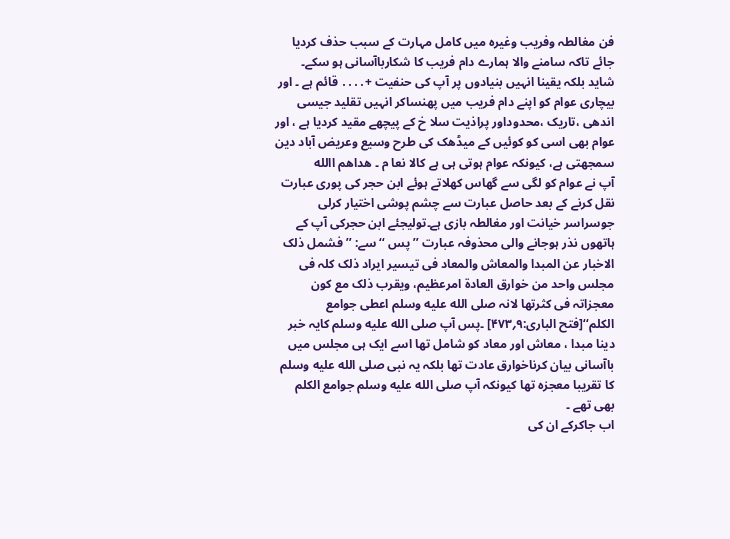فن مغالطہ وفریب وغیرہ میں کامل مہارت کے سبب حذف کردیا جائے تاکہ سامنے والا ہمارے دام فریب کا شکارباآسانی ہو سکے۔ شاید بلکہ یقینا انہیں بنیادوں پر آپ کی حنفیت +․․․․ قائم ہے ۔ اور بیچاری عوام کو اپنے دام فریب میں پھنساکر انہیں تقلید جیسی اندھی ،تاریک ،محدوداور پراذیت سلا خ کے پیچھے مقید کردیا ہے ، اور عوام بھی اسی کو کوئیں کے میڈھک کی طرح وسیع وعریض آباد دین سمجھتی ہے، کیونکہ عوام ہوتی ہی ہے کالا نعا م ۔ ھداھم االله
آپ نے عوام کو لگی سے گھاس کھلاتے ہوئے ابن حجر کی پوری عبارت نقل کرنے کے بعد حاصل عبارت سے چشم پوشی اختیار کرلی جوسراسر خیانت اور مغالطہ بازی ہے۔تولیجئے ابن حجرکی آپ کے ہاتھوں نذر ہوجانے والی محذوفہ عبارت ’’پس ‘‘سے: ’’فشمل ذلک الاخبار عن المبدا والمعاش والمعاد فی تیسیر ایراد ذلک کلہ فی مجلس واحد من خوارق العادۃ امرعظیم، ویقرب ذلک مع کون معجزاتہ فی کثرتھا لانہ صلى الله عليه وسلم اعطی جوامع الکلم‘‘[فتح الباری:۹؍۴۷۳] ۔پس آپ صلى الله عليه وسلم کایہ خبر دینا مبدا ، معاش اور معاد کو شامل تھا اسے ایک ہی مجلس میں باآسانی بیان کرناخوارق عادت تھا بلکہ یہ نبی صلى الله عليه وسلم کا تقریبا معجزہ تھا کیونکہ آپ صلى الله عليه وسلم جوامع الکلم بھی تھے ۔
اب جاکرکے ان کی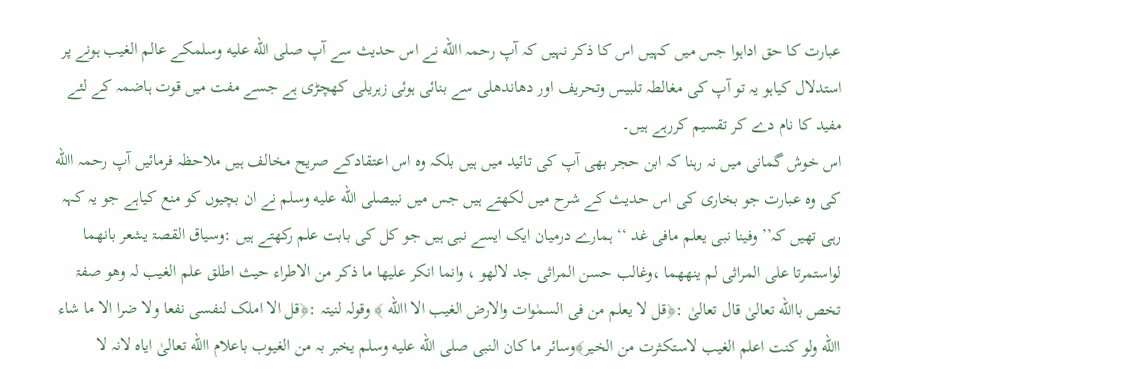عبارت کا حق اداہوا جس میں کہیں اس کا ذکر نہیں کہ آپ رحمہ االله نے اس حدیث سے آپ صلى الله عليه وسلمکے عالم الغیب ہونے پر استدلال کیاہو یہ تو آپ کی مغالطہ تلبیس وتحریف اور دھاندھلی سے بنائی ہوئی زہریلی کھچڑی ہے جسے مفت میں قوت ہاضمہ کے لئے مفید کا نام دے کر تقسیم کررہے ہیں۔
اس خوش گمانی میں نہ رہنا کہ ابن حجر بھی آپ کی تائید میں ہیں بلکہ وہ اس اعتقادکے صریح مخالف ہیں ملاحظہ فرمائیں آپ رحمہ االله کی وہ عبارت جو بخاری کی اس حدیث کے شرح میں لکھتے ہیں جس میں نبیصلى الله عليه وسلم نے ان بچیوں کو منع کیاہے جو یہ کہہ رہی تھیں کہ’’ وفینا نبی یعلم مافی غد ‘‘ ہمارے درمیان ایک ایسے نبی ہیں جو کل کی بابت علم رکھتے ہیں :وسیاق القصۃ یشعر بانھما لواستمرتا علی المراثی لم ینھھما ،وغالب حسن المراثی جد لالھو ، وانما انکر علیھا ما ذکر من الاطراء حیث اطلق علم الغیب لہ وھو صفۃ تخص باالله تعالیٰ قال تعالیٰ :﴿قل لا یعلم من فی السمٰوات والارض الغیب الا االله ﴾ وقولہ لنیتہ :﴿قل الا املک لنفسی نفعا ولا ضرا الا ما شاء االله ولو کنت اعلم الغیب لاستکثرت من الخیر﴾وسائر ما کان النبی صلى الله عليه وسلم یخبر بہ من الغیوب باعلام االله تعالیٰ ایاہ لانہ لا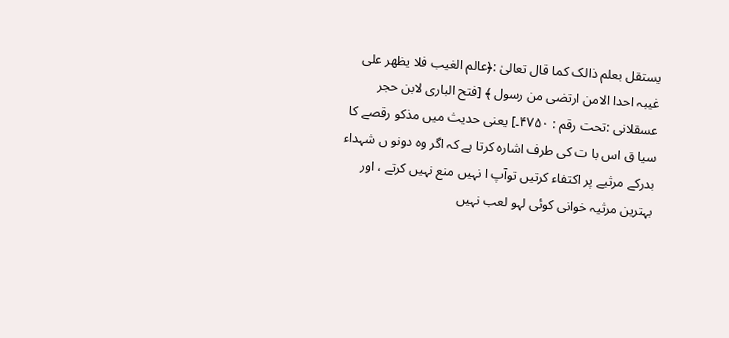یستقل بعلم ذالک کما قال تعالیٰ :﴿عالم الغیب فلا یظھر علی غیبہ احدا الامن ارتضی من رسول ﴾ [فتح الباری لابن حجر عسقلانی :تحت رقم : ۴۷۵۰۔] یعنی حدیث میں مذکو رقصے کا سیا ق اس با ت کی طرف اشارہ کرتا ہے کہ اگر وہ دونو ں شہداء بدرکے مرثیے پر اکتفاء کرتیں توآپ ا نہیں منع نہیں کرتے ، اور بہترین مرثیہ خوانی کوئی لہو لعب نہیں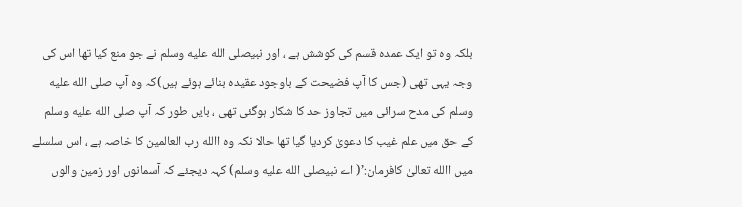بلکہ وہ تو ایک عمدہ قسم کی کوشش ہے ، اور نبیصلى الله عليه وسلم نے جو منع کیا تھا اس کی وجہ یہی تھی (جس کا آپ فضیحت کے باوجود عقیدہ بنائے ہوئے ہیں)کہ وہ آپ صلى الله عليه وسلم کی مدح سرائی میں تجاوز حد کا شکار ہوگئی تھی ، بایں طور کہ آپ صلى الله عليه وسلم کے حق میں علم غیب کا دعویٰ کردیا گیا تھا حالا نکہ وہ االله رب العالمین کا خاصہ ہے ، اس سلسلے میں االله تعالیٰ کافرمان:’( اے نبیصلى الله عليه وسلم) کہہ دیجئے کہ آسمانوں اور زمین والوں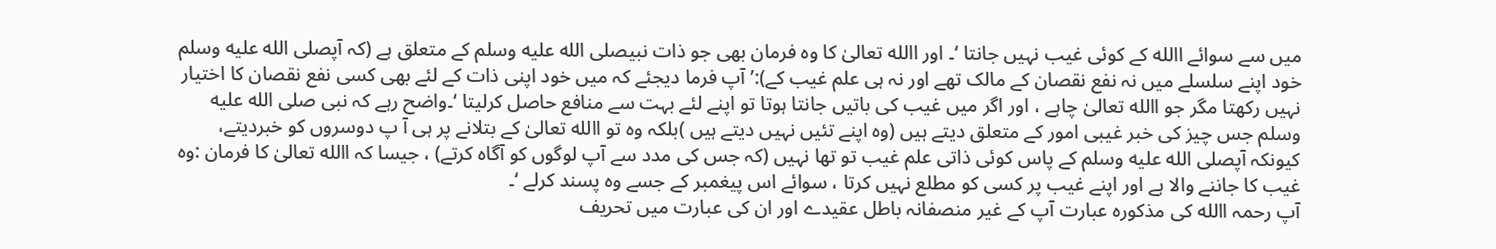میں سے سوائے االله کے کوئی غیب نہیں جانتا ‘۔ اور االله تعالیٰ کا وہ فرمان بھی جو ذات نبیصلى الله عليه وسلم کے متعلق ہے (کہ آپصلى الله عليه وسلم خود اپنے سلسلے میں نہ نفع نقصان کے مالک تھے اور نہ ہی علم غیب کے):’ آپ فرما دیجئے کہ میں خود اپنی ذات کے لئے بھی کسی نفع نقصان کا اختیار نہیں رکھتا مگر جو االله تعالیٰ چاہے ، اور اگر میں غیب کی باتیں جانتا ہوتا تو اپنے لئے بہت سے منافع حاصل کرلیتا ‘۔واضح رہے کہ نبی صلى الله عليه وسلم جس چیز کی خبر غیبی امور کے متعلق دیتے ہیں (وہ اپنے تئیں نہیں دیتے ہیں )بلکہ وہ تو االله تعالیٰ کے بتلانے پر ہی آ پ دوسروں کو خبردیتے، کیونکہ آپصلى الله عليه وسلم کے پاس کوئی ذاتی علم غیب تو تھا نہیں (کہ جس کی مدد سے آپ لوگوں کو آگاہ کرتے) ، جیسا کہ االله تعالیٰ کا فرمان :وہ غیب کا جاننے والا ہے اور اپنے غیب پر کسی کو مطلع نہیں کرتا ، سوائے اس پیغمبر کے جسے وہ پسند کرلے ‘۔
آپ رحمہ االله کی مذکورہ عبارت آپ کے غیر منصفانہ باطل عقیدے اور ان کی عبارت میں تحریف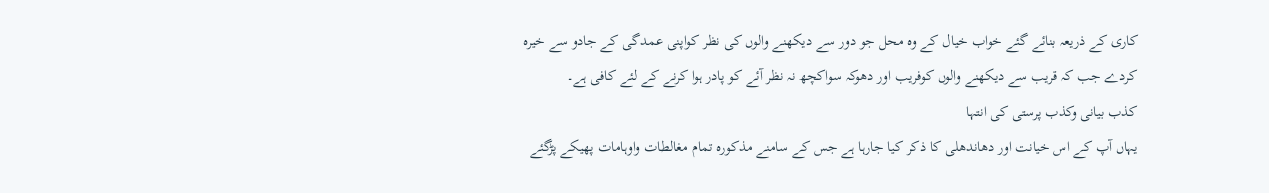کاری کے ذریعہ بنائے گئے خواب خیال کے وہ محل جو دور سے دیکھنے والوں کی نظر کواپنی عمدگی کے جادو سے خیرہ کردے جب کہ قریب سے دیکھنے والوں کوفریب اور دھوکہ سواکچھ نہ نظر آئے کو پادر ہوا کرنے کے لئے کافی ہے۔
کذب بیانی وکذب پرستی کی انتہا
یہاں آپ کے اس خیانت اور دھاندھلی کا ذکر کیا جارہا ہے جس کے سامنے مذکورہ تمام مغالطات واوہامات پھیکے پڑگئے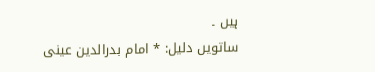ہیں ۔
ساتویں دلیل: ٭ امام بدرالدین عینی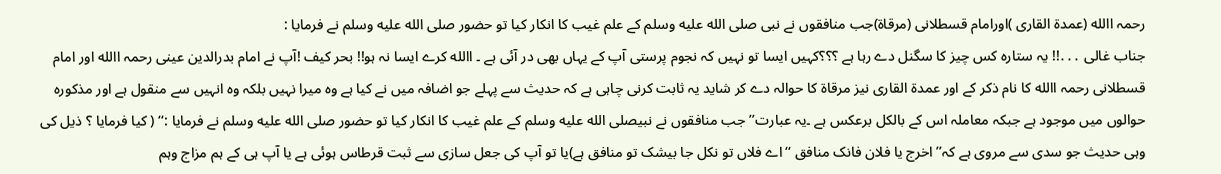رحمہ االله (عمدۃ القاری )اورامام قسطلانی (مرقاۃ)جب منافقوں نے نبی صلى الله عليه وسلم کے علم غیب کا انکار کیا تو حضور صلى الله عليه وسلم نے فرمایا :
جناب غالی ․․․!! یہ ستارہ کس چیز کا سگنل دے رہا ہے ؟؟؟کہیں ایسا تو نہیں کہ نجوم پرستی آپ کے یہاں بھی در آئی ہے ۔ االله کرے ایسا نہ ہو!! بحر کیف !آپ نے امام بدرالدین عینی رحمہ االله اور امام قسطلانی رحمہ االله کا نام ذکر کے اور عمدۃ القاری نیز مرقاۃ کا حوالہ دے کر شاید یہ ثابت کرنی چاہی ہے کہ حدیث سے پہلے جو اضافہ میں نے کیا ہے وہ میرا نہیں بلکہ وہ انہیں سے منقول ہے اور مذکورہ حوالوں میں موجود ہے جبکہ معاملہ اس کے بالکل برعکس ہے ۔یہ عبارت’’جب منافقوں نے نبیصلى الله عليه وسلم کے علم غیب کا انکار کیا تو حضور صلى الله عليه وسلم نے فرمایا :‘‘ ( کیا فرمایا ؟ ذیل کی وہی حدیث جو سدی سے مروی ہے کہ’’ اخرج یا فلان فانک منافق ‘‘اے فلاں تو نکل جا بیشک تو منافق ہے)یا تو آپ کی جعل سازی سے ثبت قرطاس ہوئی ہے یا آپ ہی کے ہم مزاج وہم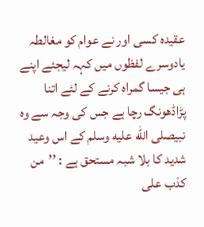عقیدہ کسی اور نے عوام کو مغالطہ یادوسرے لفظوں میں کہہ لیجئے اپنے ہی جیسا گمراہ کرنے کے لئے اتنا پڑاڈھونگ رچا ہے جس کی وجہ سے وہ نبیصلى الله عليه وسلم کے اس وعید شدید کا بلا شبہ مستحق ہے : ’’من کذب علی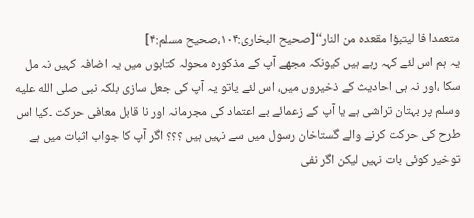متعمدا فا لیتبؤا مقعدہ من النار‘‘[صحیح البخاری:۱۰۴،صحیح مسلم:۴]
یہ ہم اس لئے کہہ رہے ہیں کیونکہ مجھے آپ کے مذکورہ محولہ کتابوں میں یہ اضافہ کہیں نہ مل سکا ،اور نہ ہی احادیث کے ذخیروں میں، اس لئے یاتو یہ آپ کی جعل سازی بلکہ نبی صلى الله عليه وسلم پر بہتان تراشی ہے یا آپ کے زعمائے بے اعتماد کی مجرمانہ اور نا قابل معافی حرکت ۔کیا اس طرح کی حرکت کرنے والے گستاخان رسول میں سے نہیں ہیں ؟؟؟ اگر آپ کا جواب اثبات میں ہے توخیر کوئی بات نہیں لیکن اگر نفی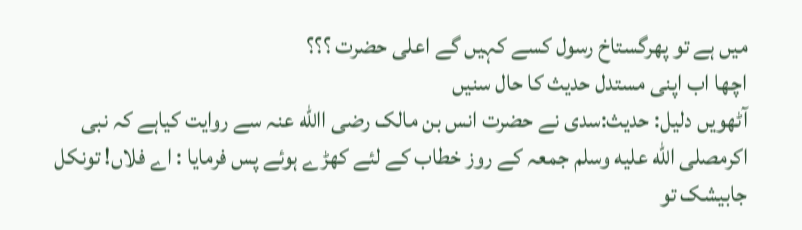میں ہے تو پھرگستاخ رسول کسے کہیں گے اعلی حضرت ؟؟؟
اچھا اب اپنی مستدل حدیث کا حال سنیں
آٹھویں دلیل: حدیث:سدی نے حضرت انس بن مالک رضی االله عنہ سے روایت کیاہے کہ نبی اکرمصلى الله عليه وسلم جمعہ کے روز خطاب کے لئے کھڑے ہوئے پس فرمایا : اے فلاں! تونکل جابیشک تو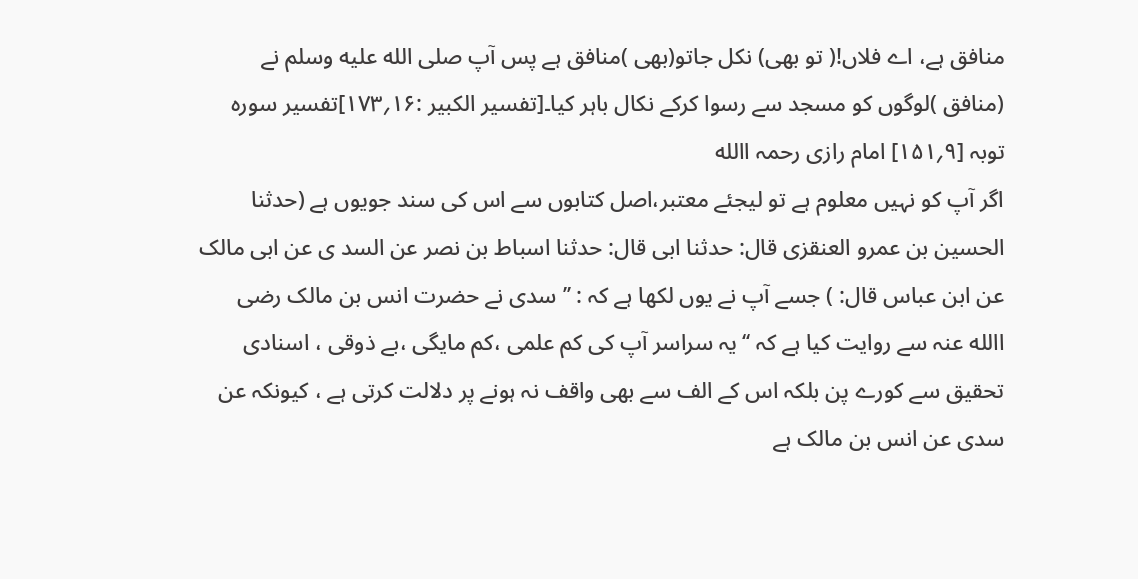منافق ہے، اے فلاں!( تو بھی) نکل جاتو(بھی )منافق ہے پس آپ صلى الله عليه وسلم نے (منافق )لوگوں کو مسجد سے رسوا کرکے نکال باہر کیا۔[تفسیر الکبیر :۱۶؍۱۷۳]تفسیر سورہ توبہ [۹؍۱۵۱] امام رازی رحمہ االله
اگر آپ کو نہیں معلوم ہے تو لیجئے معتبر،اصل کتابوں سے اس کی سند جویوں ہے (حدثنا الحسین بن عمرو العنقزی قال: حدثنا ابی قال: حدثنا اسباط بن نصر عن السد ی عن ابی مالک عن ابن عباس قال: ) جسے آپ نے یوں لکھا ہے کہ : ’’سدی نے حضرت انس بن مالک رضی االله عنہ سے روایت کیا ہے کہ ‘‘یہ سراسر آپ کی کم علمی ،کم مایگی ،بے ذوقی ، اسنادی تحقیق سے کورے پن بلکہ اس کے الف سے بھی واقف نہ ہونے پر دلالت کرتی ہے ، کیونکہ عن سدی عن انس بن مالک ہے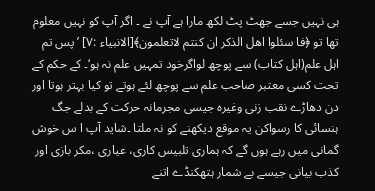ہی نہیں جسے جھٹ پٹ لکھ مارا ہے آپ نے ۔ اگر آپ کو نہیں معلوم تھا تو ﴿فا سئلوا اھل الذکر ان کنتم لاتعلمون﴾[الانبیاء :۷] ’پس تم اہل علم(اہل کتاب) سے پوچھ لواگرخود تمہیں علم نہ ہو‘۔ کے حکم کے تحت کسی معتبر صاحب علم سے پوچھ لئے ہوتے تو کیا بہتر ہوتا اور دن دھاڑے نقب زنی وغیرہ جیسی مجرمانہ حرکت کے بدلے جگ ہنسائی کا رسواکن یہ موقع دیکھنے کو نہ ملتا ۔شاید آپ ا س خوش گمانی میں رہے ہوں گے کہ ہماری تلبیس کاری، عیاری ،مکر بازی اور کذب بیانی جیسے بے شمار ہتھکنڈے اتنے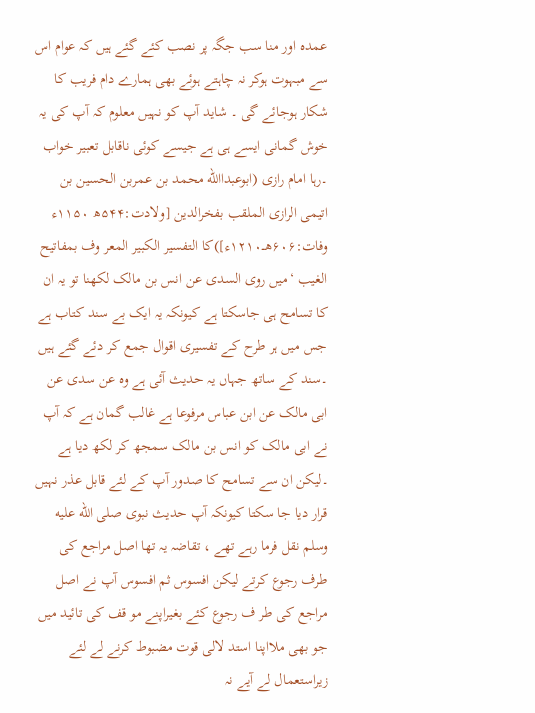عمدہ اور منا سب جگہ پر نصب کئے گئے ہیں کہ عوام اس سے مبہوت ہوکر نہ چاہتے ہوئے بھی ہمارے دام فریب کا شکار ہوجائے گی ۔ شاید آپ کو نہیں معلوم کہ آپ کی یہ خوش گمانی ایسے ہی ہے جیسے کوئی ناقابل تعبیر خواب ۔رہا امام رازی (ابوعبداالله محمد بن عمربن الحسین بن اتیمی الرازی الملقب بفخرالدین [ولادت:۵۴۴ھ ۱۱۵۰ء وفات:۶۰۶ھــ۱۲۱۰ء])کا التفسیر الکبیر المعر وف بمفاتیح الغیب ‘میں روی السدی عن انس بن مالک لکھنا تو یہ ان کا تسامح ہی جاسکتا ہے کیونکہ یہ ایک بے سند کتاب ہے جس میں ہر طرح کے تفسیری اقوال جمع کر دئے گئے ہیں ۔سند کے ساتھ جہاں یہ حدیث آئی ہے وہ عن سدی عن ابی مالک عن ابن عباس مرفوعا ہے غالب گمان ہے کہ آپ نے ابی مالک کو انس بن مالک سمجھ کر لکھ دیا ہے ۔لیکن ان سے تسامح کا صدور آپ کے لئے قابل عذر نہیں قرار دیا جا سکتا کیونکہ آپ حدیث نبوی صلى الله عليه وسلم نقل فرما رہے تھے ، تقاضہ یہ تھا اصل مراجع کی طرف رجوع کرتے لیکن افسوس ثم افسوس آپ نے اصل مراجع کی طر ف رجوع کئے بغیراپنے مو قف کی تائید میں جو بھی ملااپنا استد لالی قوت مضبوط کرنے لے لئے زیراستعمال لے آیے نہ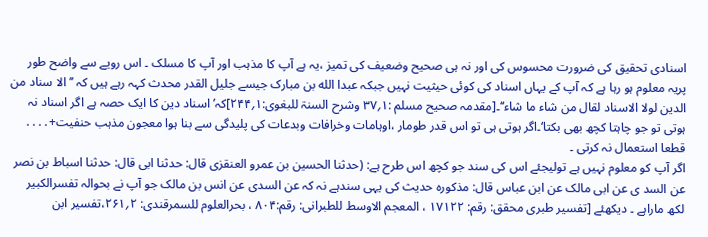اسنادی تحقیق کی ضرورت محسوس کی اور نہ ہی صحیح وضعیف کی تمیز ،یہ ہے آپ کا مذہب اور آپ کا مسلک ۔ اس رویے سے واضح طور پریہ معلوم ہو رہا ہے کہ آپ کے یہاں اسناد کی کوئی حیثیت نہیں جبکہ عبدا الله بن مبارک جیسے جلیل القدر محدث کہہ رہے ہیں کہ ’’ الا سناد من الدین لولا الاسناد لقال من شاء ما شاء‘‘۔[مقدمہ صحیح مسلم :۱؍۳۷ وشرح السنۃ للبغوی:۱؍۲۴۴]کہ’ اسناد دین کا ایک حصہ ہے اگر اسناد نہ ہوتی تو جو چاہتا کچھ بھی بکتا‘۔اگر ہوتی ہی تو اس قدر طومار ،اوہامات وخرافات وبدعات کی پلیدگی سے بنا ہوا معجون مذہب حنفیت+․․․․ قطعا استعمال نہ کرتی ۔
اگر آپ کو معلوم نہیں ہے تولیجئے اس کی سند جو کچھ اس طرح ہے: (حدثنا الحسین بن عمرو العنقزی قال: حدثنا ابی قال: حدثنا اسباط بن نصر عن السد ی عن ابی مالک عن ابن عباس قال: مذکورہ حدیث کی یہی سندہے نہ کہ عن السدی عن انس بن مالک جو آپ نے بحوالہ تفسرالکبیر لکھ ماراہے ۔ دیکھئے [تفسیر طبری محقق: رقم: ۱۷۱۲۲ ، المعجم الاوسط للطبرانی: رقم:۸۰۴ ، بحرالعلوم للسمرقندی: ۲؍۲۶۱،تفسیر ابن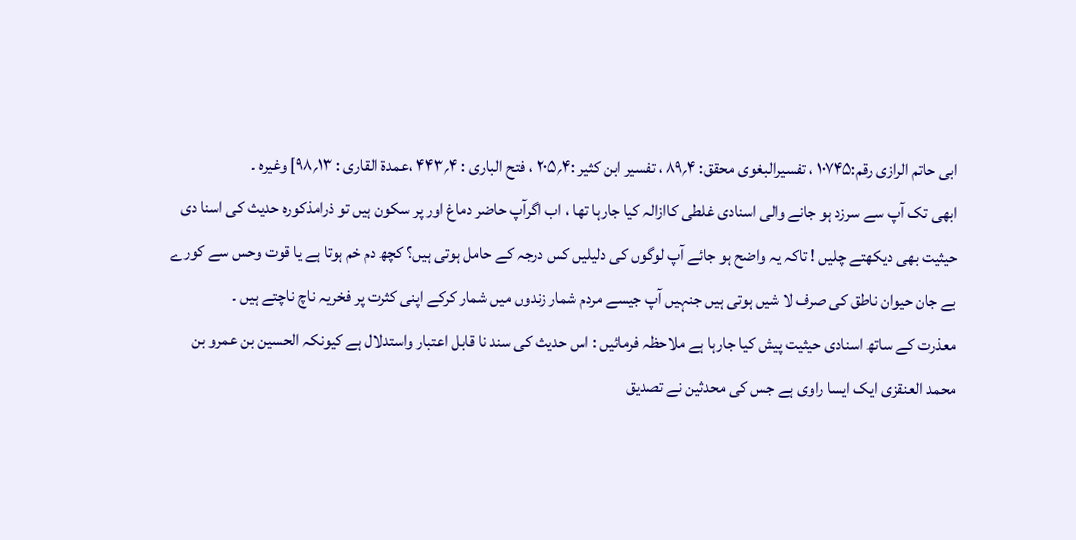ابی حاتم الرازی رقم:۱۰۷۴۵ ، تفسیرالبغوی محقق: ۴؍۸۹ ، تفسیر ابن کثیر :۴؍۲۰۵ ، فتح الباری : ۴؍۴۴۳ ،عمدۃ القاری : ۱۳؍۹۸] وغیرہ ۔
ابھی تک آپ سے سرزد ہو جانے والی اسنادی غلطی کاازالہ کیا جارہا تھا ، اب اگرآپ حاضر دماغ اور پر سکون ہیں تو ذرامذکورہ حدیث کی اسنا دی حیثیت بھی دیکھتے چلیں ! تاکہ یہ واضح ہو جائے آپ لوگوں کی دلیلیں کس درجہ کے حامل ہوتی ہیں؟ کچھ دم خم ہوتا ہے یا قوت وحس سے کورے بے جان حیوان ناطق کی صرف لا شیں ہوتی ہیں جنہیں آپ جیسے مردم شمار زندوں میں شمار کرکے اپنی کثرت پر فخریہ ناچ ناچتے ہیں ۔
معذرت کے ساتھ اسنادی حیثیت پیش کیا جارہا ہے ملاحظہ فرمائیں : اس حدیث کی سند نا قابل اعتبار واستدلال ہے کیونکہ الحسین بن عمرو بن محمد العنقزی ایک ایسا راوی ہے جس کی محدثین نے تصدیق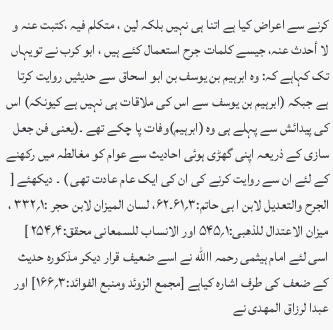کرنے سے اعراض کیا ہے اتنا ہی نہیں بلکہ لین ، متکلم فیہ ،کتبت عنہ و لا أحدث عنہ، جیسے کلمات جرح استعمال کئے ہیں ، ابو کرب نے تویہاں تک کہاہے کہ: وہ ابرہیم بن یوسف بن ابو اسحاق سے حدیثیں روایت کرتا ہے جبکہ (ابرہیم بن یوسف سے اس کی ملاقات ہی نہیں ہے کیونکہ) اس کی پیدائش سے پہلے ہی وہ (ابرہیم)وفات پا چکے تھے ۔(یعنی فن جعل سازی کے ذریعہ اپنی گھڑی ہوئی احادیث سے عوام کو مغالطہ میں رکھنے کے لئے ان سے روایت کرنے کی ان کی ایک عام عادت تھی ) ۔ دیکھئے [ الجرح والتعدیل لابن ا بی حاتم:۳؍۶۱۔۶۲، لسان المیزان لابن حجر :۱؍۳۳۲ ، میزان الاعتدال للذھبی:۱؍۵۴۵ اور الانساب للسمعانی محقق:۴؍۲۵۴ ]
اسی لئے امام ہیثمی رحمہ االله نے اسے ضعیف قرار دیکر مذکورہ حدیث کے ضعف کی طرف اشارہ کیاہے [مجمع الزوئد ومنبع الفوائد:۳؍۱۶۶] اور عبدا لرزاق المھدی نے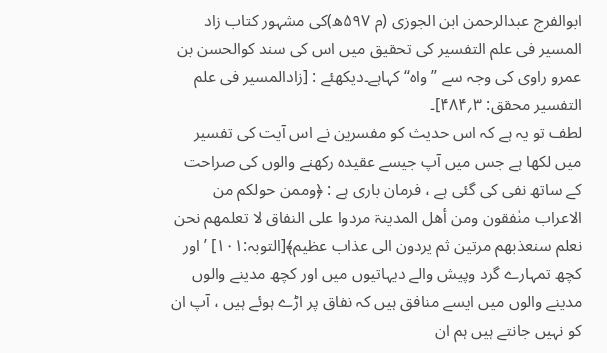ابوالفرج عبدالرحمن ابن الجوزی (م ۵۹۷ھ)کی مشہور کتاب زاد المسیر فی علم التفسیر کی تحقیق میں اس کی سند کوالحسن بن عمرو راوی کی وجہ سے ’’واہ‘‘ کہاہے۔دیکھئے : [زادالمسیر فی علم التفسیر محقق: ۳؍۴۸۴]۔
لطف تو یہ ہے کہ اس حدیث کو مفسرین نے اس آیت کی تفسیر میں لکھا ہے جس میں آپ جیسے عقیدہ رکھنے والوں کی صراحت کے ساتھ نفی کی گئی ہے ، فرمان باری ہے : ﴿وممن حولکم من الاعراب منٰفقون ومن أھل المدینۃ مردوا علی النفاق لا تعلمھم نحن نعلم سنعذبھم مرتین ثم یردون الی عذاب عظیم﴾[التوبہ:۱۰۱] ’اور کچھ تمہارے گرد وپیش والے دیہاتیوں میں اور کچھ مدینے والوں مدینے والوں میں ایسے منافق ہیں کہ نفاق پر اڑے ہوئے ہیں ، آپ ان کو نہیں جانتے ہیں ہم ان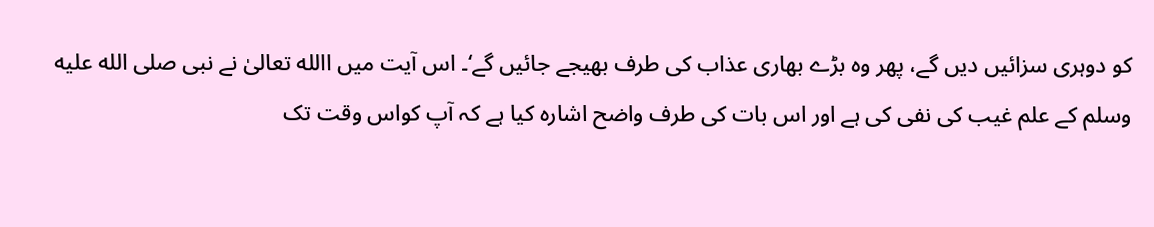کو دوہری سزائیں دیں گے، پھر وہ بڑے بھاری عذاب کی طرف بھیجے جائیں گے‘۔ اس آیت میں االله تعالیٰ نے نبی صلى الله عليه وسلم کے علم غیب کی نفی کی ہے اور اس بات کی طرف واضح اشارہ کیا ہے کہ آپ کواس وقت تک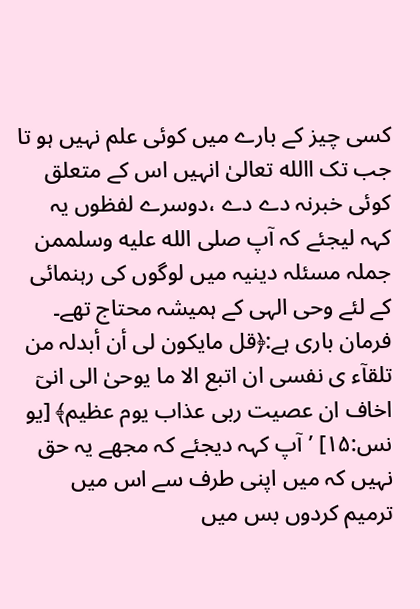کسی چیز کے بارے میں کوئی علم نہیں ہو تا جب تک االله تعالیٰ انہیں اس کے متعلق کوئی خبرنہ دے دے ،دوسرے لفظوں یہ کہہ لیجئے کہ آپ صلى الله عليه وسلممن جملہ مسئلہ دینیہ میں لوگوں کی رہنمائی کے لئے وحی الہی کے ہمیشہ محتاج تھے۔ فرمان باری ہے:﴿قل مایکون لی أن أبدلہ من تلقآء ی نفسی ان اتبع الا ما یوحیٰ الی انیٓ اخاف ان عصیت ربی عذاب یوم عظیم﴾ [یو نس:۱۵] ’آپ کہہ دیجئے کہ مجھے یہ حق نہیں کہ میں اپنی طرف سے اس میں ترمیم کردوں بس میں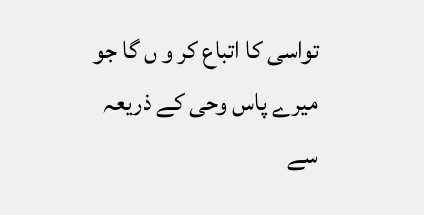تواسی کا اتباع کر و ں گا جو میرے پاس وحی کے ذریعہ سے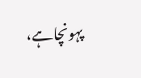پہونچاہے،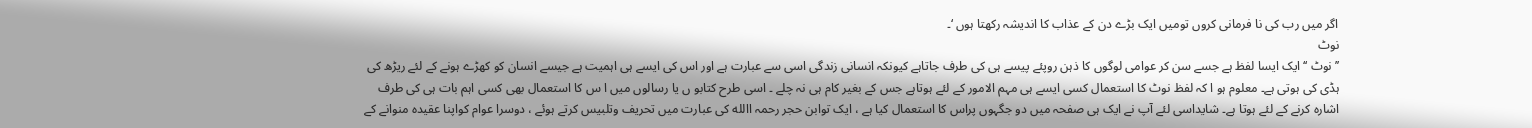اگر میں رب کی نا فرمانی کروں تومیں ایک بڑے دن کے عذاب کا اندیشہ رکھتا ہوں ‘۔
نوٹ
’’نوٹ ‘‘ایک ایسا لفظ ہے جسے سن کر عوامی لوگوں کا ذہن روپئے پیسے ہی کی طرف جاتاہے کیونکہ انسانی زندگی اسی سے عبارت ہے اور اس کی ایسے ہی اہمیت ہے جیسے انسان کو کھڑے ہونے کے لئے ریڑھ کی ہڈی کی ہوتی ہے۔ معلوم ہو ا کہ لفظ نوٹ کا استعمال کسی ایسے ہی مہم الامور کے لئے ہوتاہے جس کے بغیر کام ہی نہ چلے ۔ اسی طرح کتابو ں یا رسالوں میں ا س کا استعمال بھی کسی اہم بات ہی کی طرف اشارہ کرنے کے لئے ہوتا ہے۔ شایداسی لئے آپ نے ایک ہی صفحہ میں دو جگہوں پراس کا استعمال کیا ہے ، ایک توابن حجر رحمہ االله کی عبارت میں تحریف وتلبیس کرتے ہوئے ، دوسرا عوام کواپنا عقیدہ منوانے کے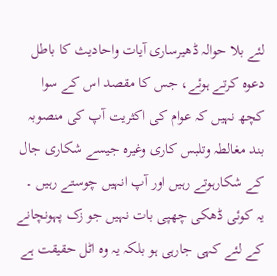لئے بلا حوالہ ڈھیرساری آیات واحادیث کا باطل دعوہ کرتے ہوئے، جس کا مقصد اس کے سوا کچھ نہیں کہ عوام کی اکثریت آپ کی منصوبہ بند مغالطہ وتلبس کاری وغیرہ جیسے شکاری جال کے شکارہوتے رہیں اور آپ انہیں چوستے رہیں ۔ یہ کوئی ڈھکی چھپی بات نہیں جو زک پہونچانے کے لئے کہی جارہی ہو بلکہ یہ وہ اٹل حقیقت ہے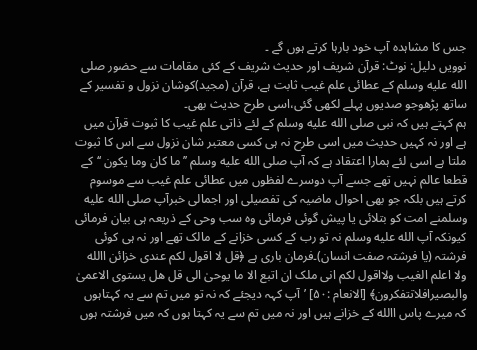جس کا مشاہدہ آپ خود بارہا کرتے ہوں گے ۔
نوویں دلیل: نوٹ: قرآن شریف اور حدیث شریف کے کئی مقامات سے حضور صلى الله عليه وسلم کے عطائی علم غیب ثابت ہے، قرآن (مجید)کوشان نزول و تفسیر کے ساتھ پڑھوجو صدیوں پہلے لکھی گئی،اسی طرح حدیث بھی۔
ہم کہتے ہیں کہ نبی صلى الله عليه وسلم کے لئے ذاتی علم غیب کا ثبوت قرآن میں ہے اور نہ کہیں حدیث میں اسی طرح نہ ہی کسی معتبر شان نزول سے اس کا ثبوت ملتا ہے اسی لئے ہمارا اعتقاد ہے کہ آپ صلى الله عليه وسلم ’’ما کان وما یکون ‘‘کے قطعا عالم نہیں تھے جسے آپ دوسرے لفظوں میں عطائی علم غیب سے موسوم کرتے ہیں بلکہ جو بھی احوال ماضیہ کی تفصیلی اور اجمالی خبرآپ صلى الله عليه وسلمنے امت کو بتلائی یا پیش گوئی فرمائی وہ سب وحی کے ذریعہ ہی بیان فرمائی کیونکہ آپ الله عليه وسلم نہ تو رب کے کسی خزانے کے مالک تھے اور نہ ہی کوئی فرشتہ (یا فرشتہ صفت انسان)۔فرمان باری ہے ﴿قل لا اقول لکم عندی خزائن االله ولا اعلم الغیب ولااقول لکم انی ملک ان اتبع الا ما یوحیٰ الی قل ھل یستوی الاعمیٰ والبصیرافلاتتفکرون﴾ [الانعام :۵۰] ’آپ کہہ دیجئے کہ نہ تو میں تم سے یہ کہتاہوں کہ میرے پاس االله کے خزانے ہیں اور نہ میں تم سے یہ کہتا ہوں کہ میں فرشتہ ہوں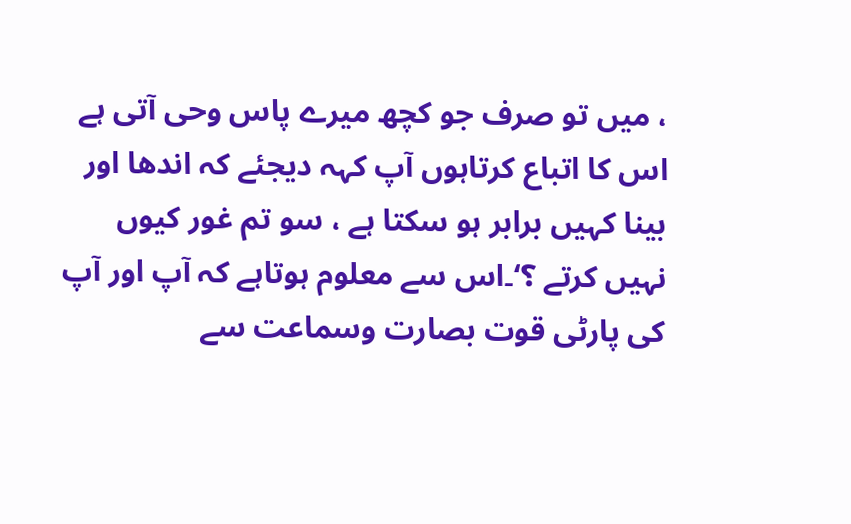، میں تو صرف جو کچھ میرے پاس وحی آتی ہے اس کا اتباع کرتاہوں آپ کہہ دیجئے کہ اندھا اور بینا کہیں برابر ہو سکتا ہے ، سو تم غور کیوں نہیں کرتے ؟‘۔اس سے معلوم ہوتاہے کہ آپ اور آپ کی پارٹی قوت بصارت وسماعت سے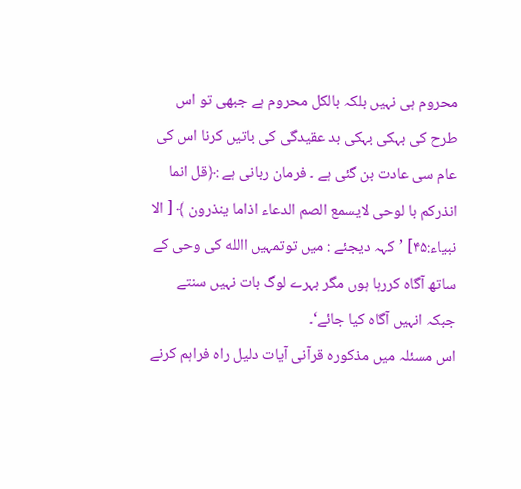محروم ہی نہیں بلکہ بالکل محروم ہے جبھی تو اس طرح کی بہکی بہکی بد عقیدگی کی باتیں کرنا اس کی عام سی عادت بن گئی ہے ۔ فرمان ربانی ہے :﴿قل انما انذرکم با لوحی لایسمع الصم الدعاء اذاما ینذرون ﴾ [ الا نبیاء:۴۵] ’کہہ دیجئے : میں توتمہیں االله کی وحی کے ساتھ آگاہ کررہا ہوں مگر بہرے لوگ بات نہیں سنتے جبکہ انہیں آگاہ کیا جائے‘۔
اس مسئلہ میں مذکورہ قرآنی آیات دلیل راہ فراہم کرنے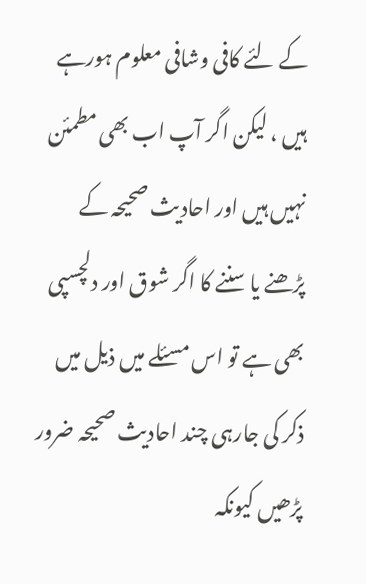کے لئے کافی وشافی معلوم ہورہے ہیں ، لیکن اگر آپ اب بھی مطمئن نہیں ہیں اور احادیث صحیحہ کے پڑھنے یا سننے کا اگر شوق اور دلچسپی بھی ہے تو اس مسئلے میں ذیل میں ذکر کی جارہی چند احادیث صحیحہ ضرور پڑھیں کیونکہ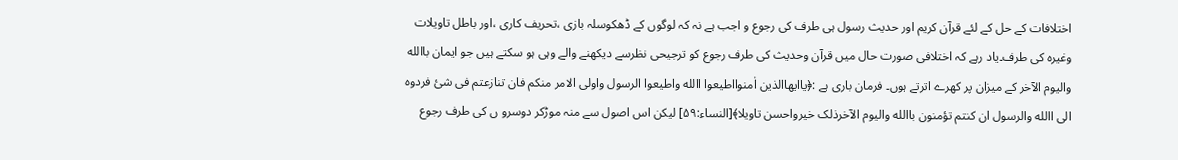اختلافات کے حل کے لئے قرآن کریم اور حدیث رسول ہی طرف کی رجوع و اجب ہے نہ کہ لوگوں کے ڈھکوسلہ بازی ،تحریف کاری ،اور باطل تاویلات وغیرہ کی طرف۔یاد رہے کہ اختلافی صورت حال میں قرآن وحدیث کی طرف رجوع کو ترجیحی نظرسے دیکھنے والے وہی ہو سکتے ہیں جو ایمان باالله والیوم الآخر کے میزان پر کھرے اترتے ہوں۔ فرمان باری ہے :﴿یاایھاالذین اٰمنوااطیعوا االله واطیعوا الرسول واولی الامر منکم فان تنازعتم فی شیٔ فردوہ الی االله والرسول ان کنتم تؤمنون باالله والیوم الآخرذلک خیرواحسن تاویلا﴾[النساء:۵۹] لیکن اس اصول سے منہ موڑکر دوسرو ں کی طرف رجوع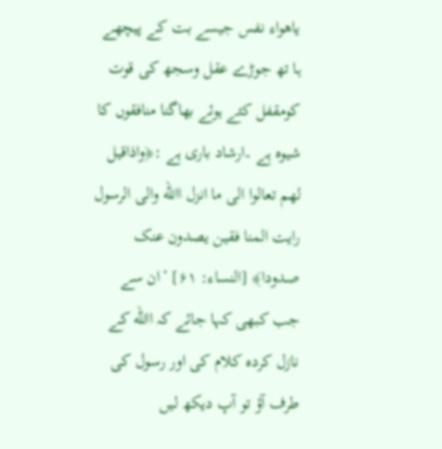یاھواء نفس جیسے بت کے پیچھے ہا تھ جوڑے عقل وسجھ کی قوت کومقفل کئے ہوئے بھاگنا منافقوں کا شیوہ ہے ۔ارشاد باری ہے :﴿واذاقیل لھم تعالوا الی ما انزل االله والی الرسول رایت المنا فقین یصدون عنک صدودا﴾ [النساء: ۶۱] ’ان سے جب کبھی کہا جائے کہ االله کے نازل کردہ کلام کی اور رسول کی طرف آؤ تو آپ دیکھ لیں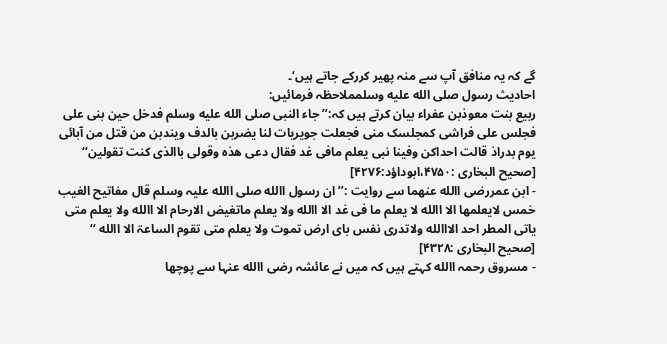گے کہ یہ منافق آپ سے منہ پھیر کررکے جاتے ہیں‘۔
احادیث رسول صلى الله عليه وسلمملاحظہ فرمائیں:
ربیع بنت معوذبن عفراء بیان کرتے ہیں کہ:’’جاء النبی صلى الله عليه وسلم فدخل حین بنی علی فجلس علی فراشی کمجلسک منی فجعلت جویریات لنا یضربن بالدف ویندبن من قتل من آبائی یوم بدراذ قالت احداکن وفینا نبی یعلم مافی غد فقال دعی ھذہ وقولی باالذی کنت تقولین‘‘ [صحیح البخاری :۴۷۵۰،ابوداؤد:۴۲۷۶]
- ابن عمررضی االله عنھما سے روایت :’’ ان رسول االله صلی االله علیہ وسلم قال مفاتیح الغیب خمس لایعلمھا الا االله لا یعلم ما فی غد الا االله ولا یعلم ماتغیض الارحام الا االله ولا یعلم متی یاتی المطر احد الااالله ولاتدری نفس بای ارض تموت ولا یعلم متی تقوم الساعۃ الا االله ‘‘ [صحیح البخاری :۴۳۲۸]
- مسروق رحمہ االله کہتے ہیں کہ میں نے عائشہ رضی االله عنہا سے پوچھا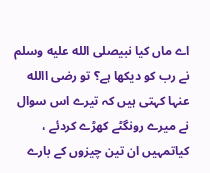اے ماں کیا نبیصلى الله عليه وسلم نے رب کو دیکھا ہے؟ تو رضی االله عنہا کہتی ہیں کہ تیرے اس سوال نے میرے رونگٹے کھڑے کردئے ، کیاتمہیں ان تین چیزوں کے بارے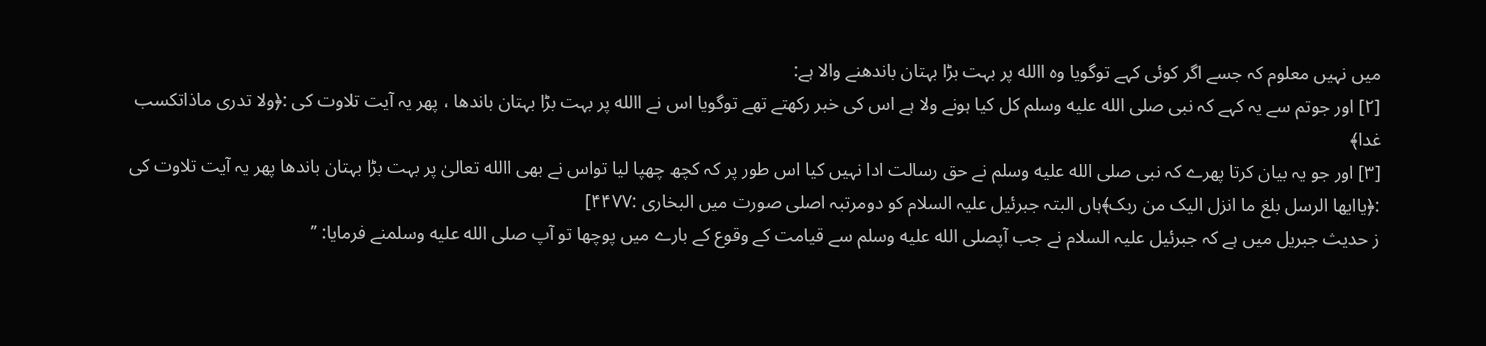میں نہیں معلوم کہ جسے اگر کوئی کہے توگویا وہ االله پر بہت بڑا بہتان باندھنے والا ہے:
[۲] اور جوتم سے یہ کہے کہ نبی صلى الله عليه وسلم کل کیا ہونے ولا ہے اس کی خبر رکھتے تھے توگویا اس نے االله پر بہت بڑا بہتان باندھا ، پھر یہ آیت تلاوت کی :﴿ولا تدری ماذاتکسب غدا﴾
[۳] اور جو یہ بیان کرتا پھرے کہ نبی صلى الله عليه وسلم نے حق رسالت ادا نہیں کیا اس طور پر کہ کچھ چھپا لیا تواس نے بھی االله تعالیٰ پر بہت بڑا بہتان باندھا پھر یہ آیت تلاوت کی :﴿یاایھا الرسل بلغ ما انزل الیک من ربک﴾ہاں البتہ جبرئیل علیہ السلام کو دومرتبہ اصلی صورت میں البخاری :۴۴۷۷]
ز حدیث جبریل میں ہے کہ جبرئیل علیہ السلام نے جب آپصلى الله عليه وسلم سے قیامت کے وقوع کے بارے میں پوچھا تو آپ صلى الله عليه وسلمنے فرمایا: ’’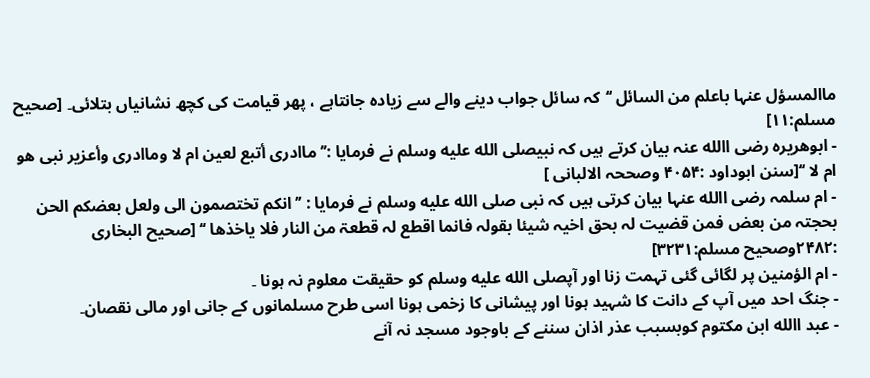ماالمسؤل عنہا باعلم من السائل ‘‘کہ سائل جواب دینے والے سے زیادہ جانتاہے ، پھر قیامت کی کچھ نشانیاں بتلائی۔ [صحیح مسلم:۱۱]
- ابوھریرہ رضی االله عنہ بیان کرتے ہیں کہ نبیصلى الله عليه وسلم نے فرمایا :’’ماادری أتبع لعین ام لا وماادری وأعزیر نبی ھو ام لا ‘‘[سنن ابوداود :۴۰۵۴ وصححہ الالبانی ]
- ام سلمہ رضی االله عنہا بیان کرتی ہیں کہ نبی صلى الله عليه وسلم نے فرمایا : ’’ انکم تختصمون الی ولعل بعضکم الحن بحجتہ من بعض فمن قضیت لہ بحق اخیہ شیئا بقولہ فانما اقطع لہ قطعۃ من النار فلا یاخذھا ‘‘ [صحیح البخاری :۲۴۸۲وصحیح مسلم:۳۲۳۱]
- ام الؤمنین پر لگائی گئی تہمت زنا اور آپصلى الله عليه وسلم کو حقیقت معلوم نہ ہونا ۔
- جنگ احد میں آپ کے دانت کا شہید ہونا اور پیشانی کا زخمی ہونا اسی طرح مسلمانوں کے جانی اور مالی نقصان۔
- عبد االله ابن مکتوم کوبسبب عذر اذان سننے کے باوجود مسجد نہ آنے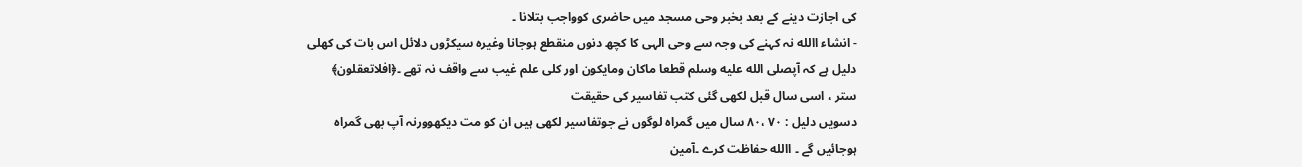کی اجازت دینے کے بعد بخبر وحی مسجد میں حاضری کوواجب بتلانا ۔
- انشاء االله نہ کہنے کی وجہ سے وحی الہی کا کچھ دنوں منقطع ہوجانا وغیرہ سیکڑوں دلائل اس بات کی کھلی دلیل ہے کہ آپصلى الله عليه وسلم قطعا ماکان ومایکون اور کلی علم غیب سے واقف نہ تھے ۔﴿افلاتعقلون﴾
ستر ، اسی سال قبل لکھی گئی کتب تفاسیر کی حقیقت
دسویں دلیل : ۷۰ ،۸۰ سال میں گمراہ لوگوں نے جوتفاسیر لکھی ہیں ان کو مت دیکھوورنہ آپ بھی گمراہ ہوجائیں گے ۔ االله حفاظت کرے ۔آمین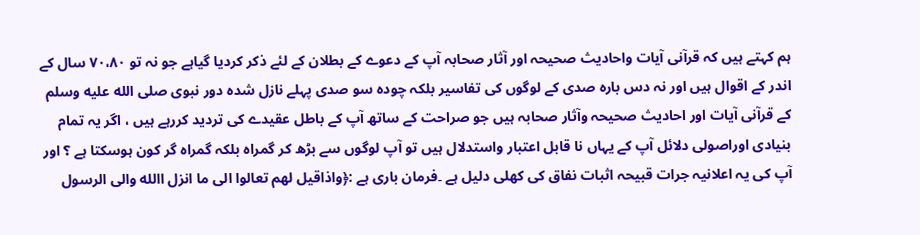ہم کہتے ہیں کہ قرآنی آیات واحادیث صحیحہ اور آثار صحابہ آپ کے دعوے کے بطلان کے لئے ذکر کردیا گیاہے جو نہ تو ۷۰،۸۰ سال کے اندر کے اقوال ہیں اور نہ دس بارہ صدی کے لوگوں کی تفاسیر بلکہ چودہ سو صدی پہلے نازل شدہ دور نبوی صلى الله عليه وسلم کے قرآنی آیات اور احادیث صحیحہ وآثار صحابہ ہیں جو صراحت کے ساتھ آپ کے باطل عقیدے کی تردید کررہے ہیں ، اگر یہ تمام بنیادی اوراصولی دلائل آپ کے یہاں نا قابل اعتبار واستدلال ہیں تو آپ لوگوں سے بڑھ کر گمراہ بلکہ گمراہ گر کون ہوسکتا ہے ؟ اور آپ کی یہ اعلانیہ جرات قبیحہ اثبات نفاق کی کھلی دلیل ہے ۔فرمان باری ہے :﴿واذاقیل لھم تعالوا الی ما انزل االله والی الرسول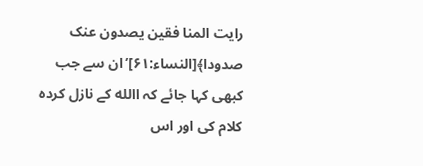رایت المنا فقین یصدون عنک صدودا﴾[النساء:۶۱]’ان سے جب کبھی کہا جائے کہ االله کے نازل کردہ کلام کی اور اس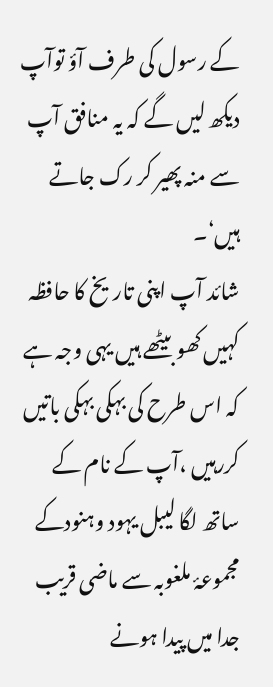کے رسول کی طرف آؤ توآپ دیکھ لیں گے کہ یہ منافق آپ سے منہ پھیر کر رک جاتے ہیں‘۔
شائد آپ اپنی تاریخ کا حافظہ کہیں کھو بیٹھے ہیں یہی وجہ ہے کہ اس طرح کی بہکی بہکی باتیں کررہیں ،آپ کے نام کے ساتھ لگا لیبل یہود وہنودکے مجموعۂ ملغوبہ سے ماضی قریب جدا میں پیدا ہونے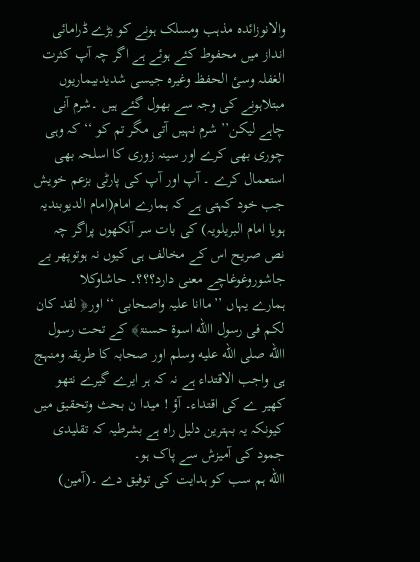والانوزائدہ مذہب ومسلک ہونے کو بڑے ڈرامائی انداز میں محفوط کئے ہوئے ہے اگر چہ آپ کثرت الغفلہ وسیٔ الحفظ وغیرہ جیسی شدیدبیماریوں مبتلاہونے کی وجہ سے بھول گئے ہیں ۔شرم آنی چاہے لیکن’’ شرم نہیں آتی مگر تم کو ‘‘ کہ وہی چوری بھی کرے اور سینہ زوری کا اسلحہ بھی استعمال کرے ۔ آپ اور آپ کی پارٹی بزعم خویش جب خود کہتی ہے کہ ہمارے امام(امام الدیوبندیہ ہویا امام البریلویہ) کی بات سر آنکھوں پراگر چہ نص صریح اس کے مخالف ہی کیوں نہ ہوتوپھر بے جاشوروغوغاچے معنی دارد؟؟؟۔ حاشاوکلا
ہمارے یہاں ’’ماانا علیہ واصحابی ‘‘ اور﴿ لقد کان لکم فی رسول االله اسوۃ حسنۃ﴾ کے تحت رسول االله صلى الله عليه وسلم اور صحابہ کا طریقہ ومنہج ہی واجب الاقتداء ہے نہ کہ ہر ایرے گیرے نتھو کھیر ے کی اقتداء۔ آؤ ! میدا ن بحث وتحقیق میں کیونکہ یہ بہترین دلیل راہ ہے بشرطیہ کہ تقلیدی جمود کی آمیزش سے پاک ہو۔
االله ہم سب کو ہدایت کی توفیق دے ۔(آمین)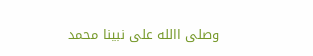وصلی االله علی نبینا محمد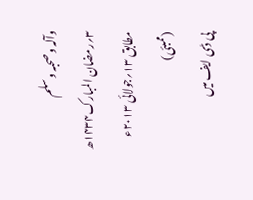وآلہ وصحبہ وسلم
۳؍رمضان المبارک۱۴۳۴ھ
مطابق ۱۳؍جولائی ۲۰۱۳ء
(ممبئی)
پی ڈی ایف میں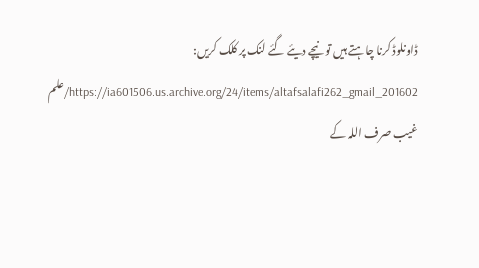ڈاونلوڈ کرنا چاہتے ہیں تو نیچے دیئے گئے لنک پر کلک کریں:
https://ia601506.us.archive.org/24/items/altafsalafi262_gmail_201602/علم غیب صرف اللہ کے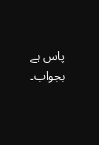پاس ہے بجواب۔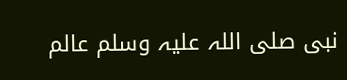نبی صلی اللہ علیہ وسلم عالم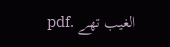الغیب تھے .pdf